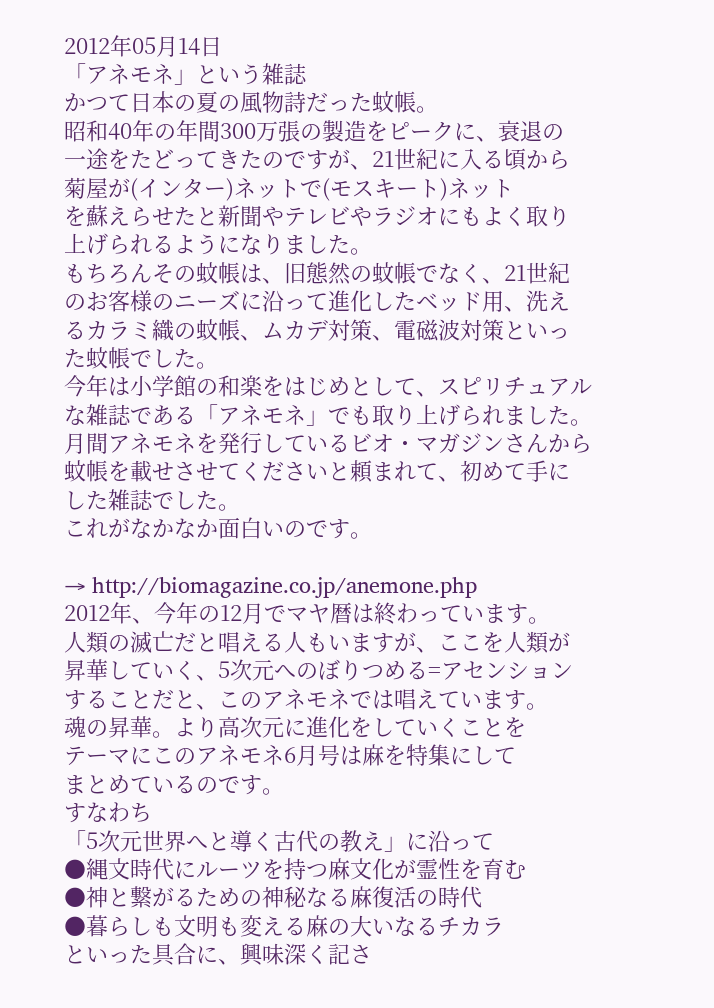2012年05月14日
「アネモネ」という雑誌
かつて日本の夏の風物詩だった蚊帳。
昭和40年の年間300万張の製造をピークに、衰退の
一途をたどってきたのですが、21世紀に入る頃から
菊屋が(インター)ネットで(モスキート)ネット
を蘇えらせたと新聞やテレビやラジオにもよく取り
上げられるようになりました。
もちろんその蚊帳は、旧態然の蚊帳でなく、21世紀
のお客様のニーズに沿って進化したベッド用、洗え
るカラミ織の蚊帳、ムカデ対策、電磁波対策といっ
た蚊帳でした。
今年は小学館の和楽をはじめとして、スピリチュアル
な雑誌である「アネモネ」でも取り上げられました。
月間アネモネを発行しているビオ・マガジンさんから
蚊帳を載せさせてくださいと頼まれて、初めて手に
した雑誌でした。
これがなかなか面白いのです。

→ http://biomagazine.co.jp/anemone.php
2012年、今年の12月でマヤ暦は終わっています。
人類の滅亡だと唱える人もいますが、ここを人類が
昇華していく、5次元へのぼりつめる=アセンション
することだと、このアネモネでは唱えています。
魂の昇華。より高次元に進化をしていくことを
テーマにこのアネモネ6月号は麻を特集にして
まとめているのです。
すなわち
「5次元世界へと導く古代の教え」に沿って
●縄文時代にルーツを持つ麻文化が霊性を育む
●神と繋がるための神秘なる麻復活の時代
●暮らしも文明も変える麻の大いなるチカラ
といった具合に、興味深く記さ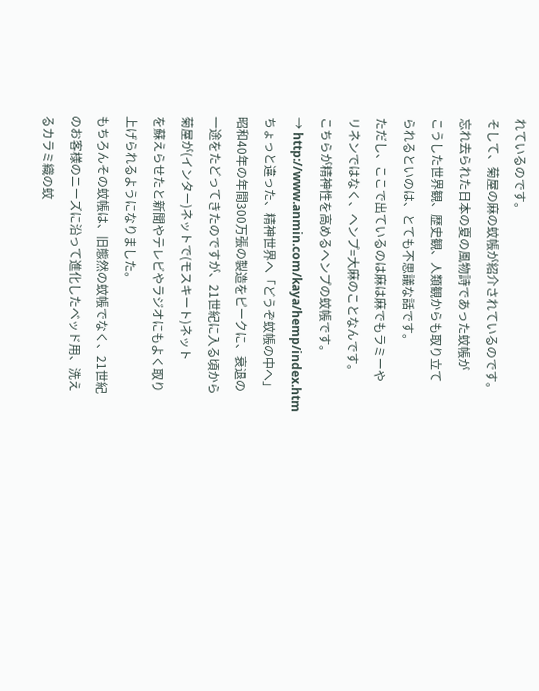れているのです。
そして、菊屋の麻の蚊帳が紹介されているのです。
忘れ去られた日本の夏の風物詩であった蚊帳が
こうした世界観、歴史観、人類観からも取り立て
られるといのは、とても不思議な話です。
ただし、ここで出ているのは麻は麻でもラミーや
リネンではなく、ヘンプ=大麻のことなんです。
こちらが精神性を高めるヘンプの蚊帳です。
→ http://www.anmin.com/kaya/hemp/index.htm
ちょっと違った、精神世界へ「どうぞ蚊帳の中へ」
昭和40年の年間300万張の製造をピークに、衰退の
一途をたどってきたのですが、21世紀に入る頃から
菊屋が(インター)ネットで(モスキート)ネット
を蘇えらせたと新聞やテレビやラジオにもよく取り
上げられるようになりました。
もちろんその蚊帳は、旧態然の蚊帳でなく、21世紀
のお客様のニーズに沿って進化したベッド用、洗え
るカラミ織の蚊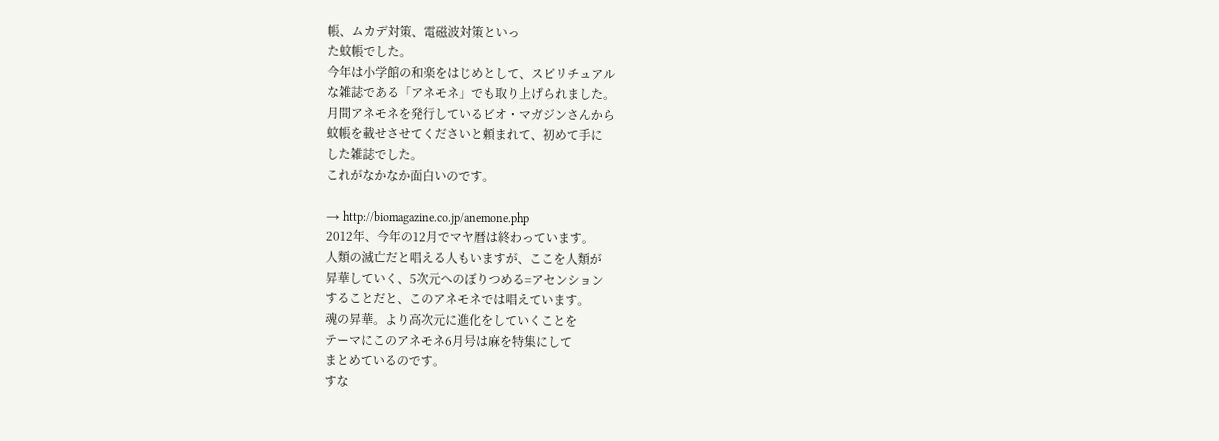帳、ムカデ対策、電磁波対策といっ
た蚊帳でした。
今年は小学館の和楽をはじめとして、スピリチュアル
な雑誌である「アネモネ」でも取り上げられました。
月間アネモネを発行しているビオ・マガジンさんから
蚊帳を載せさせてくださいと頼まれて、初めて手に
した雑誌でした。
これがなかなか面白いのです。

→ http://biomagazine.co.jp/anemone.php
2012年、今年の12月でマヤ暦は終わっています。
人類の滅亡だと唱える人もいますが、ここを人類が
昇華していく、5次元へのぼりつめる=アセンション
することだと、このアネモネでは唱えています。
魂の昇華。より高次元に進化をしていくことを
テーマにこのアネモネ6月号は麻を特集にして
まとめているのです。
すな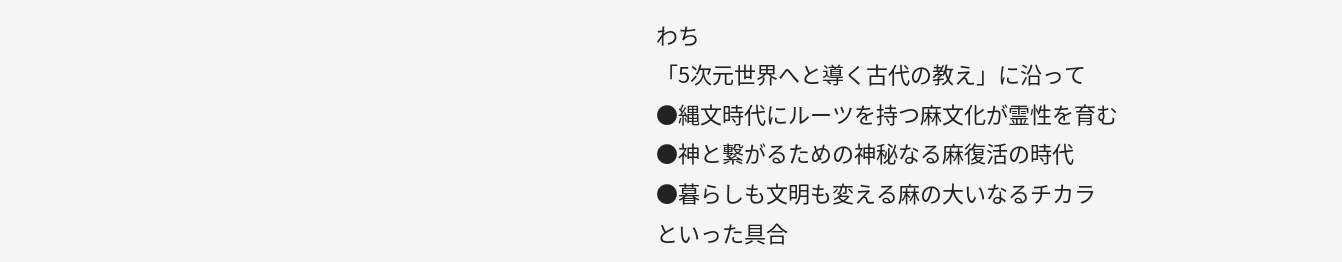わち
「5次元世界へと導く古代の教え」に沿って
●縄文時代にルーツを持つ麻文化が霊性を育む
●神と繋がるための神秘なる麻復活の時代
●暮らしも文明も変える麻の大いなるチカラ
といった具合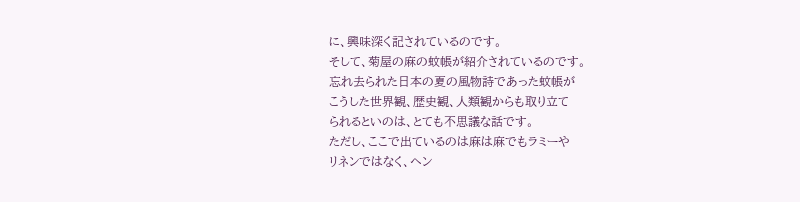に、興味深く記されているのです。
そして、菊屋の麻の蚊帳が紹介されているのです。
忘れ去られた日本の夏の風物詩であった蚊帳が
こうした世界観、歴史観、人類観からも取り立て
られるといのは、とても不思議な話です。
ただし、ここで出ているのは麻は麻でもラミーや
リネンではなく、ヘン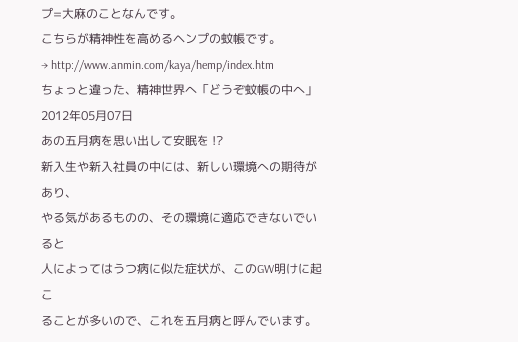プ=大麻のことなんです。
こちらが精神性を高めるヘンプの蚊帳です。
→ http://www.anmin.com/kaya/hemp/index.htm
ちょっと違った、精神世界へ「どうぞ蚊帳の中へ」
2012年05月07日
あの五月病を思い出して安眠を !?
新入生や新入社員の中には、新しい環境への期待があり、
やる気があるものの、その環境に適応できないでいると
人によってはうつ病に似た症状が、このGW明けに起こ
ることが多いので、これを五月病と呼んでいます。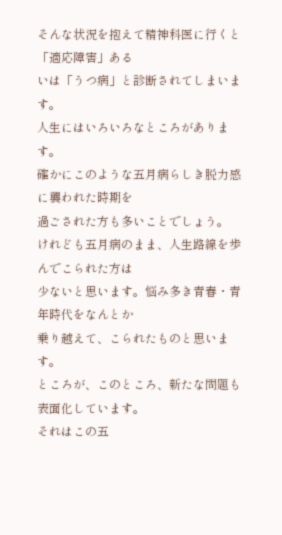そんな状況を抱えて精神科医に行くと「適応障害」ある
いは「うつ病」と診断されてしまいます。
人生にはいろいろなところがあります。
確かにこのような五月病らしき脱力感に襲われた時期を
過ごされた方も多いことでしょう。
けれども五月病のまま、人生路線を歩んでこられた方は
少ないと思います。悩み多き青春・青年時代をなんとか
乗り越えて、こられたものと思います。
ところが、このところ、新たな問題も表面化しています。
それはこの五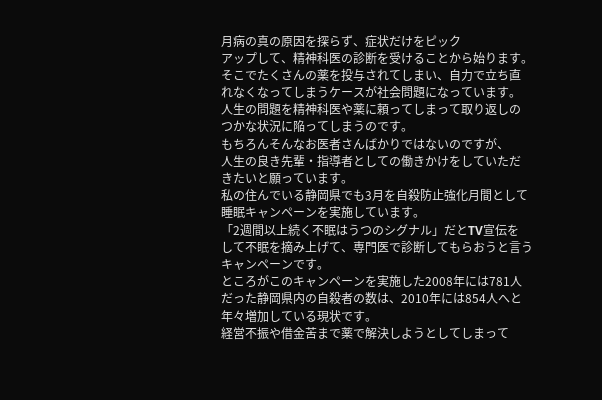月病の真の原因を探らず、症状だけをピック
アップして、精神科医の診断を受けることから始ります。
そこでたくさんの薬を投与されてしまい、自力で立ち直
れなくなってしまうケースが社会問題になっています。
人生の問題を精神科医や薬に頼ってしまって取り返しの
つかな状況に陥ってしまうのです。
もちろんそんなお医者さんばかりではないのですが、
人生の良き先輩・指導者としての働きかけをしていただ
きたいと願っています。
私の住んでいる静岡県でも3月を自殺防止強化月間として
睡眠キャンペーンを実施しています。
「2週間以上続く不眠はうつのシグナル」だとTV宣伝を
して不眠を摘み上げて、専門医で診断してもらおうと言う
キャンペーンです。
ところがこのキャンペーンを実施した2008年には781人
だった静岡県内の自殺者の数は、2010年には854人へと
年々増加している現状です。
経営不振や借金苦まで薬で解決しようとしてしまって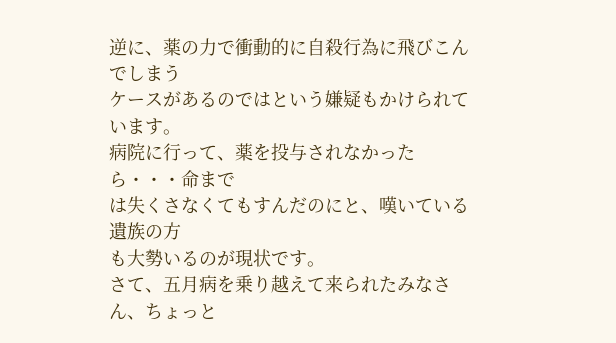逆に、薬の力で衝動的に自殺行為に飛びこんでしまう
ケースがあるのではという嫌疑もかけられています。
病院に行って、薬を投与されなかったら・・・命まで
は失くさなくてもすんだのにと、嘆いている遺族の方
も大勢いるのが現状です。
さて、五月病を乗り越えて来られたみなさん、ちょっと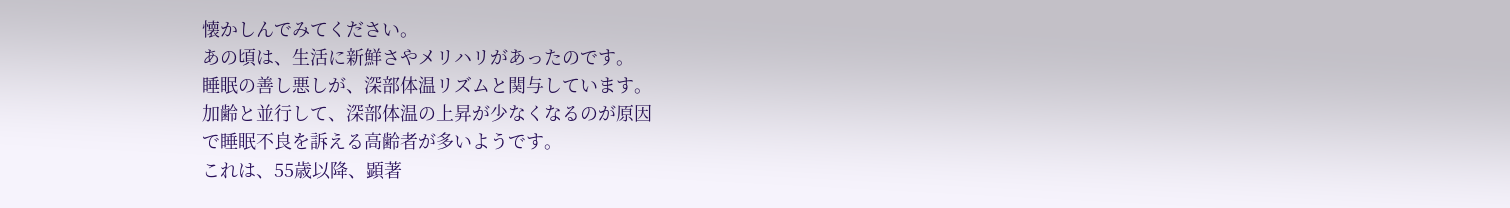懐かしんでみてください。
あの頃は、生活に新鮮さやメリハリがあったのです。
睡眠の善し悪しが、深部体温リズムと関与しています。
加齢と並行して、深部体温の上昇が少なくなるのが原因
で睡眠不良を訴える高齢者が多いようです。
これは、55歳以降、顕著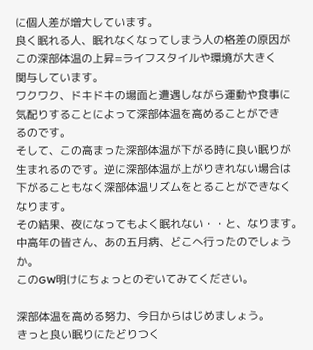に個人差が増大しています。
良く眠れる人、眠れなくなってしまう人の格差の原因が
この深部体温の上昇=ライフスタイルや環境が大きく
関与しています。
ワクワク、ドキドキの場面と遭遇しながら運動や食事に
気配りすることによって深部体温を高めることができ
るのです。
そして、この高まった深部体温が下がる時に良い眠りが
生まれるのです。逆に深部体温が上がりきれない場合は
下がることもなく深部体温リズムをとることができなく
なります。
その結果、夜になってもよく眠れない・・と、なります。
中高年の皆さん、あの五月病、どこへ行ったのでしょうか。
このGW明けにちょっとのぞいてみてください。

深部体温を高める努力、今日からはじめましょう。
きっと良い眠りにたどりつく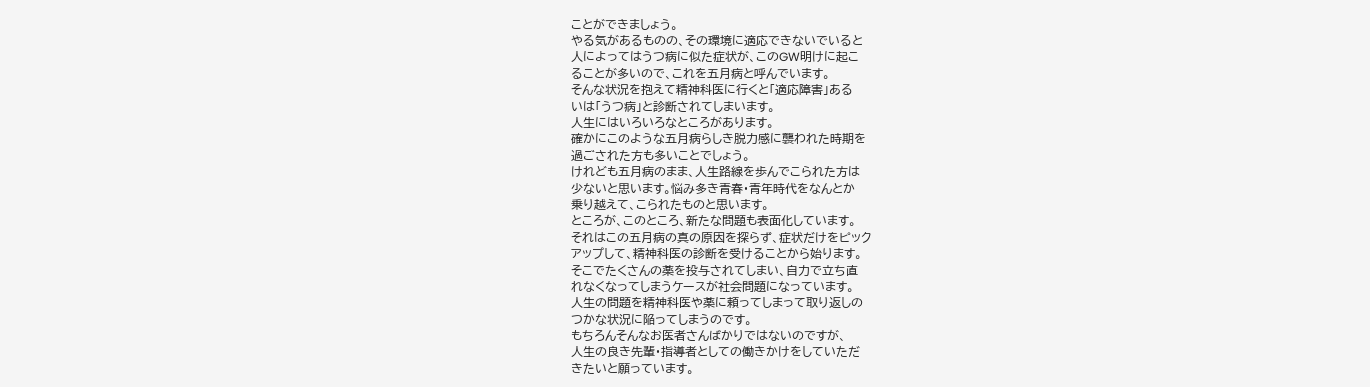ことができましょう。
やる気があるものの、その環境に適応できないでいると
人によってはうつ病に似た症状が、このGW明けに起こ
ることが多いので、これを五月病と呼んでいます。
そんな状況を抱えて精神科医に行くと「適応障害」ある
いは「うつ病」と診断されてしまいます。
人生にはいろいろなところがあります。
確かにこのような五月病らしき脱力感に襲われた時期を
過ごされた方も多いことでしょう。
けれども五月病のまま、人生路線を歩んでこられた方は
少ないと思います。悩み多き青春・青年時代をなんとか
乗り越えて、こられたものと思います。
ところが、このところ、新たな問題も表面化しています。
それはこの五月病の真の原因を探らず、症状だけをピック
アップして、精神科医の診断を受けることから始ります。
そこでたくさんの薬を投与されてしまい、自力で立ち直
れなくなってしまうケースが社会問題になっています。
人生の問題を精神科医や薬に頼ってしまって取り返しの
つかな状況に陥ってしまうのです。
もちろんそんなお医者さんばかりではないのですが、
人生の良き先輩・指導者としての働きかけをしていただ
きたいと願っています。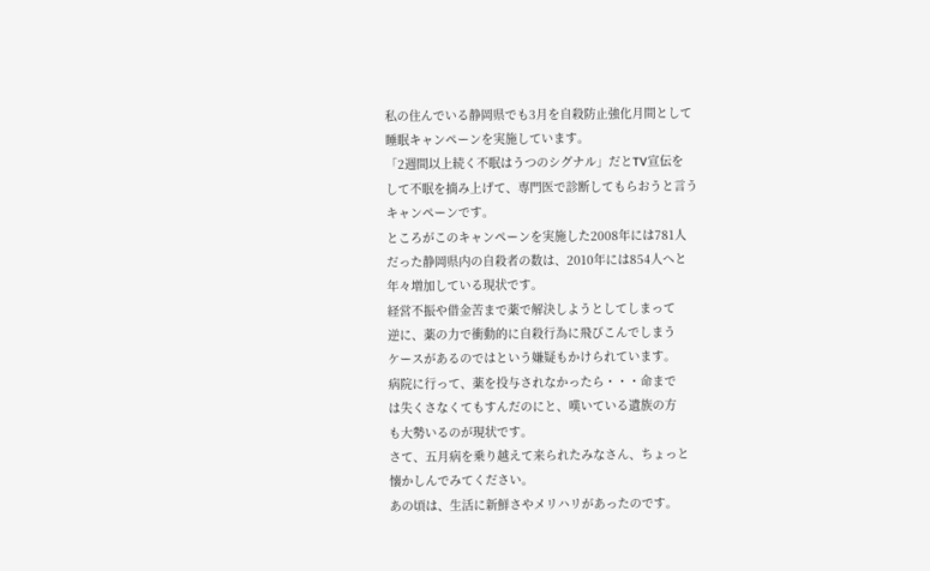私の住んでいる静岡県でも3月を自殺防止強化月間として
睡眠キャンペーンを実施しています。
「2週間以上続く不眠はうつのシグナル」だとTV宣伝を
して不眠を摘み上げて、専門医で診断してもらおうと言う
キャンペーンです。
ところがこのキャンペーンを実施した2008年には781人
だった静岡県内の自殺者の数は、2010年には854人へと
年々増加している現状です。
経営不振や借金苦まで薬で解決しようとしてしまって
逆に、薬の力で衝動的に自殺行為に飛びこんでしまう
ケースがあるのではという嫌疑もかけられています。
病院に行って、薬を投与されなかったら・・・命まで
は失くさなくてもすんだのにと、嘆いている遺族の方
も大勢いるのが現状です。
さて、五月病を乗り越えて来られたみなさん、ちょっと
懐かしんでみてください。
あの頃は、生活に新鮮さやメリハリがあったのです。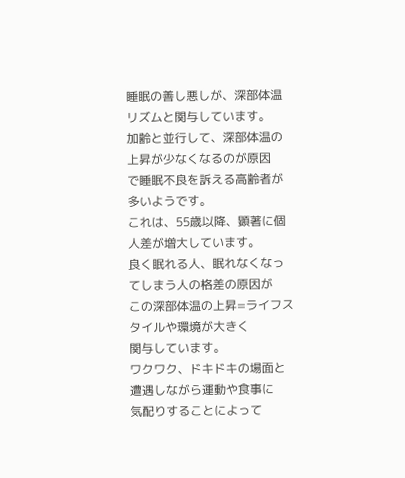睡眠の善し悪しが、深部体温リズムと関与しています。
加齢と並行して、深部体温の上昇が少なくなるのが原因
で睡眠不良を訴える高齢者が多いようです。
これは、55歳以降、顕著に個人差が増大しています。
良く眠れる人、眠れなくなってしまう人の格差の原因が
この深部体温の上昇=ライフスタイルや環境が大きく
関与しています。
ワクワク、ドキドキの場面と遭遇しながら運動や食事に
気配りすることによって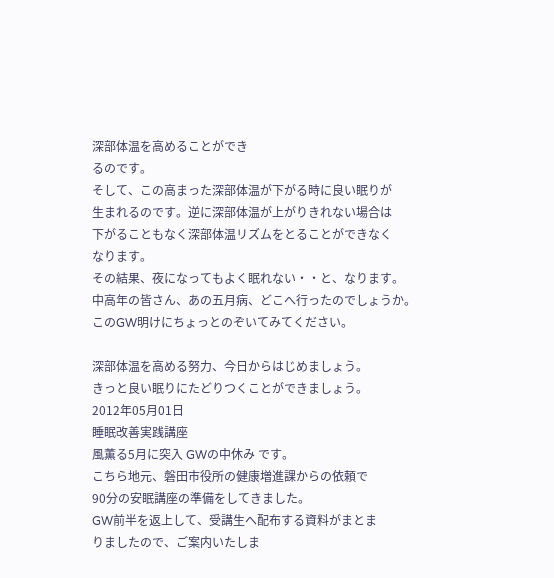深部体温を高めることができ
るのです。
そして、この高まった深部体温が下がる時に良い眠りが
生まれるのです。逆に深部体温が上がりきれない場合は
下がることもなく深部体温リズムをとることができなく
なります。
その結果、夜になってもよく眠れない・・と、なります。
中高年の皆さん、あの五月病、どこへ行ったのでしょうか。
このGW明けにちょっとのぞいてみてください。

深部体温を高める努力、今日からはじめましょう。
きっと良い眠りにたどりつくことができましょう。
2012年05月01日
睡眠改善実践講座
風薫る5月に突入 GWの中休み です。
こちら地元、磐田市役所の健康増進課からの依頼で
90分の安眠講座の準備をしてきました。
GW前半を返上して、受講生へ配布する資料がまとま
りましたので、ご案内いたしま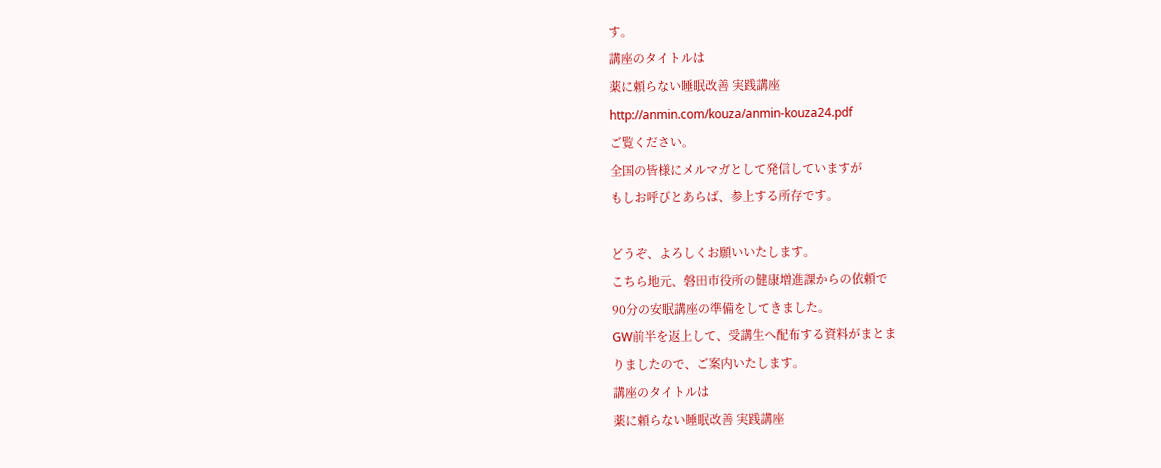す。
講座のタイトルは
薬に頼らない睡眠改善 実践講座
http://anmin.com/kouza/anmin-kouza24.pdf
ご覧ください。
全国の皆様にメルマガとして発信していますが
もしお呼びとあらば、参上する所存です。

どうぞ、よろしくお願いいたします。
こちら地元、磐田市役所の健康増進課からの依頼で
90分の安眠講座の準備をしてきました。
GW前半を返上して、受講生へ配布する資料がまとま
りましたので、ご案内いたします。
講座のタイトルは
薬に頼らない睡眠改善 実践講座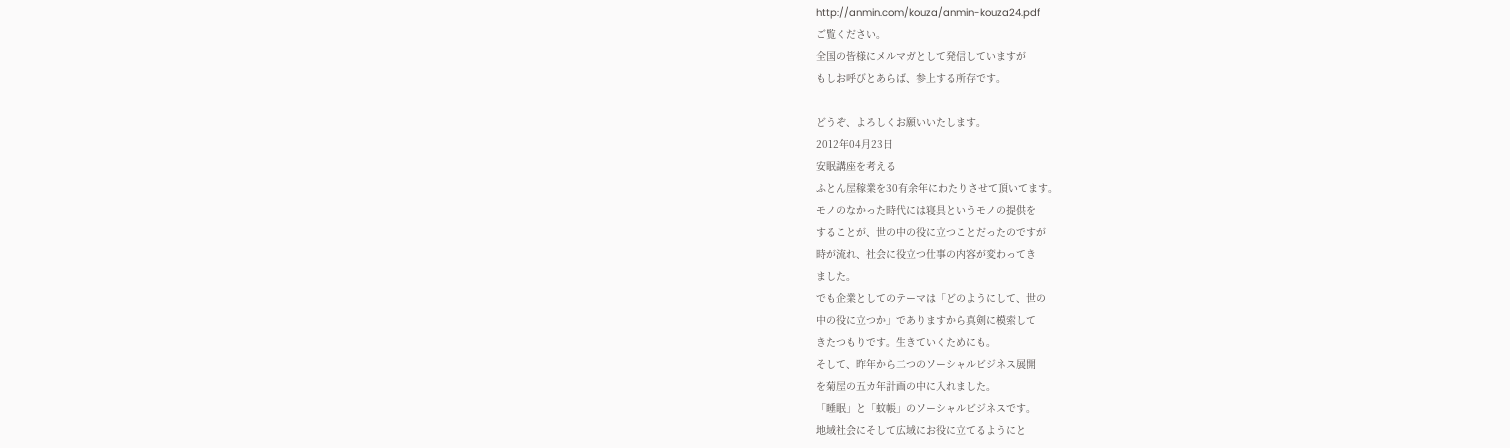http://anmin.com/kouza/anmin-kouza24.pdf
ご覧ください。
全国の皆様にメルマガとして発信していますが
もしお呼びとあらば、参上する所存です。

どうぞ、よろしくお願いいたします。
2012年04月23日
安眠講座を考える
ふとん屋稼業を30有余年にわたりさせて頂いてます。
モノのなかった時代には寝具というモノの提供を
することが、世の中の役に立つことだったのですが
時が流れ、社会に役立つ仕事の内容が変わってき
ました。
でも企業としてのテーマは「どのようにして、世の
中の役に立つか」でありますから真剣に模索して
きたつもりです。生きていくためにも。
そして、昨年から二つのソーシャルビジネス展開
を菊屋の五カ年計画の中に入れました。
「睡眠」と「蚊帳」のソーシャルビジネスです。
地域社会にそして広域にお役に立てるようにと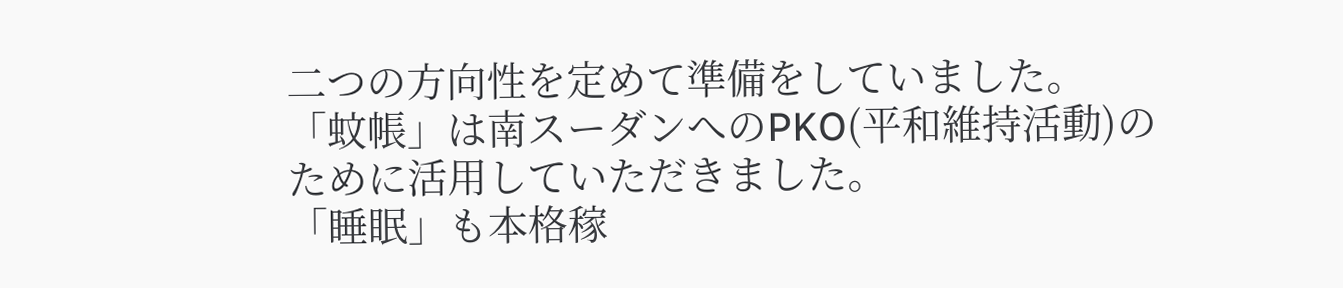二つの方向性を定めて準備をしていました。
「蚊帳」は南スーダンへのPKO(平和維持活動)の
ために活用していただきました。
「睡眠」も本格稼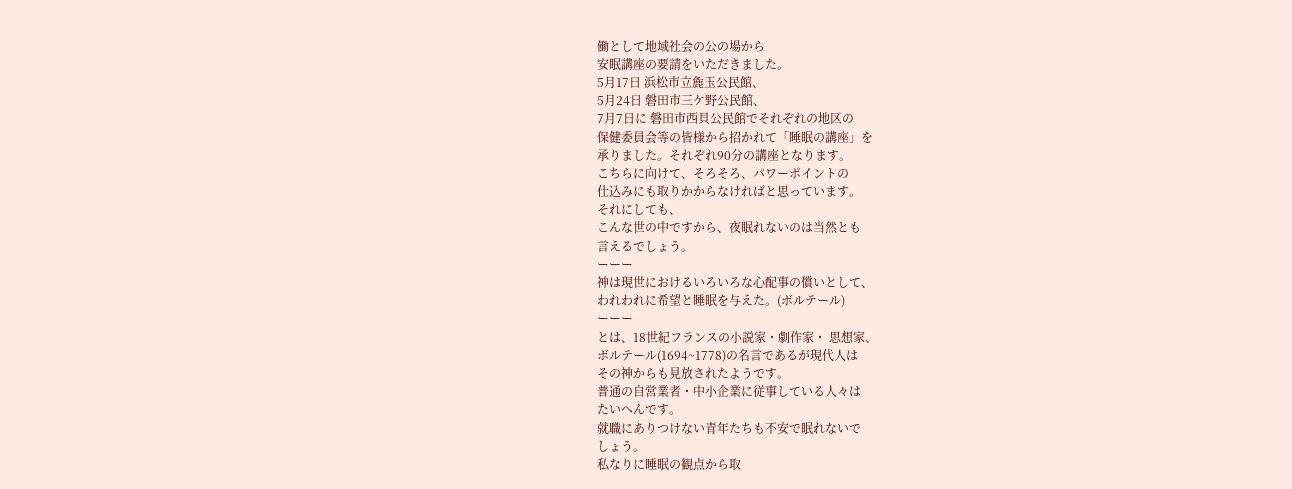働として地域社会の公の場から
安眠講座の要請をいただきました。
5月17日 浜松市立麁玉公民館、
5月24日 磐田市三ケ野公民館、
7月7日に 磐田市西貝公民館でそれぞれの地区の
保健委員会等の皆様から招かれて「睡眠の講座」を
承りました。それぞれ90分の講座となります。
こちらに向けて、そろそろ、パワーポイントの
仕込みにも取りかからなければと思っています。
それにしても、
こんな世の中ですから、夜眠れないのは当然とも
言えるでしょう。
ーーー
神は現世におけるいろいろな心配事の償いとして、
われわれに希望と睡眠を与えた。(ボルテール)
ーーー
とは、18世紀フランスの小説家・劇作家・ 思想家、
ボルテール(1694~1778)の名言であるが現代人は
その神からも見放されたようです。
普通の自営業者・中小企業に従事している人々は
たいへんです。
就職にありつけない青年たちも不安で眠れないで
しょう。
私なりに睡眠の観点から取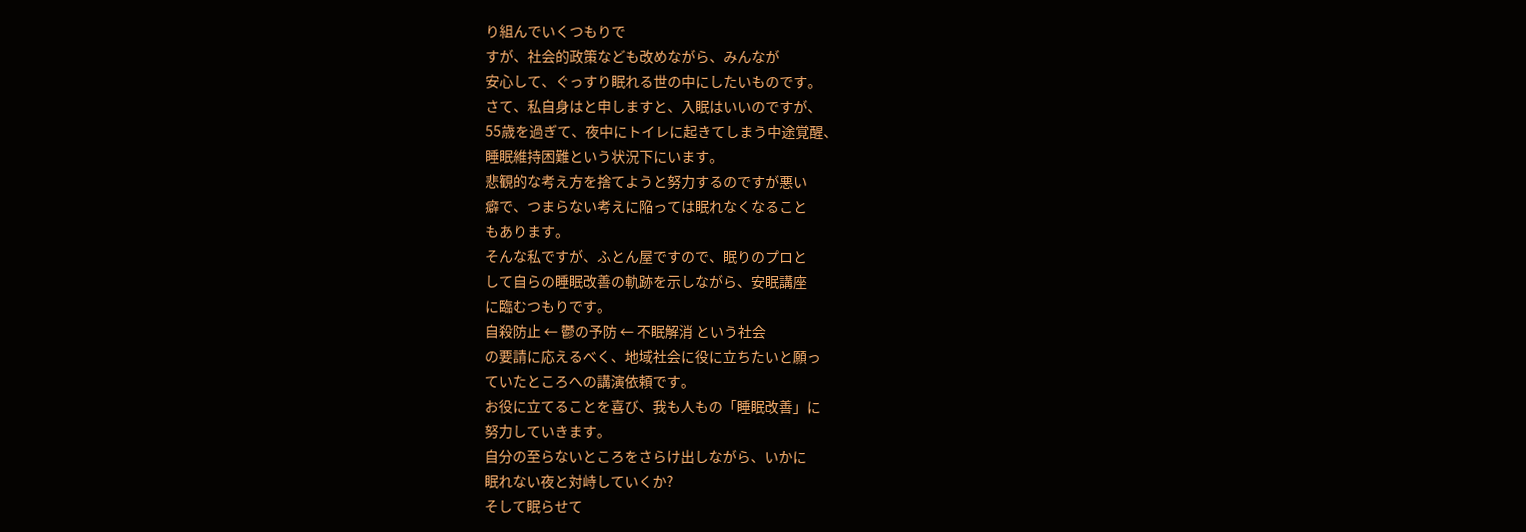り組んでいくつもりで
すが、社会的政策なども改めながら、みんなが
安心して、ぐっすり眠れる世の中にしたいものです。
さて、私自身はと申しますと、入眠はいいのですが、
55歳を過ぎて、夜中にトイレに起きてしまう中途覚醒、
睡眠維持困難という状況下にいます。
悲観的な考え方を捨てようと努力するのですが悪い
癖で、つまらない考えに陥っては眠れなくなること
もあります。
そんな私ですが、ふとん屋ですので、眠りのプロと
して自らの睡眠改善の軌跡を示しながら、安眠講座
に臨むつもりです。
自殺防止 ← 鬱の予防 ← 不眠解消 という社会
の要請に応えるべく、地域社会に役に立ちたいと願っ
ていたところへの講演依頼です。
お役に立てることを喜び、我も人もの「睡眠改善」に
努力していきます。
自分の至らないところをさらけ出しながら、いかに
眠れない夜と対峙していくか?
そして眠らせて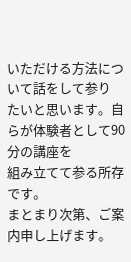いただける方法について話をして参り
たいと思います。自らが体験者として90分の講座を
組み立てて参る所存です。
まとまり次第、ご案内申し上げます。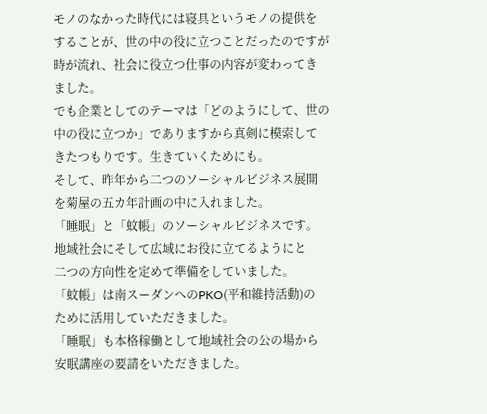モノのなかった時代には寝具というモノの提供を
することが、世の中の役に立つことだったのですが
時が流れ、社会に役立つ仕事の内容が変わってき
ました。
でも企業としてのテーマは「どのようにして、世の
中の役に立つか」でありますから真剣に模索して
きたつもりです。生きていくためにも。
そして、昨年から二つのソーシャルビジネス展開
を菊屋の五カ年計画の中に入れました。
「睡眠」と「蚊帳」のソーシャルビジネスです。
地域社会にそして広域にお役に立てるようにと
二つの方向性を定めて準備をしていました。
「蚊帳」は南スーダンへのPKO(平和維持活動)の
ために活用していただきました。
「睡眠」も本格稼働として地域社会の公の場から
安眠講座の要請をいただきました。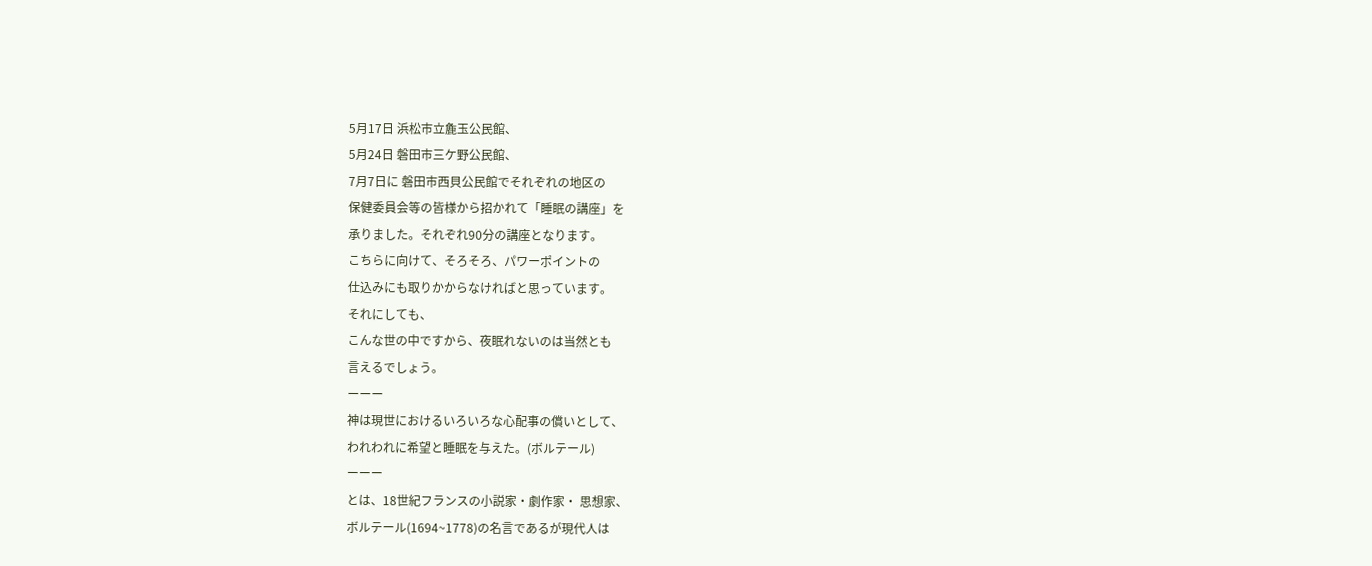5月17日 浜松市立麁玉公民館、
5月24日 磐田市三ケ野公民館、
7月7日に 磐田市西貝公民館でそれぞれの地区の
保健委員会等の皆様から招かれて「睡眠の講座」を
承りました。それぞれ90分の講座となります。
こちらに向けて、そろそろ、パワーポイントの
仕込みにも取りかからなければと思っています。
それにしても、
こんな世の中ですから、夜眠れないのは当然とも
言えるでしょう。
ーーー
神は現世におけるいろいろな心配事の償いとして、
われわれに希望と睡眠を与えた。(ボルテール)
ーーー
とは、18世紀フランスの小説家・劇作家・ 思想家、
ボルテール(1694~1778)の名言であるが現代人は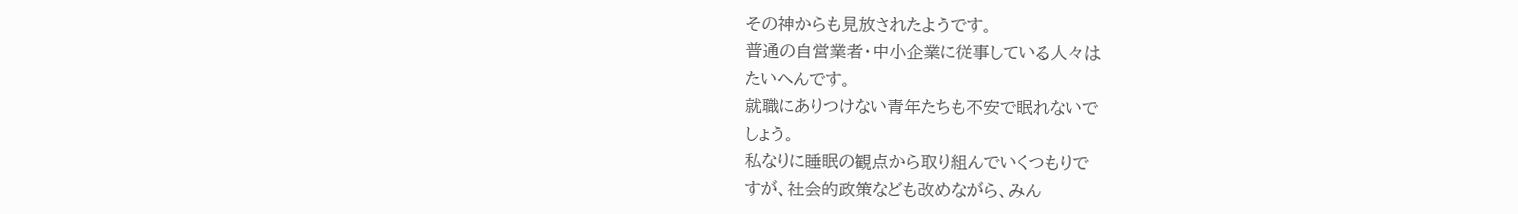その神からも見放されたようです。
普通の自営業者・中小企業に従事している人々は
たいへんです。
就職にありつけない青年たちも不安で眠れないで
しょう。
私なりに睡眠の観点から取り組んでいくつもりで
すが、社会的政策なども改めながら、みん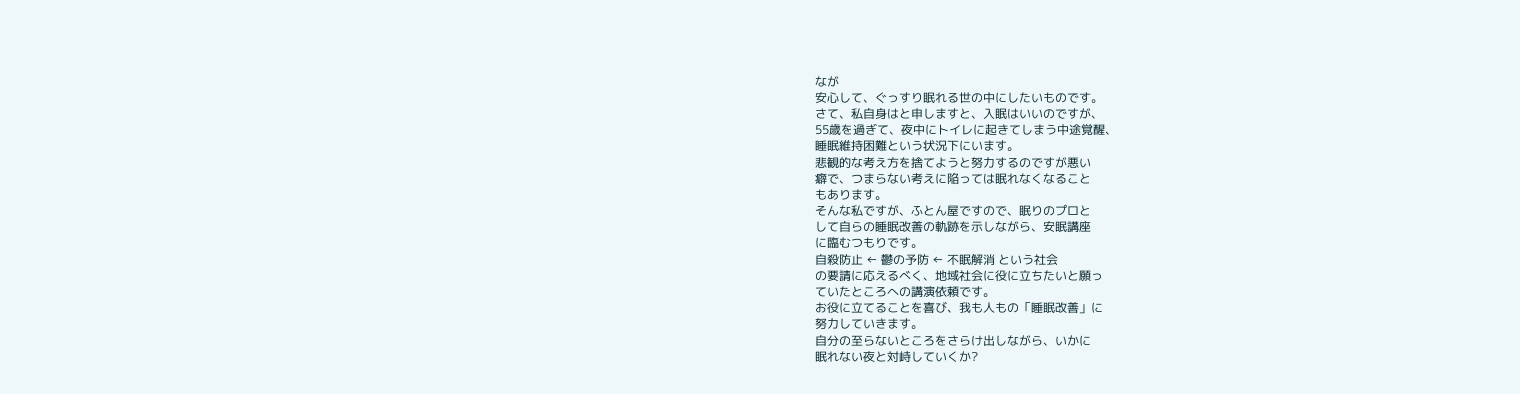なが
安心して、ぐっすり眠れる世の中にしたいものです。
さて、私自身はと申しますと、入眠はいいのですが、
55歳を過ぎて、夜中にトイレに起きてしまう中途覚醒、
睡眠維持困難という状況下にいます。
悲観的な考え方を捨てようと努力するのですが悪い
癖で、つまらない考えに陥っては眠れなくなること
もあります。
そんな私ですが、ふとん屋ですので、眠りのプロと
して自らの睡眠改善の軌跡を示しながら、安眠講座
に臨むつもりです。
自殺防止 ← 鬱の予防 ← 不眠解消 という社会
の要請に応えるべく、地域社会に役に立ちたいと願っ
ていたところへの講演依頼です。
お役に立てることを喜び、我も人もの「睡眠改善」に
努力していきます。
自分の至らないところをさらけ出しながら、いかに
眠れない夜と対峙していくか?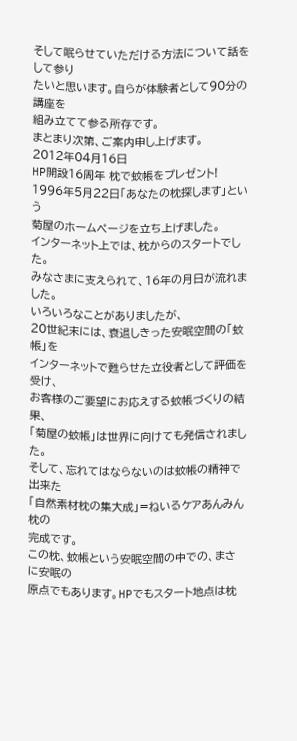そして眠らせていただける方法について話をして参り
たいと思います。自らが体験者として90分の講座を
組み立てて参る所存です。
まとまり次第、ご案内申し上げます。
2012年04月16日
HP開設16周年 枕で蚊帳をプレゼント!
1996年5月22日「あなたの枕探します」という
菊屋のホームページを立ち上げました。
インターネット上では、枕からのスタートでした。
みなさまに支えられて、16年の月日が流れました。
いろいろなことがありましたが、
20世紀末には、衰退しきった安眠空間の「蚊帳」を
インターネットで甦らせた立役者として評価を受け、
お客様のご要望にお応えする蚊帳づくりの結果、
「菊屋の蚊帳」は世界に向けても発信されました。
そして、忘れてはならないのは蚊帳の精神で出来た
「自然素材枕の集大成」=ねいるケアあんみん枕の
完成です。
この枕、蚊帳という安眠空間の中での、まさに安眠の
原点でもあります。HPでもスタート地点は枕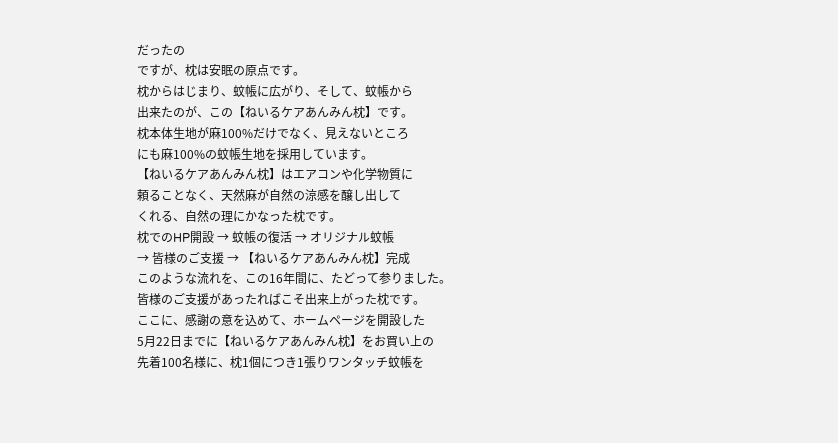だったの
ですが、枕は安眠の原点です。
枕からはじまり、蚊帳に広がり、そして、蚊帳から
出来たのが、この【ねいるケアあんみん枕】です。
枕本体生地が麻100%だけでなく、見えないところ
にも麻100%の蚊帳生地を採用しています。
【ねいるケアあんみん枕】はエアコンや化学物質に
頼ることなく、天然麻が自然の涼感を醸し出して
くれる、自然の理にかなった枕です。
枕でのHP開設 → 蚊帳の復活 → オリジナル蚊帳
→ 皆様のご支援 → 【ねいるケアあんみん枕】完成
このような流れを、この16年間に、たどって参りました。
皆様のご支援があったればこそ出来上がった枕です。
ここに、感謝の意を込めて、ホームページを開設した
5月22日までに【ねいるケアあんみん枕】をお買い上の
先着100名様に、枕1個につき1張りワンタッチ蚊帳を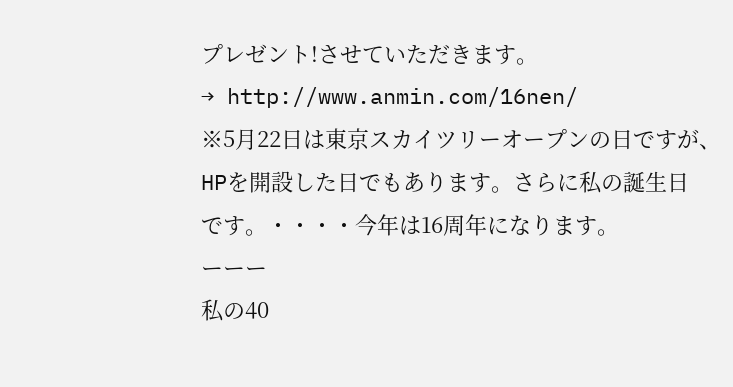プレゼント!させていただきます。
→ http://www.anmin.com/16nen/
※5月22日は東京スカイツリーオープンの日ですが、
HPを開設した日でもあります。さらに私の誕生日
です。・・・・今年は16周年になります。
ーーー
私の40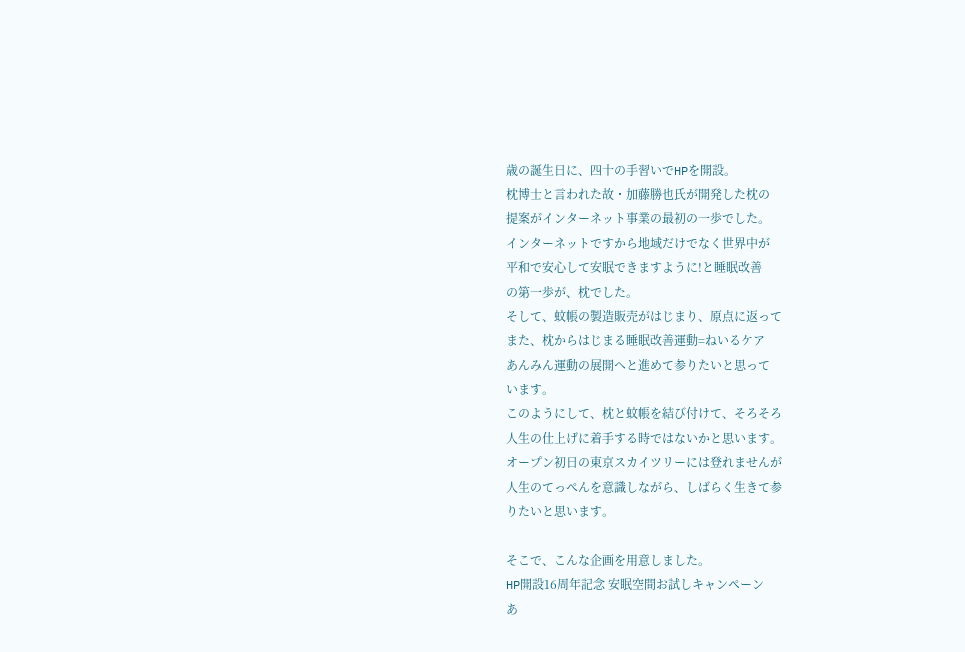歳の誕生日に、四十の手習いでHPを開設。
枕博士と言われた故・加藤勝也氏が開発した枕の
提案がインターネット事業の最初の一歩でした。
インターネットですから地域だけでなく世界中が
平和で安心して安眠できますように!と睡眠改善
の第一歩が、枕でした。
そして、蚊帳の製造販売がはじまり、原点に返って
また、枕からはじまる睡眠改善運動=ねいるケア
あんみん運動の展開へと進めて参りたいと思って
います。
このようにして、枕と蚊帳を結び付けて、そろそろ
人生の仕上げに着手する時ではないかと思います。
オープン初日の東京スカイツリーには登れませんが
人生のてっぺんを意識しながら、しばらく生きて参
りたいと思います。

そこで、こんな企画を用意しました。
HP開設16周年記念 安眠空間お試しキャンペーン
あ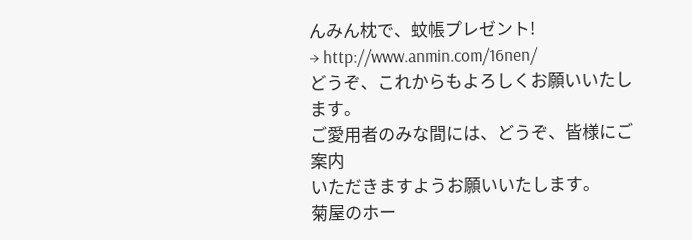んみん枕で、蚊帳プレゼント!
→ http://www.anmin.com/16nen/
どうぞ、これからもよろしくお願いいたします。
ご愛用者のみな間には、どうぞ、皆様にご案内
いただきますようお願いいたします。
菊屋のホー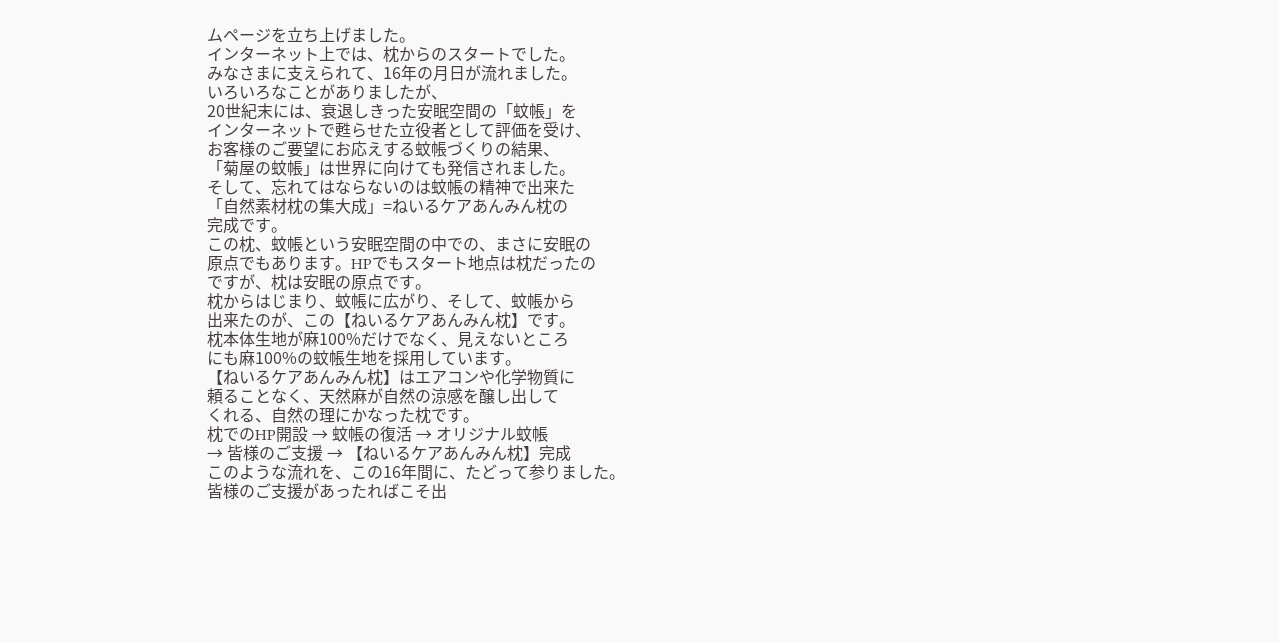ムページを立ち上げました。
インターネット上では、枕からのスタートでした。
みなさまに支えられて、16年の月日が流れました。
いろいろなことがありましたが、
20世紀末には、衰退しきった安眠空間の「蚊帳」を
インターネットで甦らせた立役者として評価を受け、
お客様のご要望にお応えする蚊帳づくりの結果、
「菊屋の蚊帳」は世界に向けても発信されました。
そして、忘れてはならないのは蚊帳の精神で出来た
「自然素材枕の集大成」=ねいるケアあんみん枕の
完成です。
この枕、蚊帳という安眠空間の中での、まさに安眠の
原点でもあります。HPでもスタート地点は枕だったの
ですが、枕は安眠の原点です。
枕からはじまり、蚊帳に広がり、そして、蚊帳から
出来たのが、この【ねいるケアあんみん枕】です。
枕本体生地が麻100%だけでなく、見えないところ
にも麻100%の蚊帳生地を採用しています。
【ねいるケアあんみん枕】はエアコンや化学物質に
頼ることなく、天然麻が自然の涼感を醸し出して
くれる、自然の理にかなった枕です。
枕でのHP開設 → 蚊帳の復活 → オリジナル蚊帳
→ 皆様のご支援 → 【ねいるケアあんみん枕】完成
このような流れを、この16年間に、たどって参りました。
皆様のご支援があったればこそ出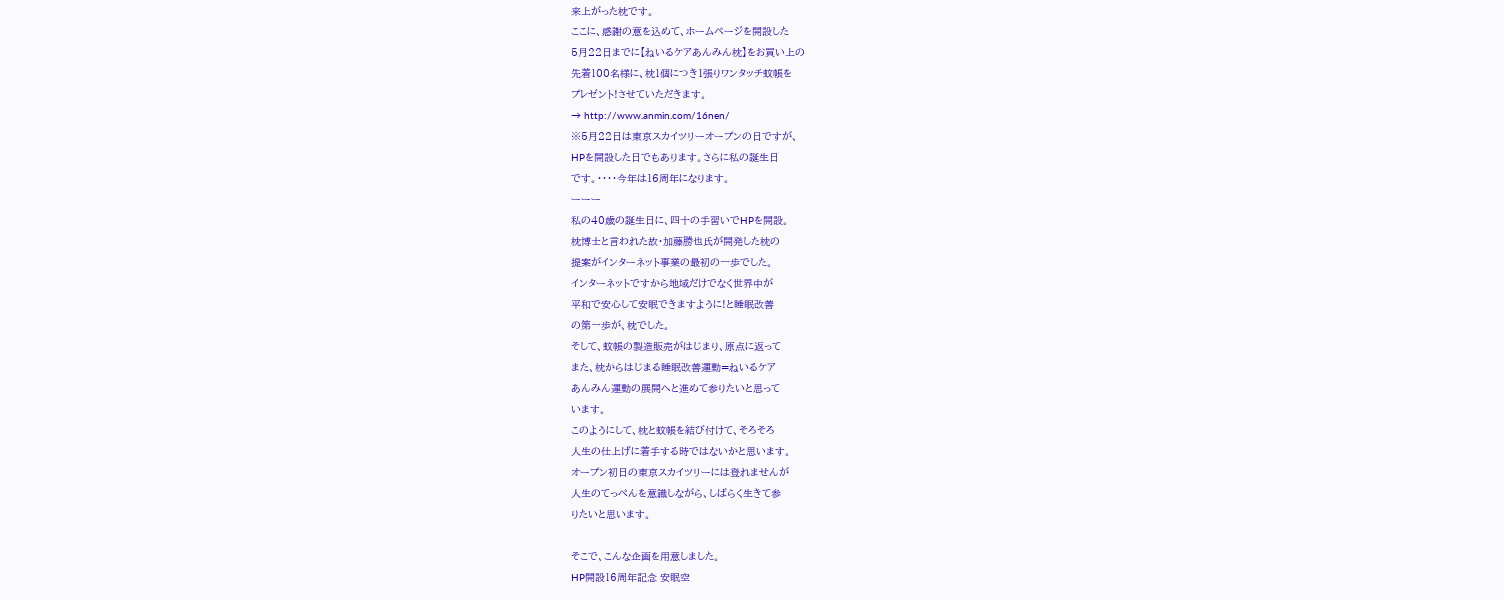来上がった枕です。
ここに、感謝の意を込めて、ホームページを開設した
5月22日までに【ねいるケアあんみん枕】をお買い上の
先着100名様に、枕1個につき1張りワンタッチ蚊帳を
プレゼント!させていただきます。
→ http://www.anmin.com/16nen/
※5月22日は東京スカイツリーオープンの日ですが、
HPを開設した日でもあります。さらに私の誕生日
です。・・・・今年は16周年になります。
ーーー
私の40歳の誕生日に、四十の手習いでHPを開設。
枕博士と言われた故・加藤勝也氏が開発した枕の
提案がインターネット事業の最初の一歩でした。
インターネットですから地域だけでなく世界中が
平和で安心して安眠できますように!と睡眠改善
の第一歩が、枕でした。
そして、蚊帳の製造販売がはじまり、原点に返って
また、枕からはじまる睡眠改善運動=ねいるケア
あんみん運動の展開へと進めて参りたいと思って
います。
このようにして、枕と蚊帳を結び付けて、そろそろ
人生の仕上げに着手する時ではないかと思います。
オープン初日の東京スカイツリーには登れませんが
人生のてっぺんを意識しながら、しばらく生きて参
りたいと思います。

そこで、こんな企画を用意しました。
HP開設16周年記念 安眠空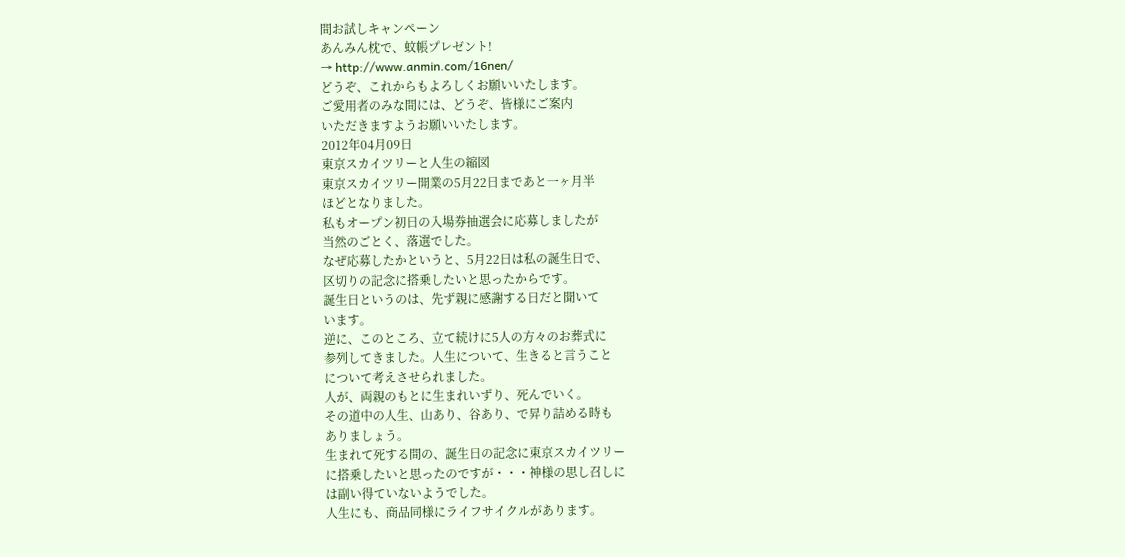間お試しキャンペーン
あんみん枕で、蚊帳プレゼント!
→ http://www.anmin.com/16nen/
どうぞ、これからもよろしくお願いいたします。
ご愛用者のみな間には、どうぞ、皆様にご案内
いただきますようお願いいたします。
2012年04月09日
東京スカイツリーと人生の縮図
東京スカイツリー開業の5月22日まであと一ヶ月半
ほどとなりました。
私もオープン初日の入場券抽選会に応募しましたが
当然のごとく、落選でした。
なぜ応募したかというと、5月22日は私の誕生日で、
区切りの記念に搭乗したいと思ったからです。
誕生日というのは、先ず親に感謝する日だと聞いて
います。
逆に、このところ、立て続けに5人の方々のお葬式に
参列してきました。人生について、生きると言うこと
について考えさせられました。
人が、両親のもとに生まれいずり、死んでいく。
その道中の人生、山あり、谷あり、で昇り詰める時も
ありましょう。
生まれて死する間の、誕生日の記念に東京スカイツリー
に搭乗したいと思ったのですが・・・神様の思し召しに
は副い得ていないようでした。
人生にも、商品同様にライフサイクルがあります。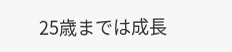25歳までは成長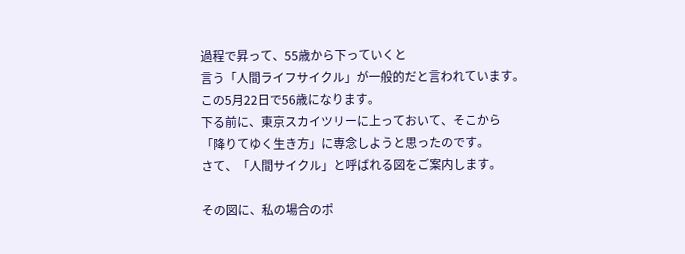過程で昇って、55歳から下っていくと
言う「人間ライフサイクル」が一般的だと言われています。
この5月22日で56歳になります。
下る前に、東京スカイツリーに上っておいて、そこから
「降りてゆく生き方」に専念しようと思ったのです。
さて、「人間サイクル」と呼ばれる図をご案内します。

その図に、私の場合のポ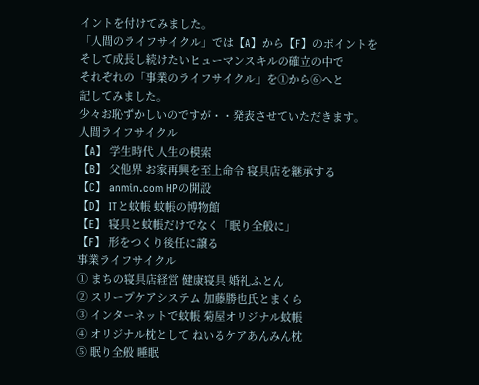イントを付けてみました。
「人間のライフサイクル」では【A】から【F】のポイントを
そして成長し続けたいヒューマンスキルの確立の中で
それぞれの「事業のライフサイクル」を①から⑥へと
記してみました。
少々お恥ずかしいのですが・・発表させていただきます。
人間ライフサイクル
【A】 学生時代 人生の模索
【B】 父他界 お家再興を至上命令 寝具店を継承する
【C】 anmin.com HPの開設
【D】 ITと蚊帳 蚊帳の博物館
【E】 寝具と蚊帳だけでなく「眠り全般に」
【F】 形をつくり後任に譲る
事業ライフサイクル
① まちの寝具店経営 健康寝具 婚礼ふとん
② スリープケアシステム 加藤勝也氏とまくら
③ インターネットで蚊帳 菊屋オリジナル蚊帳
④ オリジナル枕として ねいるケアあんみん枕
⑤ 眠り全般 睡眠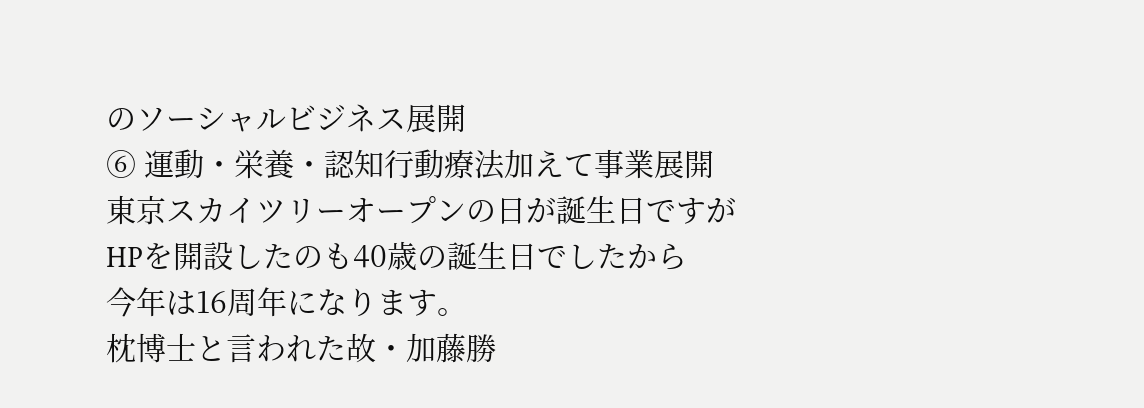のソーシャルビジネス展開
⑥ 運動・栄養・認知行動療法加えて事業展開
東京スカイツリーオープンの日が誕生日ですが
HPを開設したのも40歳の誕生日でしたから
今年は16周年になります。
枕博士と言われた故・加藤勝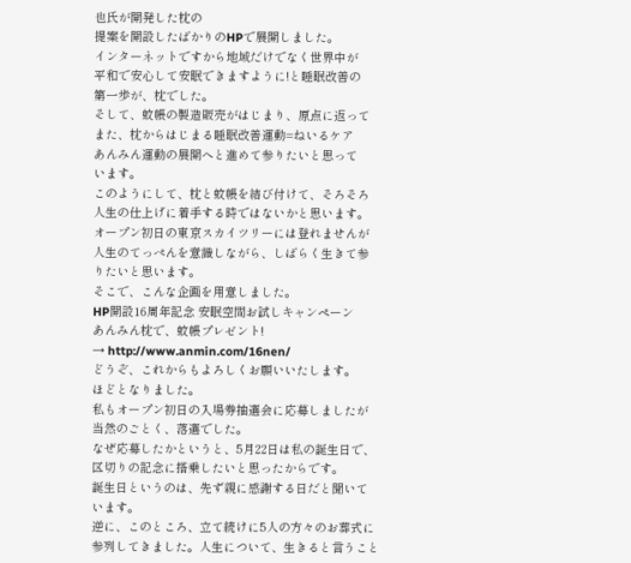也氏が開発した枕の
提案を開設したばかりのHPで展開しました。
インターネットですから地域だけでなく世界中が
平和で安心して安眠できますように!と睡眠改善の
第一歩が、枕でした。
そして、蚊帳の製造販売がはじまり、原点に返って
また、枕からはじまる睡眠改善運動=ねいるケア
あんみん運動の展開へと進めて参りたいと思って
います。
このようにして、枕と蚊帳を結び付けて、そろそろ
人生の仕上げに着手する時ではないかと思います。
オープン初日の東京スカイツリーには登れませんが
人生のてっぺんを意識しながら、しばらく生きて参
りたいと思います。
そこで、こんな企画を用意しました。
HP開設16周年記念 安眠空間お試しキャンペーン
あんみん枕で、蚊帳プレゼント!
→ http://www.anmin.com/16nen/
どうぞ、これからもよろしくお願いいたします。
ほどとなりました。
私もオープン初日の入場券抽選会に応募しましたが
当然のごとく、落選でした。
なぜ応募したかというと、5月22日は私の誕生日で、
区切りの記念に搭乗したいと思ったからです。
誕生日というのは、先ず親に感謝する日だと聞いて
います。
逆に、このところ、立て続けに5人の方々のお葬式に
参列してきました。人生について、生きると言うこと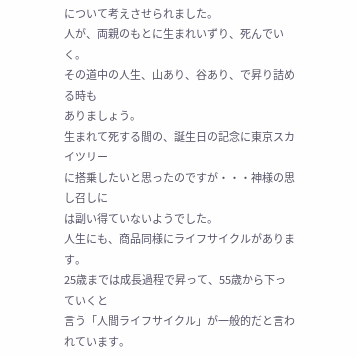について考えさせられました。
人が、両親のもとに生まれいずり、死んでいく。
その道中の人生、山あり、谷あり、で昇り詰める時も
ありましょう。
生まれて死する間の、誕生日の記念に東京スカイツリー
に搭乗したいと思ったのですが・・・神様の思し召しに
は副い得ていないようでした。
人生にも、商品同様にライフサイクルがあります。
25歳までは成長過程で昇って、55歳から下っていくと
言う「人間ライフサイクル」が一般的だと言われています。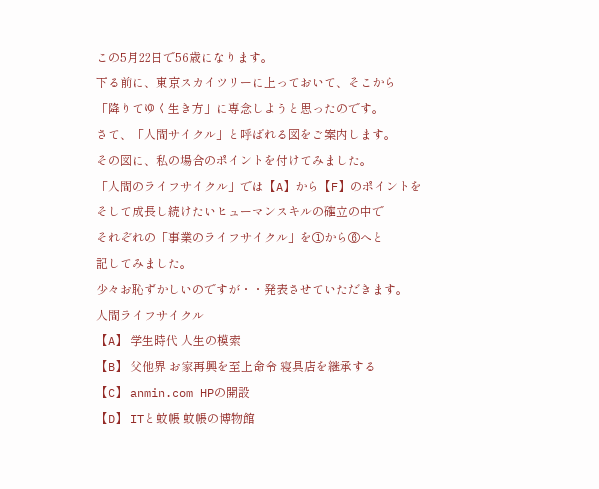この5月22日で56歳になります。
下る前に、東京スカイツリーに上っておいて、そこから
「降りてゆく生き方」に専念しようと思ったのです。
さて、「人間サイクル」と呼ばれる図をご案内します。
その図に、私の場合のポイントを付けてみました。
「人間のライフサイクル」では【A】から【F】のポイントを
そして成長し続けたいヒューマンスキルの確立の中で
それぞれの「事業のライフサイクル」を①から⑥へと
記してみました。
少々お恥ずかしいのですが・・発表させていただきます。
人間ライフサイクル
【A】 学生時代 人生の模索
【B】 父他界 お家再興を至上命令 寝具店を継承する
【C】 anmin.com HPの開設
【D】 ITと蚊帳 蚊帳の博物館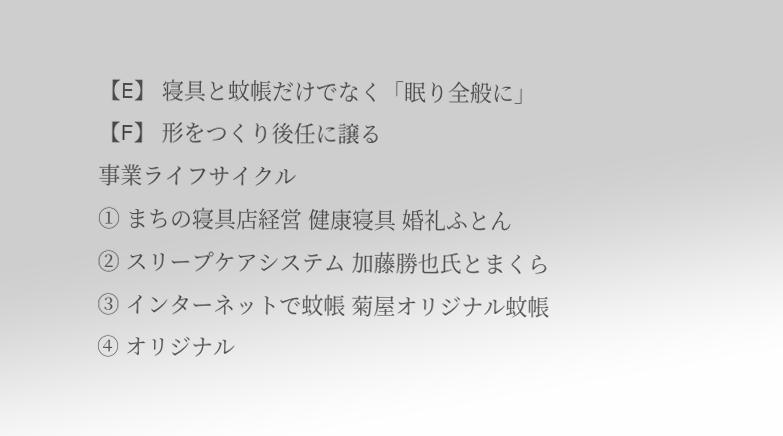【E】 寝具と蚊帳だけでなく「眠り全般に」
【F】 形をつくり後任に譲る
事業ライフサイクル
① まちの寝具店経営 健康寝具 婚礼ふとん
② スリープケアシステム 加藤勝也氏とまくら
③ インターネットで蚊帳 菊屋オリジナル蚊帳
④ オリジナル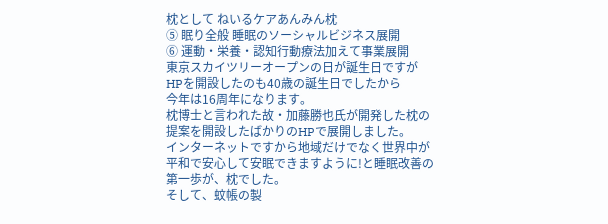枕として ねいるケアあんみん枕
⑤ 眠り全般 睡眠のソーシャルビジネス展開
⑥ 運動・栄養・認知行動療法加えて事業展開
東京スカイツリーオープンの日が誕生日ですが
HPを開設したのも40歳の誕生日でしたから
今年は16周年になります。
枕博士と言われた故・加藤勝也氏が開発した枕の
提案を開設したばかりのHPで展開しました。
インターネットですから地域だけでなく世界中が
平和で安心して安眠できますように!と睡眠改善の
第一歩が、枕でした。
そして、蚊帳の製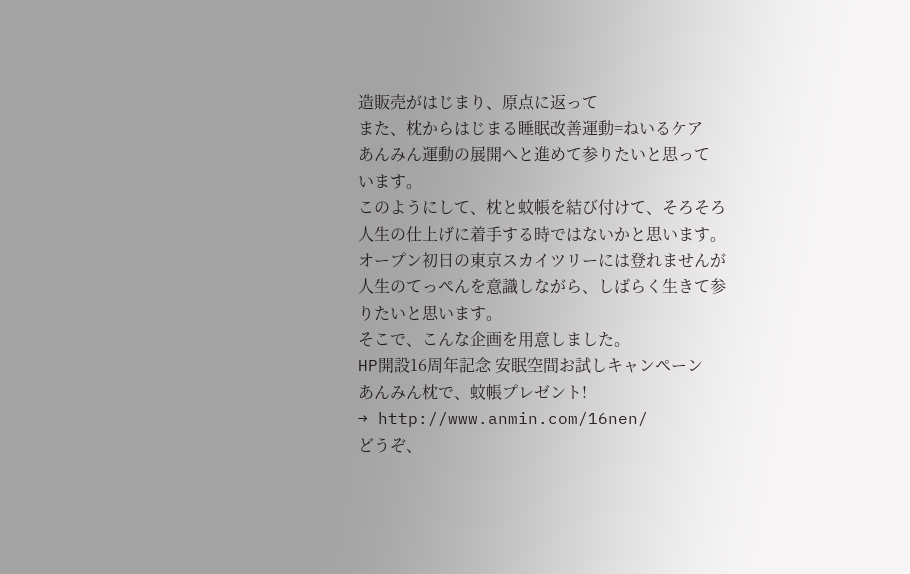造販売がはじまり、原点に返って
また、枕からはじまる睡眠改善運動=ねいるケア
あんみん運動の展開へと進めて参りたいと思って
います。
このようにして、枕と蚊帳を結び付けて、そろそろ
人生の仕上げに着手する時ではないかと思います。
オープン初日の東京スカイツリーには登れませんが
人生のてっぺんを意識しながら、しばらく生きて参
りたいと思います。
そこで、こんな企画を用意しました。
HP開設16周年記念 安眠空間お試しキャンペーン
あんみん枕で、蚊帳プレゼント!
→ http://www.anmin.com/16nen/
どうぞ、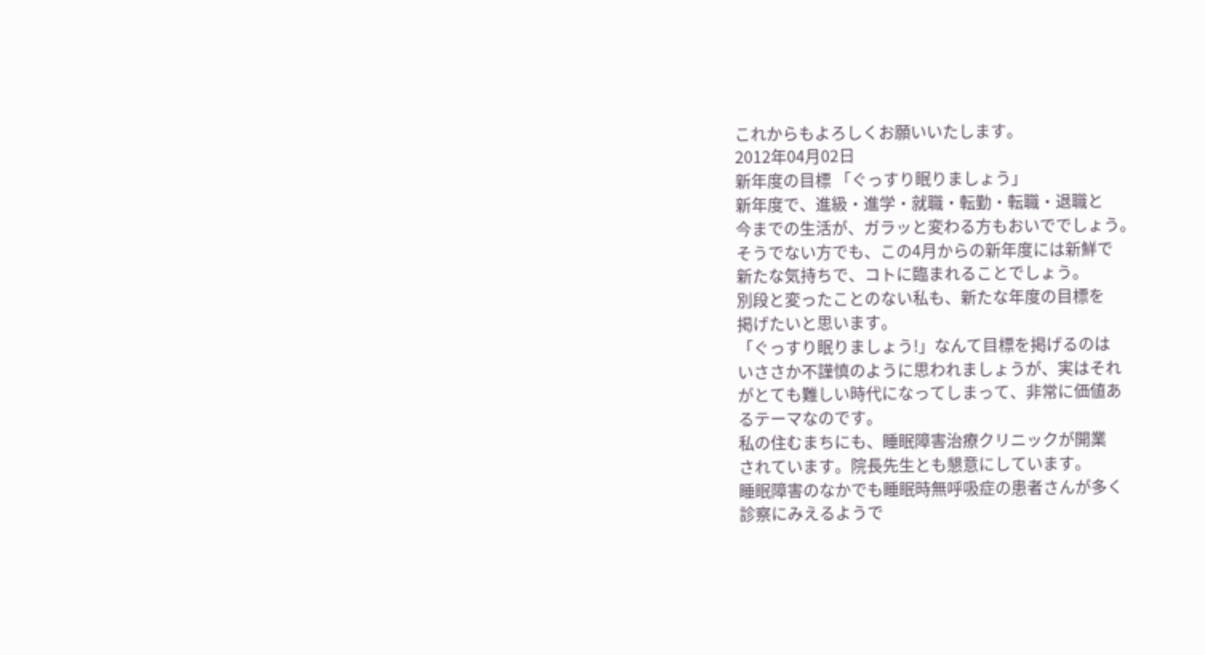これからもよろしくお願いいたします。
2012年04月02日
新年度の目標 「ぐっすり眠りましょう」
新年度で、進級・進学・就職・転勤・転職・退職と
今までの生活が、ガラッと変わる方もおいででしょう。
そうでない方でも、この4月からの新年度には新鮮で
新たな気持ちで、コトに臨まれることでしょう。
別段と変ったことのない私も、新たな年度の目標を
掲げたいと思います。
「ぐっすり眠りましょう!」なんて目標を掲げるのは
いささか不謹慎のように思われましょうが、実はそれ
がとても難しい時代になってしまって、非常に価値あ
るテーマなのです。
私の住むまちにも、睡眠障害治療クリニックが開業
されています。院長先生とも懇意にしています。
睡眠障害のなかでも睡眠時無呼吸症の患者さんが多く
診察にみえるようで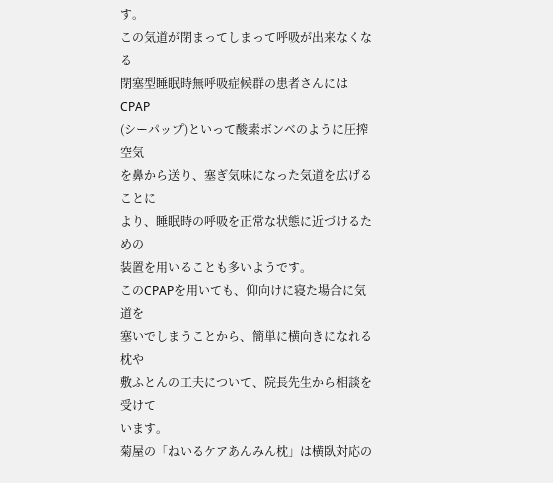す。
この気道が閉まってしまって呼吸が出来なくなる
閉塞型睡眠時無呼吸症候群の患者さんにはCPAP
(シーパップ)といって酸素ボンベのように圧搾空気
を鼻から送り、塞ぎ気味になった気道を広げることに
より、睡眠時の呼吸を正常な状態に近づけるための
装置を用いることも多いようです。
このCPAPを用いても、仰向けに寝た場合に気道を
塞いでしまうことから、簡単に横向きになれる枕や
敷ふとんの工夫について、院長先生から相談を受けて
います。
菊屋の「ねいるケアあんみん枕」は横臥対応の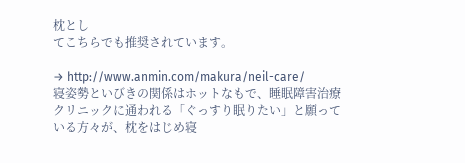枕とし
てこちらでも推奨されています。

→ http://www.anmin.com/makura/neil-care/
寝姿勢といびきの関係はホットなもで、睡眠障害治療
クリニックに通われる「ぐっすり眠りたい」と願って
いる方々が、枕をはじめ寝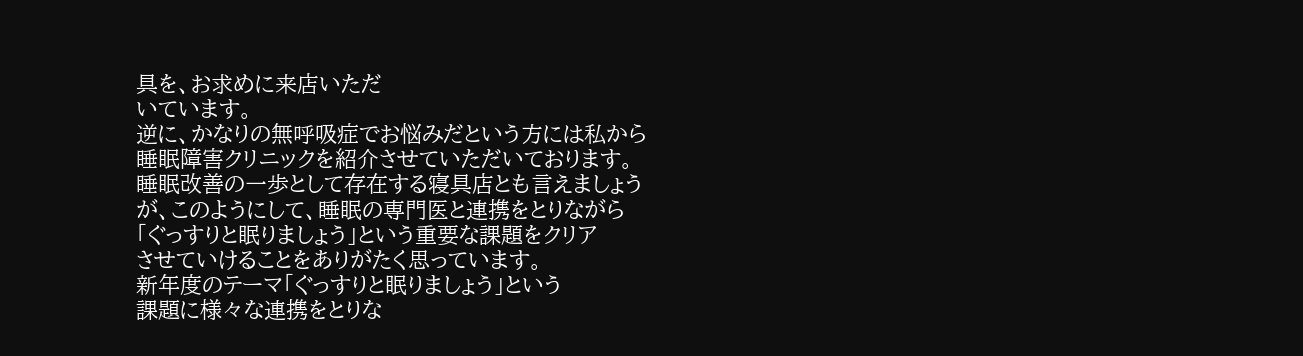具を、お求めに来店いただ
いています。
逆に、かなりの無呼吸症でお悩みだという方には私から
睡眠障害クリニックを紹介させていただいております。
睡眠改善の一歩として存在する寝具店とも言えましょう
が、このようにして、睡眠の専門医と連携をとりながら
「ぐっすりと眠りましょう」という重要な課題をクリア
させていけることをありがたく思っています。
新年度のテーマ「ぐっすりと眠りましょう」という
課題に様々な連携をとりな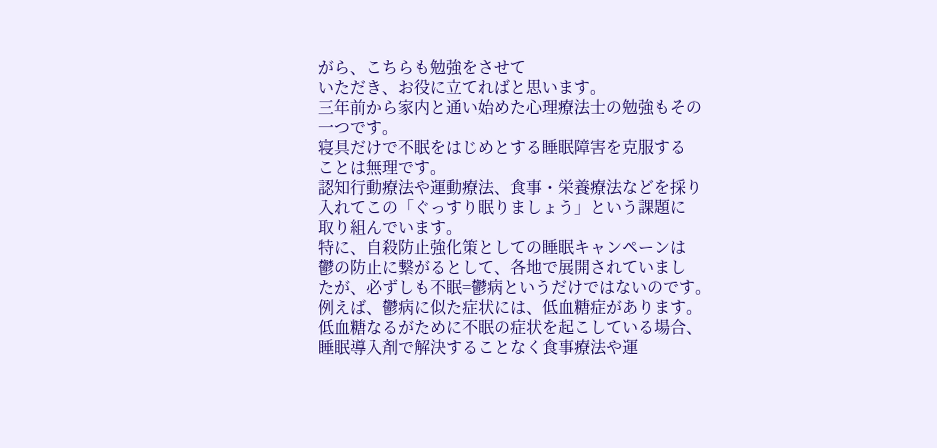がら、こちらも勉強をさせて
いただき、お役に立てればと思います。
三年前から家内と通い始めた心理療法士の勉強もその
一つです。
寝具だけで不眠をはじめとする睡眠障害を克服する
ことは無理です。
認知行動療法や運動療法、食事・栄養療法などを採り
入れてこの「ぐっすり眠りましょう」という課題に
取り組んでいます。
特に、自殺防止強化策としての睡眠キャンペーンは
鬱の防止に繋がるとして、各地で展開されていまし
たが、必ずしも不眠=鬱病というだけではないのです。
例えば、鬱病に似た症状には、低血糖症があります。
低血糖なるがために不眠の症状を起こしている場合、
睡眠導入剤で解決することなく食事療法や運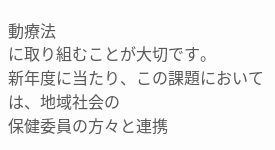動療法
に取り組むことが大切です。
新年度に当たり、この課題においては、地域社会の
保健委員の方々と連携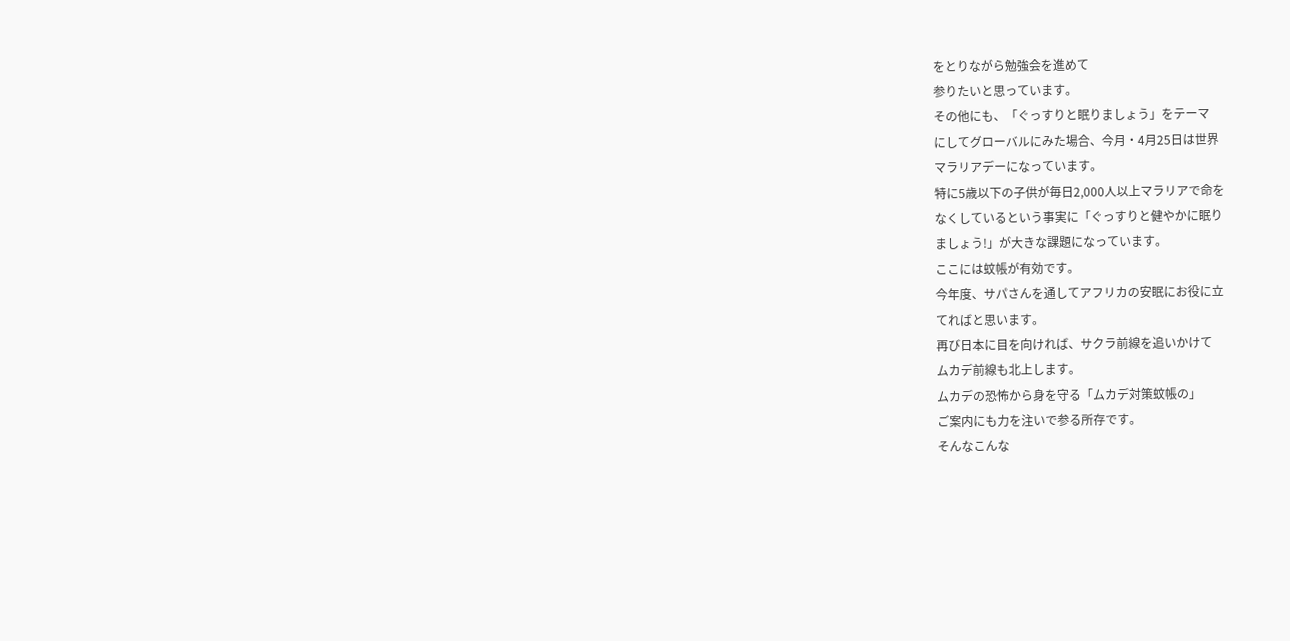をとりながら勉強会を進めて
参りたいと思っています。
その他にも、「ぐっすりと眠りましょう」をテーマ
にしてグローバルにみた場合、今月・4月25日は世界
マラリアデーになっています。
特に5歳以下の子供が毎日2,000人以上マラリアで命を
なくしているという事実に「ぐっすりと健やかに眠り
ましょう!」が大きな課題になっています。
ここには蚊帳が有効です。
今年度、サパさんを通してアフリカの安眠にお役に立
てればと思います。
再び日本に目を向ければ、サクラ前線を追いかけて
ムカデ前線も北上します。
ムカデの恐怖から身を守る「ムカデ対策蚊帳の」
ご案内にも力を注いで参る所存です。
そんなこんな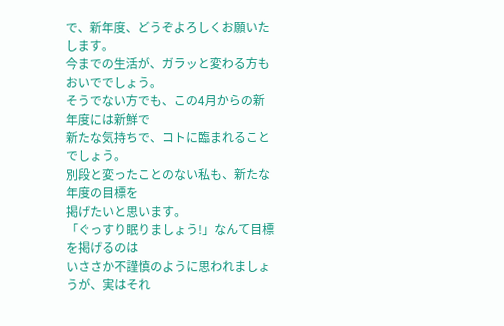で、新年度、どうぞよろしくお願いた
します。
今までの生活が、ガラッと変わる方もおいででしょう。
そうでない方でも、この4月からの新年度には新鮮で
新たな気持ちで、コトに臨まれることでしょう。
別段と変ったことのない私も、新たな年度の目標を
掲げたいと思います。
「ぐっすり眠りましょう!」なんて目標を掲げるのは
いささか不謹慎のように思われましょうが、実はそれ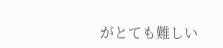がとても難しい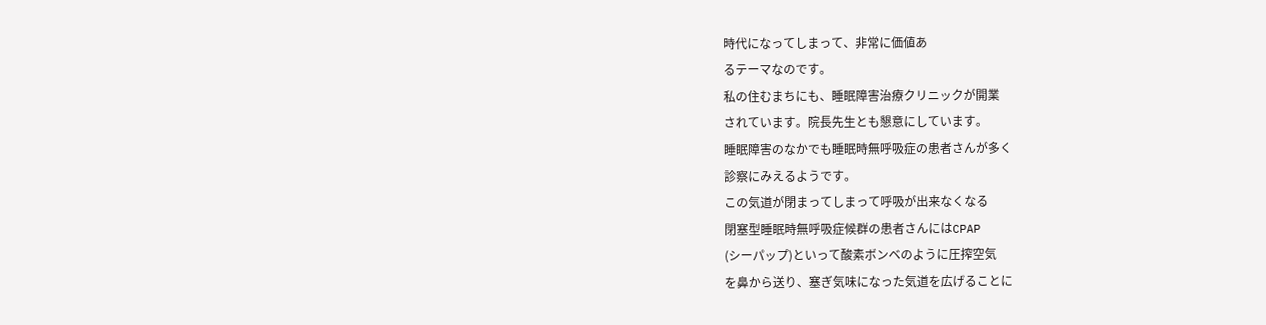時代になってしまって、非常に価値あ
るテーマなのです。
私の住むまちにも、睡眠障害治療クリニックが開業
されています。院長先生とも懇意にしています。
睡眠障害のなかでも睡眠時無呼吸症の患者さんが多く
診察にみえるようです。
この気道が閉まってしまって呼吸が出来なくなる
閉塞型睡眠時無呼吸症候群の患者さんにはCPAP
(シーパップ)といって酸素ボンベのように圧搾空気
を鼻から送り、塞ぎ気味になった気道を広げることに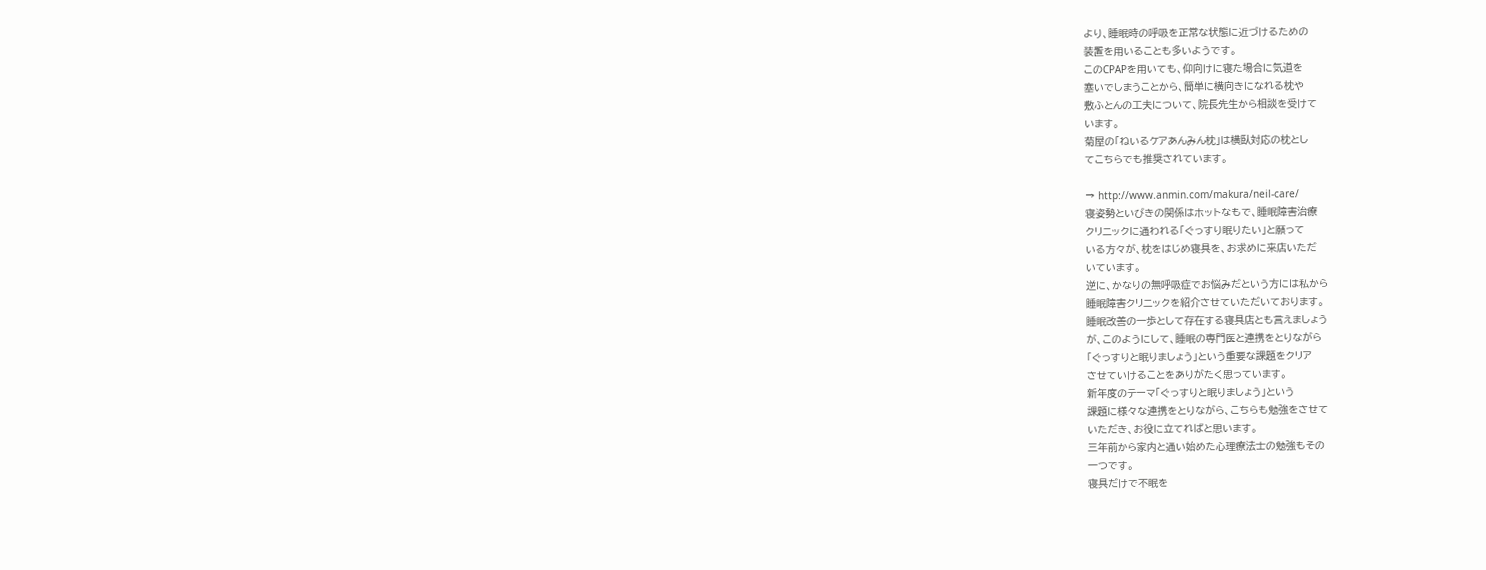より、睡眠時の呼吸を正常な状態に近づけるための
装置を用いることも多いようです。
このCPAPを用いても、仰向けに寝た場合に気道を
塞いでしまうことから、簡単に横向きになれる枕や
敷ふとんの工夫について、院長先生から相談を受けて
います。
菊屋の「ねいるケアあんみん枕」は横臥対応の枕とし
てこちらでも推奨されています。

→ http://www.anmin.com/makura/neil-care/
寝姿勢といびきの関係はホットなもで、睡眠障害治療
クリニックに通われる「ぐっすり眠りたい」と願って
いる方々が、枕をはじめ寝具を、お求めに来店いただ
いています。
逆に、かなりの無呼吸症でお悩みだという方には私から
睡眠障害クリニックを紹介させていただいております。
睡眠改善の一歩として存在する寝具店とも言えましょう
が、このようにして、睡眠の専門医と連携をとりながら
「ぐっすりと眠りましょう」という重要な課題をクリア
させていけることをありがたく思っています。
新年度のテーマ「ぐっすりと眠りましょう」という
課題に様々な連携をとりながら、こちらも勉強をさせて
いただき、お役に立てればと思います。
三年前から家内と通い始めた心理療法士の勉強もその
一つです。
寝具だけで不眠を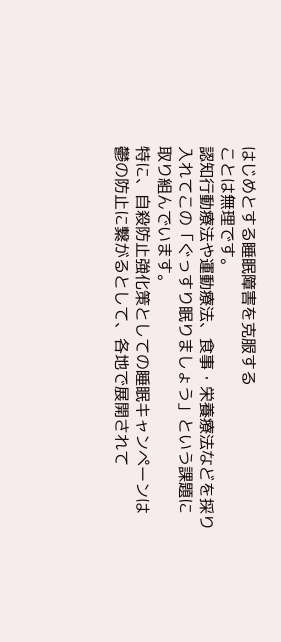はじめとする睡眠障害を克服する
ことは無理です。
認知行動療法や運動療法、食事・栄養療法などを採り
入れてこの「ぐっすり眠りましょう」という課題に
取り組んでいます。
特に、自殺防止強化策としての睡眠キャンペーンは
鬱の防止に繋がるとして、各地で展開されて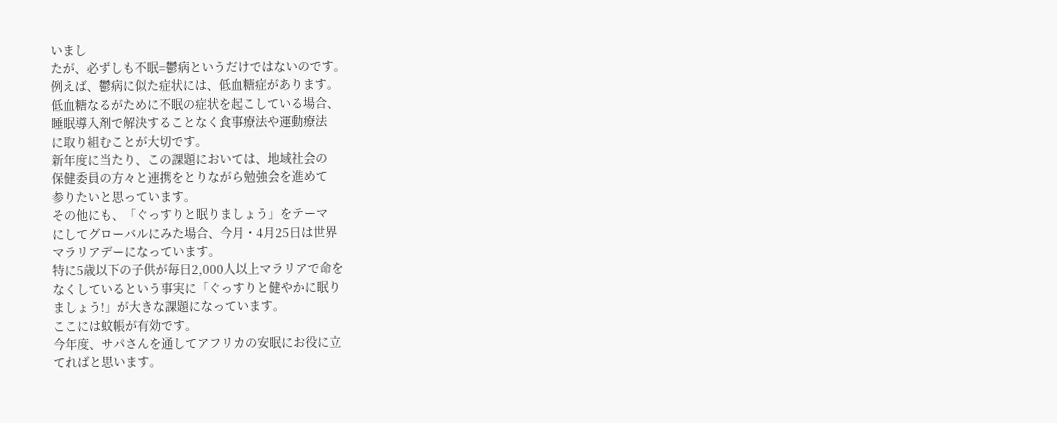いまし
たが、必ずしも不眠=鬱病というだけではないのです。
例えば、鬱病に似た症状には、低血糖症があります。
低血糖なるがために不眠の症状を起こしている場合、
睡眠導入剤で解決することなく食事療法や運動療法
に取り組むことが大切です。
新年度に当たり、この課題においては、地域社会の
保健委員の方々と連携をとりながら勉強会を進めて
参りたいと思っています。
その他にも、「ぐっすりと眠りましょう」をテーマ
にしてグローバルにみた場合、今月・4月25日は世界
マラリアデーになっています。
特に5歳以下の子供が毎日2,000人以上マラリアで命を
なくしているという事実に「ぐっすりと健やかに眠り
ましょう!」が大きな課題になっています。
ここには蚊帳が有効です。
今年度、サパさんを通してアフリカの安眠にお役に立
てればと思います。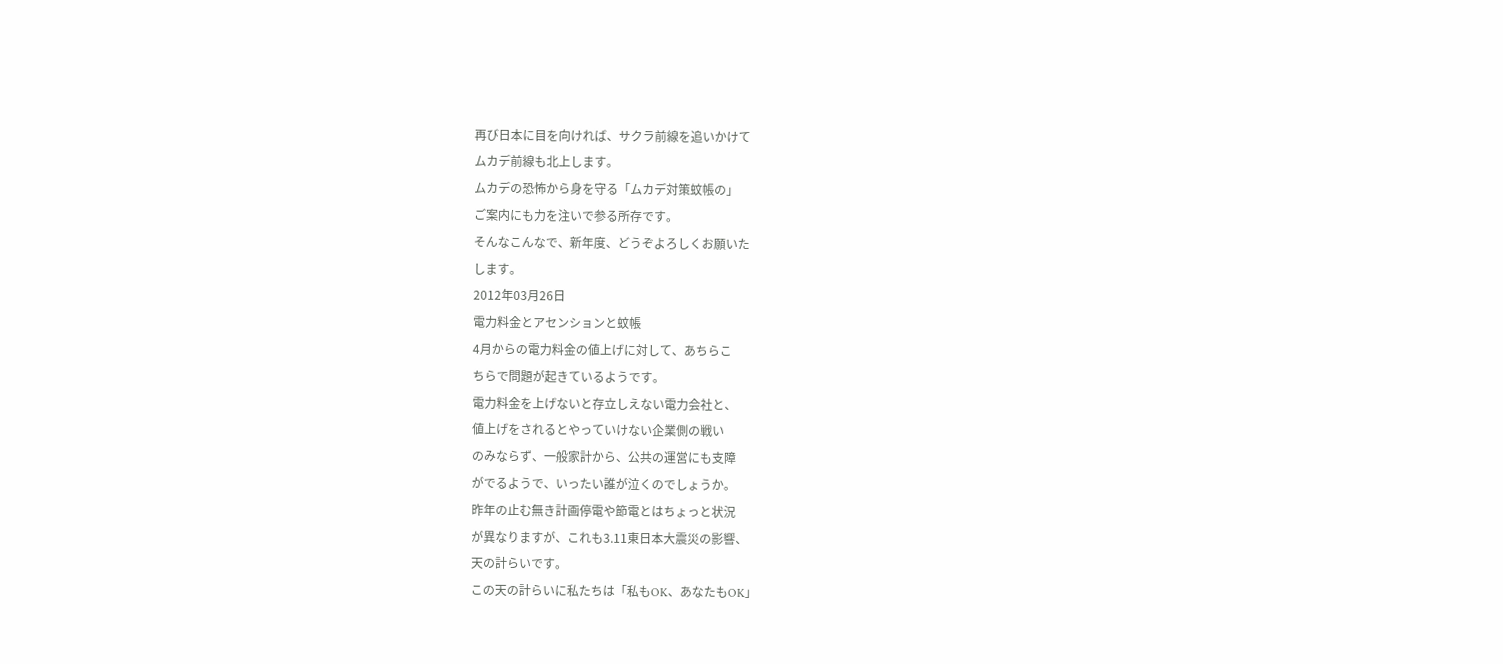再び日本に目を向ければ、サクラ前線を追いかけて
ムカデ前線も北上します。
ムカデの恐怖から身を守る「ムカデ対策蚊帳の」
ご案内にも力を注いで参る所存です。
そんなこんなで、新年度、どうぞよろしくお願いた
します。
2012年03月26日
電力料金とアセンションと蚊帳
4月からの電力料金の値上げに対して、あちらこ
ちらで問題が起きているようです。
電力料金を上げないと存立しえない電力会社と、
値上げをされるとやっていけない企業側の戦い
のみならず、一般家計から、公共の運営にも支障
がでるようで、いったい誰が泣くのでしょうか。
昨年の止む無き計画停電や節電とはちょっと状況
が異なりますが、これも3.11東日本大震災の影響、
天の計らいです。
この天の計らいに私たちは「私もOK、あなたもOK」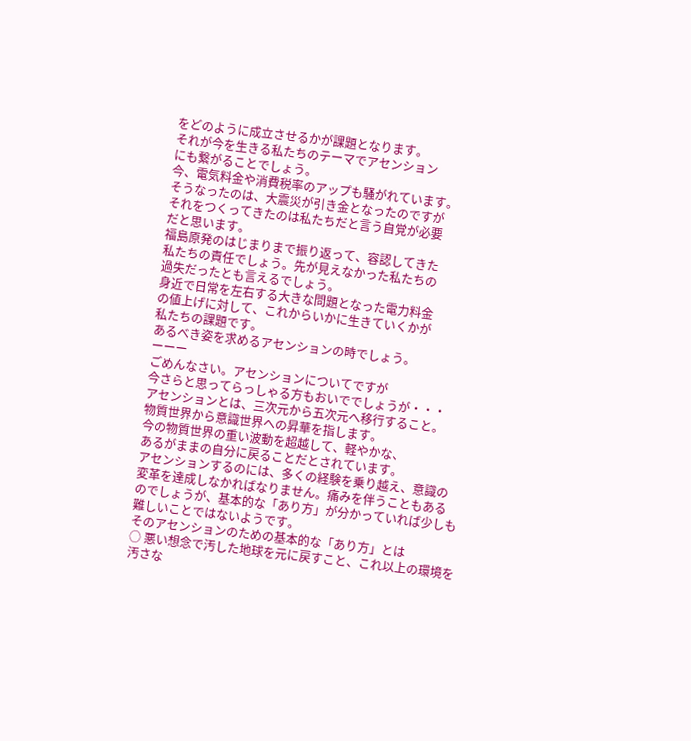をどのように成立させるかが課題となります。
それが今を生きる私たちのテーマでアセンション
にも繋がることでしょう。
今、電気料金や消費税率のアップも騒がれています。
そうなったのは、大震災が引き金となったのですが
それをつくってきたのは私たちだと言う自覚が必要
だと思います。
福島原発のはじまりまで振り返って、容認してきた
私たちの責任でしょう。先が見えなかった私たちの
過失だったとも言えるでしょう。
身近で日常を左右する大きな問題となった電力料金
の値上げに対して、これからいかに生きていくかが
私たちの課題です。
あるべき姿を求めるアセンションの時でしょう。
ーーー
ごめんなさい。アセンションについてですが
今さらと思ってらっしゃる方もおいででしょうが・・・
アセンションとは、三次元から五次元へ移行すること。
物質世界から意識世界への昇華を指します。
今の物質世界の重い波動を超越して、軽やかな、
あるがままの自分に戻ることだとされています。
アセンションするのには、多くの経験を乗り越え、意識の
変革を達成しなかればなりません。痛みを伴うこともある
のでしょうが、基本的な「あり方」が分かっていれば少しも
難しいことではないようです。
そのアセンションのための基本的な「あり方」とは
○ 悪い想念で汚した地球を元に戻すこと、これ以上の環境を
汚さな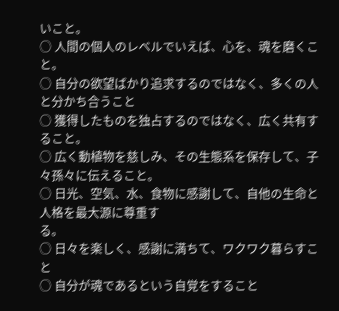いこと。
○ 人間の個人のレベルでいえば、心を、魂を磨くこと。
○ 自分の欲望ばかり追求するのではなく、多くの人と分かち合うこと
○ 獲得したものを独占するのではなく、広く共有すること。
○ 広く動植物を慈しみ、その生態系を保存して、子々孫々に伝えること。
○ 日光、空気、水、食物に感謝して、自他の生命と人格を最大源に尊重す
る。
○ 日々を楽しく、感謝に満ちて、ワクワク暮らすこと
○ 自分が魂であるという自覚をすること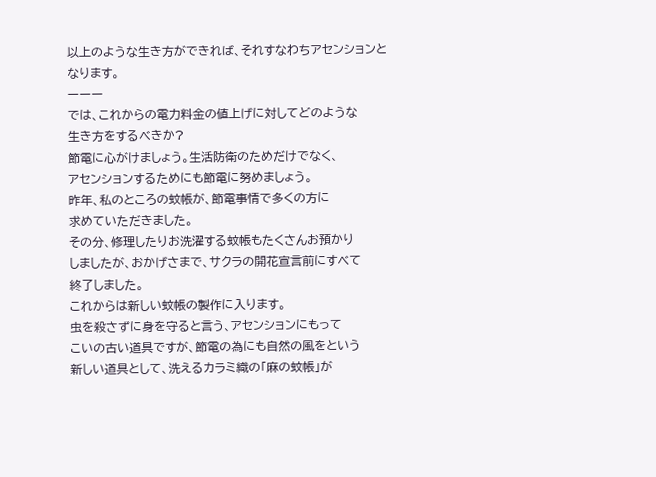以上のような生き方ができれば、それすなわちアセンションと
なります。
ーーー
では、これからの電力料金の値上げに対してどのような
生き方をするべきか?
節電に心がけましょう。生活防衛のためだけでなく、
アセンションするためにも節電に努めましょう。
昨年、私のところの蚊帳が、節電事情で多くの方に
求めていただきました。
その分、修理したりお洗濯する蚊帳もたくさんお預かり
しましたが、おかげさまで、サクラの開花宣言前にすべて
終了しました。
これからは新しい蚊帳の製作に入ります。
虫を殺さずに身を守ると言う、アセンションにもって
こいの古い道具ですが、節電の為にも自然の風をという
新しい道具として、洗えるカラミ織の「麻の蚊帳」が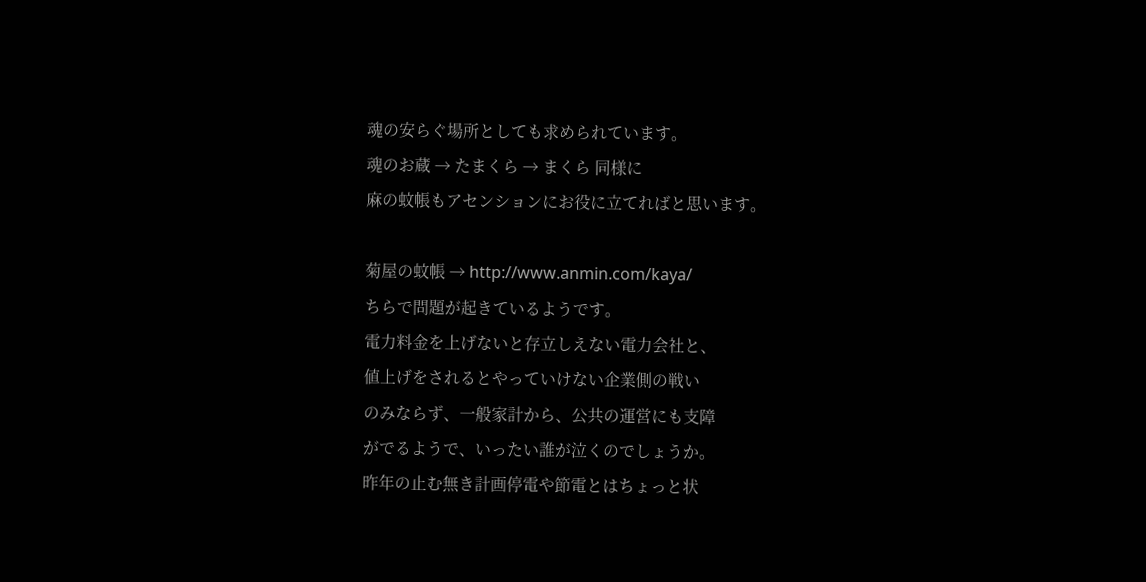魂の安らぐ場所としても求められています。
魂のお蔵 → たまくら → まくら 同様に
麻の蚊帳もアセンションにお役に立てればと思います。

菊屋の蚊帳 → http://www.anmin.com/kaya/
ちらで問題が起きているようです。
電力料金を上げないと存立しえない電力会社と、
値上げをされるとやっていけない企業側の戦い
のみならず、一般家計から、公共の運営にも支障
がでるようで、いったい誰が泣くのでしょうか。
昨年の止む無き計画停電や節電とはちょっと状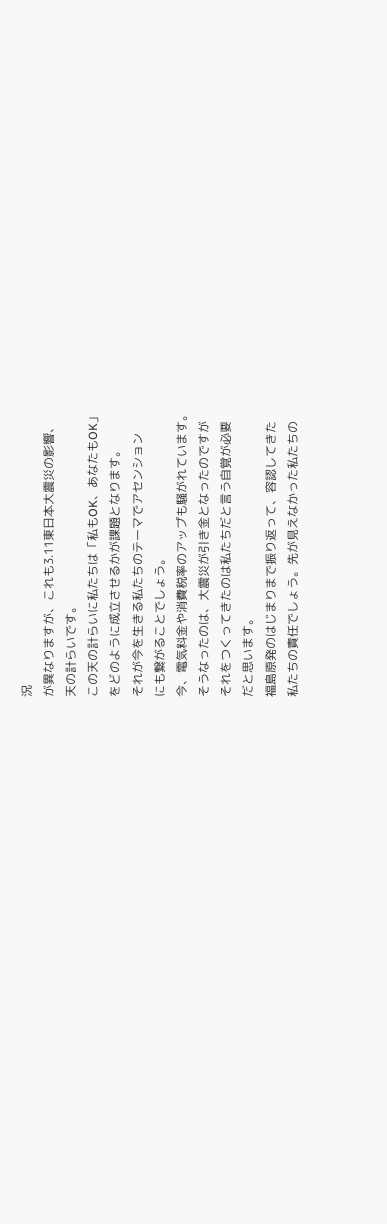況
が異なりますが、これも3.11東日本大震災の影響、
天の計らいです。
この天の計らいに私たちは「私もOK、あなたもOK」
をどのように成立させるかが課題となります。
それが今を生きる私たちのテーマでアセンション
にも繋がることでしょう。
今、電気料金や消費税率のアップも騒がれています。
そうなったのは、大震災が引き金となったのですが
それをつくってきたのは私たちだと言う自覚が必要
だと思います。
福島原発のはじまりまで振り返って、容認してきた
私たちの責任でしょう。先が見えなかった私たちの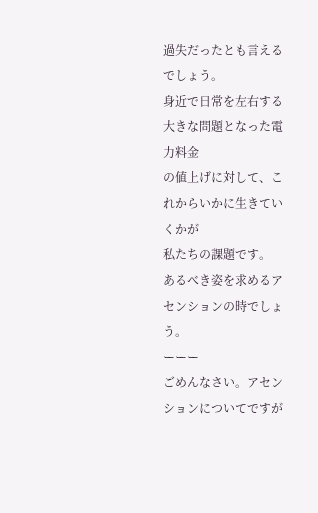過失だったとも言えるでしょう。
身近で日常を左右する大きな問題となった電力料金
の値上げに対して、これからいかに生きていくかが
私たちの課題です。
あるべき姿を求めるアセンションの時でしょう。
ーーー
ごめんなさい。アセンションについてですが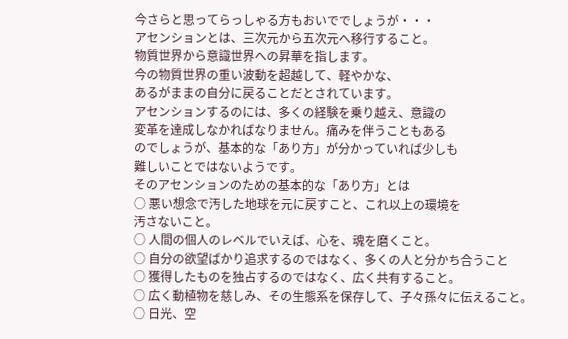今さらと思ってらっしゃる方もおいででしょうが・・・
アセンションとは、三次元から五次元へ移行すること。
物質世界から意識世界への昇華を指します。
今の物質世界の重い波動を超越して、軽やかな、
あるがままの自分に戻ることだとされています。
アセンションするのには、多くの経験を乗り越え、意識の
変革を達成しなかればなりません。痛みを伴うこともある
のでしょうが、基本的な「あり方」が分かっていれば少しも
難しいことではないようです。
そのアセンションのための基本的な「あり方」とは
○ 悪い想念で汚した地球を元に戻すこと、これ以上の環境を
汚さないこと。
○ 人間の個人のレベルでいえば、心を、魂を磨くこと。
○ 自分の欲望ばかり追求するのではなく、多くの人と分かち合うこと
○ 獲得したものを独占するのではなく、広く共有すること。
○ 広く動植物を慈しみ、その生態系を保存して、子々孫々に伝えること。
○ 日光、空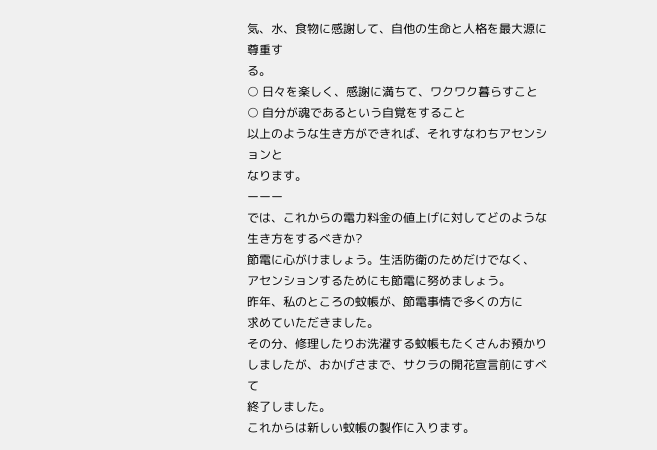気、水、食物に感謝して、自他の生命と人格を最大源に尊重す
る。
○ 日々を楽しく、感謝に満ちて、ワクワク暮らすこと
○ 自分が魂であるという自覚をすること
以上のような生き方ができれば、それすなわちアセンションと
なります。
ーーー
では、これからの電力料金の値上げに対してどのような
生き方をするべきか?
節電に心がけましょう。生活防衛のためだけでなく、
アセンションするためにも節電に努めましょう。
昨年、私のところの蚊帳が、節電事情で多くの方に
求めていただきました。
その分、修理したりお洗濯する蚊帳もたくさんお預かり
しましたが、おかげさまで、サクラの開花宣言前にすべて
終了しました。
これからは新しい蚊帳の製作に入ります。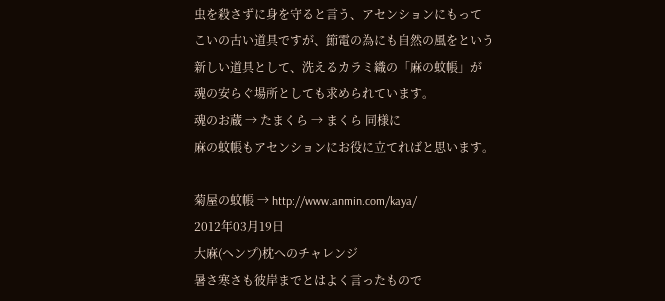虫を殺さずに身を守ると言う、アセンションにもって
こいの古い道具ですが、節電の為にも自然の風をという
新しい道具として、洗えるカラミ織の「麻の蚊帳」が
魂の安らぐ場所としても求められています。
魂のお蔵 → たまくら → まくら 同様に
麻の蚊帳もアセンションにお役に立てればと思います。

菊屋の蚊帳 → http://www.anmin.com/kaya/
2012年03月19日
大麻(ヘンプ)枕へのチャレンジ
暑さ寒さも彼岸までとはよく言ったもので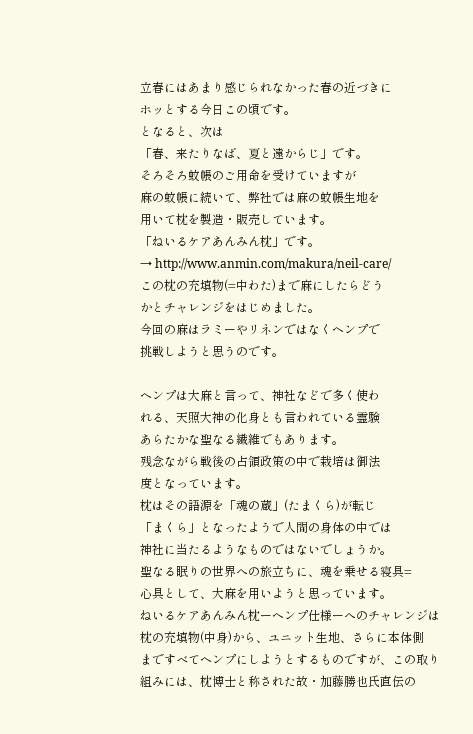立春にはあまり感じられなかった春の近づきに
ホッとする今日この頃です。
となると、次は
「春、来たりなば、夏と遠からじ」です。
そろそろ蚊帳のご用命を受けていますが
麻の蚊帳に続いて、弊社では麻の蚊帳生地を
用いて枕を製造・販売しています。
「ねいるケアあんみん枕」です。
→ http://www.anmin.com/makura/neil-care/
この枕の充填物(=中わた)まで麻にしたらどう
かとチャレンジをはじめました。
今回の麻はラミーやリネンではなくヘンプで
挑戦しようと思うのです。

ヘンプは大麻と言って、神社などで多く使わ
れる、天照大神の化身とも言われている霊験
あらたかな聖なる繊維でもあります。
残念ながら戦後の占領政策の中で栽培は御法
度となっています。
枕はその語源を「魂の蔵」(たまくら)が転じ
「まくら」となったようで人間の身体の中では
神社に当たるようなものではないでしょうか。
聖なる眠りの世界への旅立ちに、魂を乗せる寝具=
心具として、大麻を用いようと思っています。
ねいるケアあんみん枕ーヘンプ仕様ーへのチャレンジは
枕の充填物(中身)から、ユニット生地、さらに本体側
まですべてヘンプにしようとするものですが、この取り
組みには、枕博士と称された故・加藤勝也氏直伝の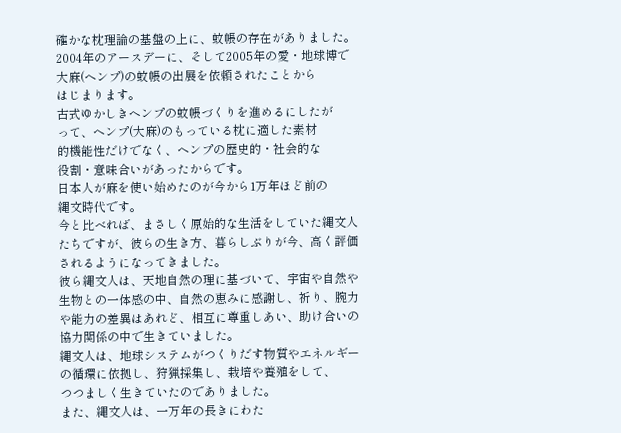確かな枕理論の基盤の上に、蚊帳の存在がありました。
2004年のアースデーに、そして2005年の愛・地球博で
大麻(ヘンプ)の蚊帳の出展を依頼されたことから
はじまります。
古式ゆかしきヘンプの蚊帳づくりを進めるにしたが
って、ヘンプ(大麻)のもっている枕に適した素材
的機能性だけでなく、ヘンプの歴史的・社会的な
役割・意味合いがあったからです。
日本人が麻を使い始めたのが今から1万年ほど前の
縄文時代です。
今と比べれば、まさしく原始的な生活をしていた縄文人
たちですが、彼らの生き方、暮らしぶりが今、高く評価
されるようになってきました。
彼ら縄文人は、天地自然の理に基づいて、宇宙や自然や
生物との一体感の中、自然の恵みに感謝し、祈り、腕力
や能力の差異はあれど、相互に尊重しあい、助け合いの
協力関係の中で生きていました。
縄文人は、地球システムがつくりだす物質やエネルギー
の循環に依拠し、狩猟採集し、栽培や養殖をして、
つつましく生きていたのでありました。
また、縄文人は、一万年の長きにわた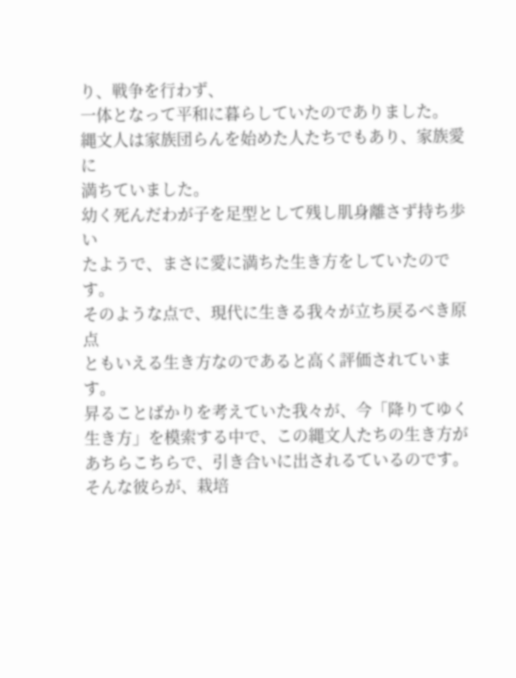り、戦争を行わず、
一体となって平和に暮らしていたのでありました。
縄文人は家族団らんを始めた人たちでもあり、家族愛に
満ちていました。
幼く死んだわが子を足型として残し肌身離さず持ち歩い
たようで、まさに愛に満ちた生き方をしていたのです。
そのような点で、現代に生きる我々が立ち戻るべき原点
ともいえる生き方なのであると高く評価されています。
昇ることばかりを考えていた我々が、今「降りてゆく
生き方」を模索する中で、この縄文人たちの生き方が
あちらこちらで、引き合いに出されるているのです。
そんな彼らが、栽培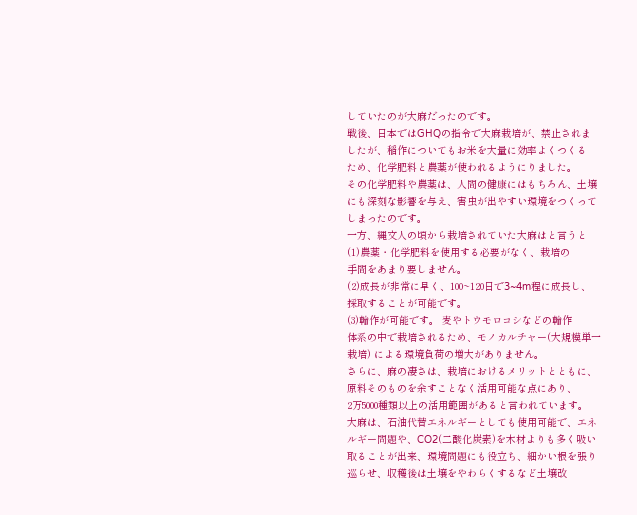していたのが大麻だったのです。
戦後、日本ではGHQの指令で大麻栽培が、禁止されま
したが、稲作についてもお米を大量に効率よくつくる
ため、化学肥料と農薬が使われるようにりました。
その化学肥料や農薬は、人間の健康にはもちろん、土壌
にも深刻な影響を与え、害虫が出やすい環境をつくって
しまったのです。
一方、縄文人の頃から栽培されていた大麻はと言うと
(1)農薬・化学肥料を使用する必要がなく、栽培の
手間をあまり要しません。
(2)成長が非常に早く、100~120日で3~4m程に成長し、
採取することが可能です。
(3)輪作が可能です。 麦やトウモロコシなどの輪作
体系の中で栽培されるため、モノカルチャー(大規模単一
栽培) による環境負荷の増大がありません。
さらに、麻の凄さは、栽培におけるメリットとともに、
原料そのものを余すことなく活用可能な点にあり、
2万5000種類以上の活用範囲があると言われています。
大麻は、石油代替エネルギーとしても使用可能で、エネ
ルギー問題や、CO2(二酸化炭素)を木材よりも多く吸い
取ることが出来、環境問題にも役立ち、細かい根を張り
巡らせ、収穫後は土壌をやわらくするなど土壌改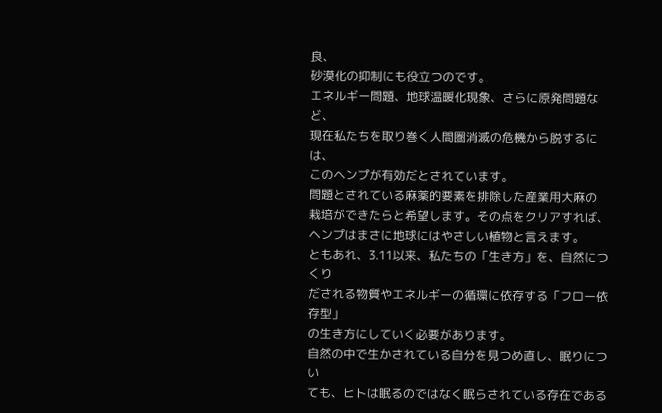良、
砂漠化の抑制にも役立つのです。
エネルギー問題、地球温暖化現象、さらに原発問題など、
現在私たちを取り巻く人間圏消滅の危機から脱するには、
このヘンプが有効だとされています。
問題とされている麻薬的要素を排除した産業用大麻の
栽培ができたらと希望します。その点をクリアすれば、
ヘンプはまさに地球にはやさしい植物と言えます。
ともあれ、3.11以来、私たちの「生き方」を、自然につくり
だされる物質やエネルギーの循環に依存する「フロー依存型」
の生き方にしていく必要があります。
自然の中で生かされている自分を見つめ直し、眠りについ
ても、ヒトは眠るのではなく眠らされている存在である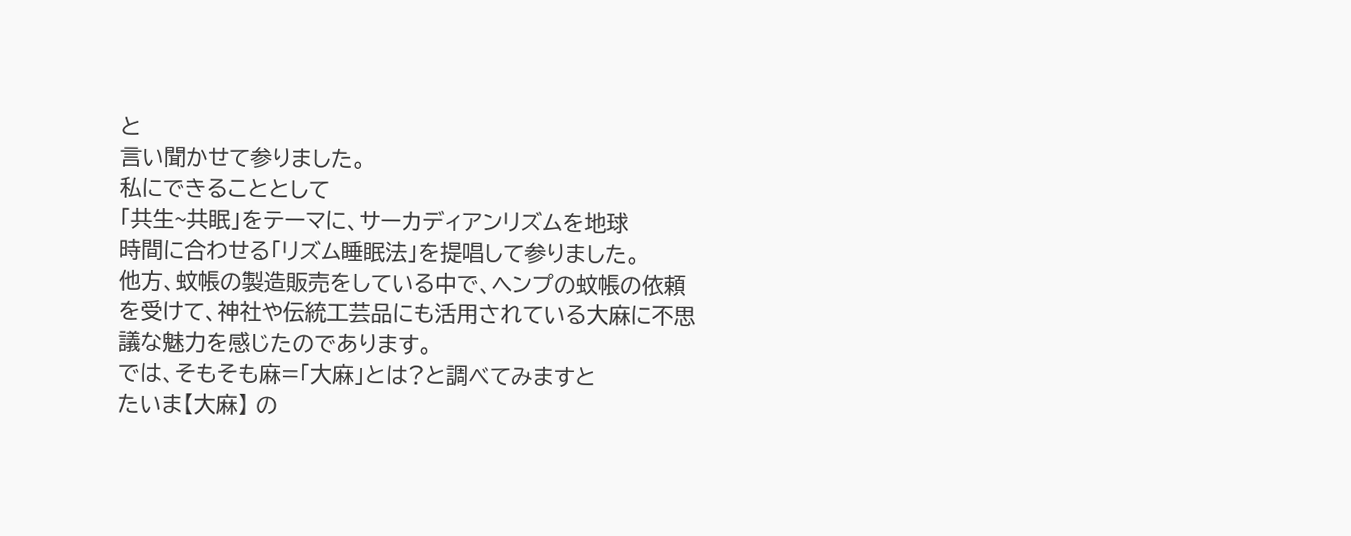と
言い聞かせて参りました。
私にできることとして
「共生~共眠」をテーマに、サーカディアンリズムを地球
時間に合わせる「リズム睡眠法」を提唱して参りました。
他方、蚊帳の製造販売をしている中で、ヘンプの蚊帳の依頼
を受けて、神社や伝統工芸品にも活用されている大麻に不思
議な魅力を感じたのであります。
では、そもそも麻=「大麻」とは?と調べてみますと
たいま【大麻】 の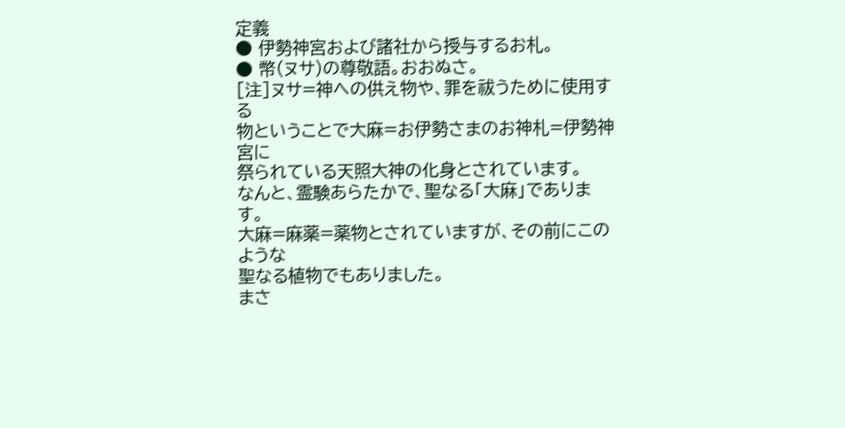定義
● 伊勢神宮および諸社から授与するお札。
● 幣(ヌサ)の尊敬語。おおぬさ。
[注]ヌサ=神への供え物や、罪を祓うために使用する
物ということで大麻=お伊勢さまのお神札=伊勢神宮に
祭られている天照大神の化身とされています。
なんと、霊験あらたかで、聖なる「大麻」であります。
大麻=麻薬=薬物とされていますが、その前にこのような
聖なる植物でもありました。
まさ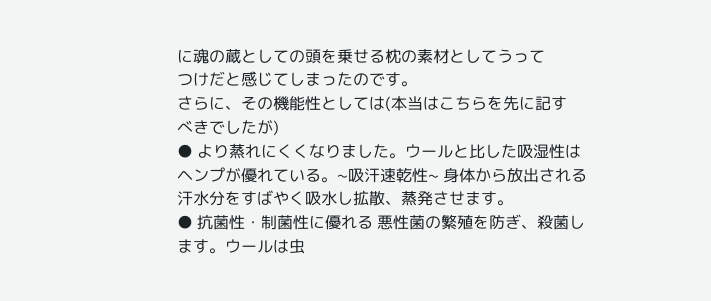に魂の蔵としての頭を乗せる枕の素材としてうって
つけだと感じてしまったのです。
さらに、その機能性としては(本当はこちらを先に記す
べきでしたが)
● より蒸れにくくなりました。ウールと比した吸湿性は
ヘンプが優れている。~吸汗速乾性~ 身体から放出される
汗水分をすばやく吸水し拡散、蒸発させます。
● 抗菌性・制菌性に優れる 悪性菌の繁殖を防ぎ、殺菌し
ます。ウールは虫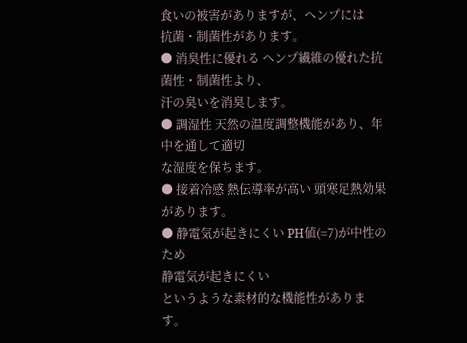食いの被害がありますが、ヘンプには
抗菌・制菌性があります。
● 消臭性に優れる ヘンプ繊維の優れた抗菌性・制菌性より、
汗の臭いを消臭します。
● 調湿性 天然の温度調整機能があり、年中を通して適切
な湿度を保ちます。
● 接着冷感 熱伝導率が高い 頭寒足熱効果があります。
● 静電気が起きにくい PH値(=7)が中性のため
静電気が起きにくい
というような素材的な機能性があります。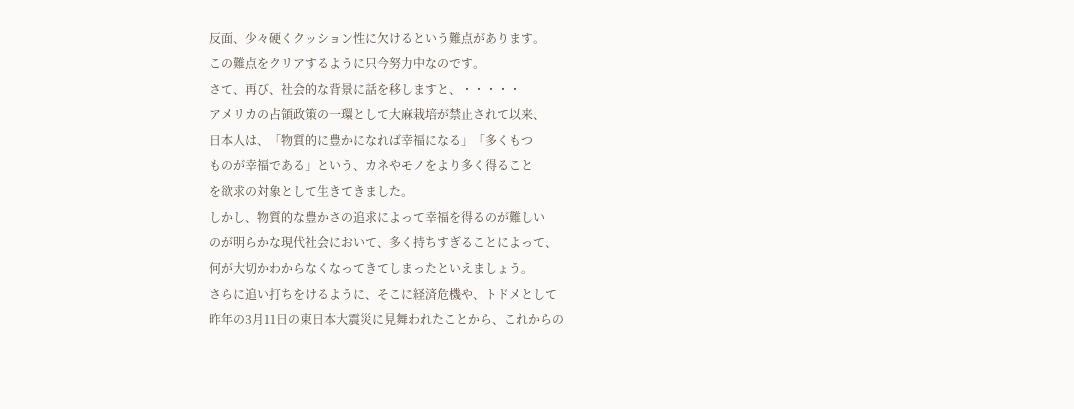反面、少々硬くクッション性に欠けるという難点があります。
この難点をクリアするように只今努力中なのです。
さて、再び、社会的な背景に話を移しますと、・・・・・
アメリカの占領政策の一環として大麻栽培が禁止されて以来、
日本人は、「物質的に豊かになれば幸福になる」「多くもつ
ものが幸福である」という、カネやモノをより多く得ること
を欲求の対象として生きてきました。
しかし、物質的な豊かさの追求によって幸福を得るのが難しい
のが明らかな現代社会において、多く持ちすぎることによって、
何が大切かわからなくなってきてしまったといえましょう。
さらに追い打ちをけるように、そこに経済危機や、トドメとして
昨年の3月11日の東日本大震災に見舞われたことから、これからの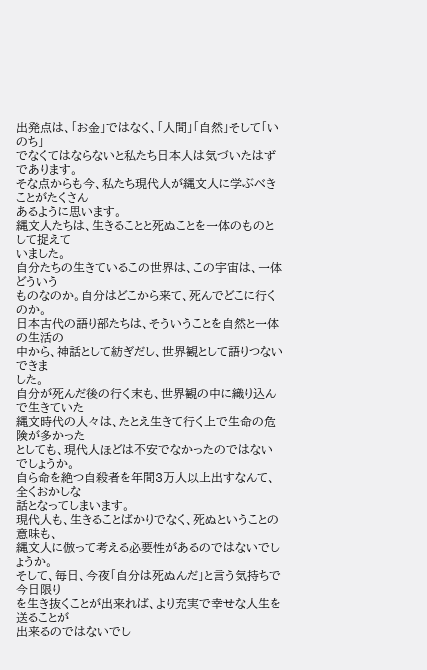出発点は、「お金」ではなく、「人間」「自然」そして「いのち」
でなくてはならないと私たち日本人は気づいたはずであります。
そな点からも今、私たち現代人が縄文人に学ぶべきことがたくさん
あるように思います。
縄文人たちは、生きることと死ぬことを一体のものとして捉えて
いました。
自分たちの生きているこの世界は、この宇宙は、一体どういう
ものなのか。自分はどこから来て、死んでどこに行くのか。
日本古代の語り部たちは、そういうことを自然と一体の生活の
中から、神話として紡ぎだし、世界観として語りつないできま
した。
自分が死んだ後の行く末も、世界観の中に織り込んで生きていた
縄文時代の人々は、たとえ生きて行く上で生命の危険が多かった
としても、現代人ほどは不安でなかったのではないでしょうか。
自ら命を絶つ自殺者を年間3万人以上出すなんて、全くおかしな
話となってしまいます。
現代人も、生きることばかりでなく、死ぬということの意味も、
縄文人に倣って考える必要性があるのではないでしょうか。
そして、毎日、今夜「自分は死ぬんだ」と言う気持ちで今日限り
を生き抜くことが出来れば、より充実で幸せな人生を送ることが
出来るのではないでし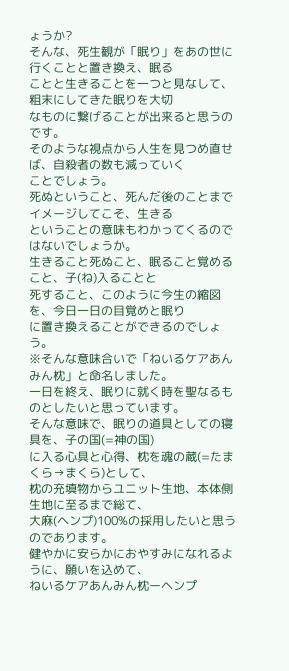ょうか?
そんな、死生観が「眠り」をあの世に行くことと置き換え、眠る
ことと生きることを一つと見なして、粗末にしてきた眠りを大切
なものに繋げることが出来ると思うのです。
そのような視点から人生を見つめ直せば、自殺者の数も減っていく
ことでしょう。
死ぬということ、死んだ後のことまでイメージしてこそ、生きる
ということの意味もわかってくるのではないでしょうか。
生きること死ぬこと、眠ること覚めること、子(ね)入ることと
死すること、このように今生の縮図を、今日一日の目覚めと眠り
に置き換えることができるのでしょう。
※そんな意味合いで「ねいるケアあんみん枕」と命名しました。
一日を終え、眠りに就く時を聖なるものとしたいと思っています。
そんな意味で、眠りの道具としての寝具を、子の国(=神の国)
に入る心具と心得、枕を魂の蔵(=たまくら→まくら)として、
枕の充填物からユニット生地、本体側生地に至るまで総て、
大麻(ヘンプ)100%の採用したいと思うのであります。
健やかに安らかにおやすみになれるように、願いを込めて、
ねいるケアあんみん枕ーヘンプ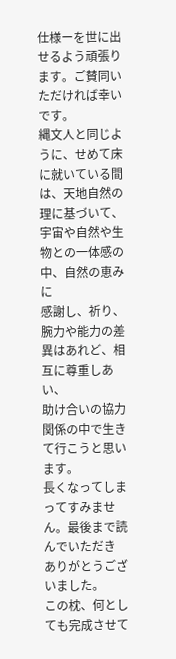仕様ーを世に出せるよう頑張り
ます。ご賛同いただければ幸いです。
縄文人と同じように、せめて床に就いている間は、天地自然の
理に基づいて、宇宙や自然や生物との一体感の中、自然の恵みに
感謝し、祈り、腕力や能力の差異はあれど、相互に尊重しあい、
助け合いの協力関係の中で生きて行こうと思います。
長くなってしまってすみません。最後まで読んでいただき
ありがとうございました。
この枕、何としても完成させて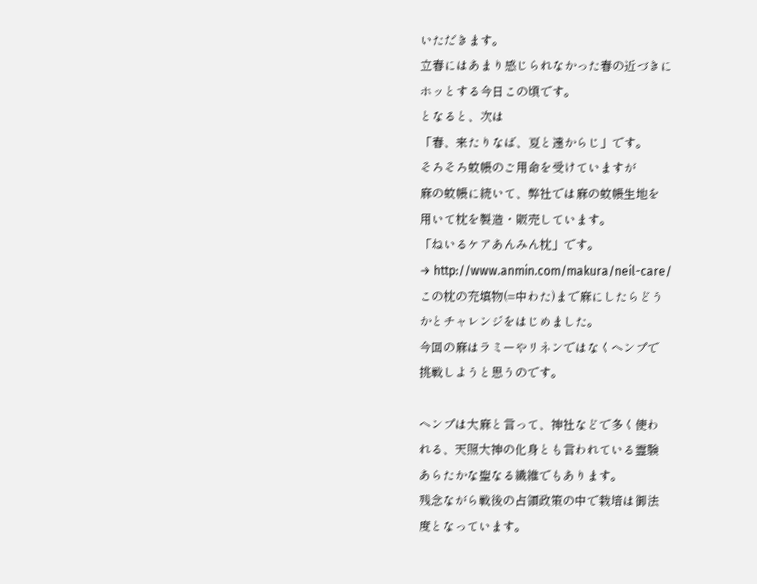いただきます。
立春にはあまり感じられなかった春の近づきに
ホッとする今日この頃です。
となると、次は
「春、来たりなば、夏と遠からじ」です。
そろそろ蚊帳のご用命を受けていますが
麻の蚊帳に続いて、弊社では麻の蚊帳生地を
用いて枕を製造・販売しています。
「ねいるケアあんみん枕」です。
→ http://www.anmin.com/makura/neil-care/
この枕の充填物(=中わた)まで麻にしたらどう
かとチャレンジをはじめました。
今回の麻はラミーやリネンではなくヘンプで
挑戦しようと思うのです。

ヘンプは大麻と言って、神社などで多く使わ
れる、天照大神の化身とも言われている霊験
あらたかな聖なる繊維でもあります。
残念ながら戦後の占領政策の中で栽培は御法
度となっています。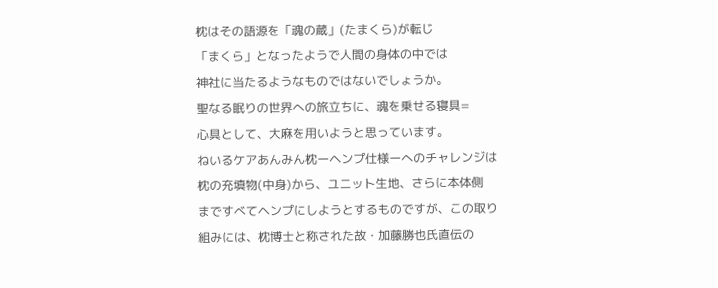枕はその語源を「魂の蔵」(たまくら)が転じ
「まくら」となったようで人間の身体の中では
神社に当たるようなものではないでしょうか。
聖なる眠りの世界への旅立ちに、魂を乗せる寝具=
心具として、大麻を用いようと思っています。
ねいるケアあんみん枕ーヘンプ仕様ーへのチャレンジは
枕の充填物(中身)から、ユニット生地、さらに本体側
まですべてヘンプにしようとするものですが、この取り
組みには、枕博士と称された故・加藤勝也氏直伝の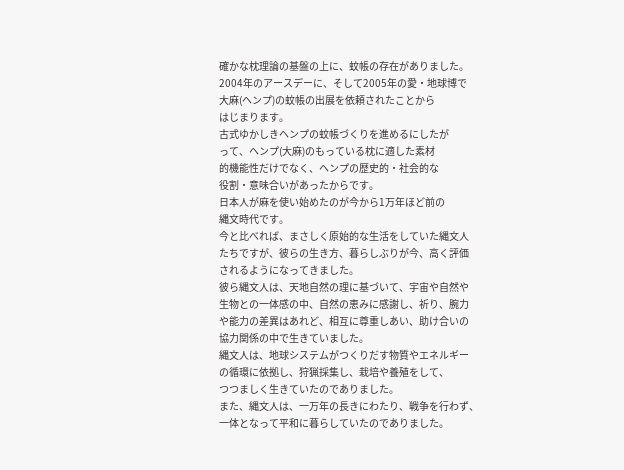確かな枕理論の基盤の上に、蚊帳の存在がありました。
2004年のアースデーに、そして2005年の愛・地球博で
大麻(ヘンプ)の蚊帳の出展を依頼されたことから
はじまります。
古式ゆかしきヘンプの蚊帳づくりを進めるにしたが
って、ヘンプ(大麻)のもっている枕に適した素材
的機能性だけでなく、ヘンプの歴史的・社会的な
役割・意味合いがあったからです。
日本人が麻を使い始めたのが今から1万年ほど前の
縄文時代です。
今と比べれば、まさしく原始的な生活をしていた縄文人
たちですが、彼らの生き方、暮らしぶりが今、高く評価
されるようになってきました。
彼ら縄文人は、天地自然の理に基づいて、宇宙や自然や
生物との一体感の中、自然の恵みに感謝し、祈り、腕力
や能力の差異はあれど、相互に尊重しあい、助け合いの
協力関係の中で生きていました。
縄文人は、地球システムがつくりだす物質やエネルギー
の循環に依拠し、狩猟採集し、栽培や養殖をして、
つつましく生きていたのでありました。
また、縄文人は、一万年の長きにわたり、戦争を行わず、
一体となって平和に暮らしていたのでありました。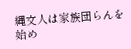縄文人は家族団らんを始め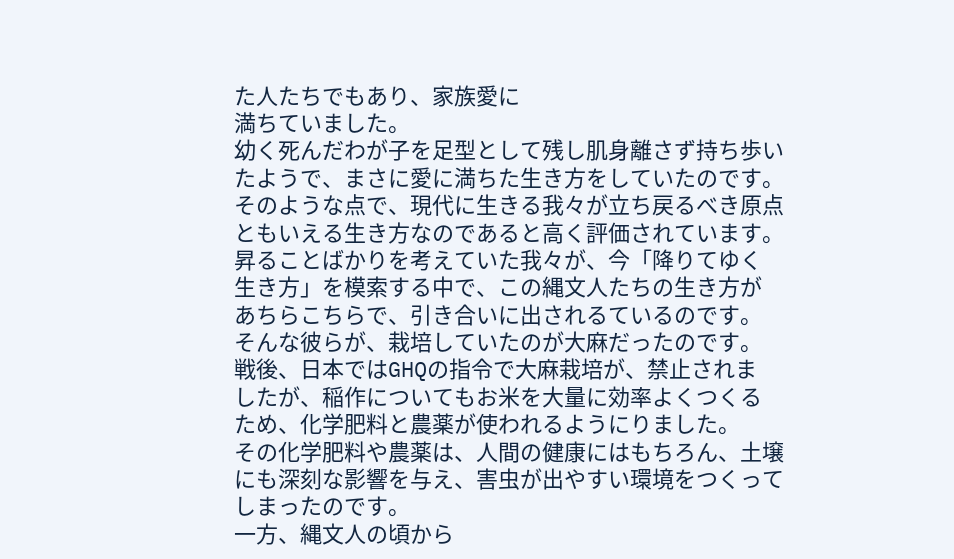た人たちでもあり、家族愛に
満ちていました。
幼く死んだわが子を足型として残し肌身離さず持ち歩い
たようで、まさに愛に満ちた生き方をしていたのです。
そのような点で、現代に生きる我々が立ち戻るべき原点
ともいえる生き方なのであると高く評価されています。
昇ることばかりを考えていた我々が、今「降りてゆく
生き方」を模索する中で、この縄文人たちの生き方が
あちらこちらで、引き合いに出されるているのです。
そんな彼らが、栽培していたのが大麻だったのです。
戦後、日本ではGHQの指令で大麻栽培が、禁止されま
したが、稲作についてもお米を大量に効率よくつくる
ため、化学肥料と農薬が使われるようにりました。
その化学肥料や農薬は、人間の健康にはもちろん、土壌
にも深刻な影響を与え、害虫が出やすい環境をつくって
しまったのです。
一方、縄文人の頃から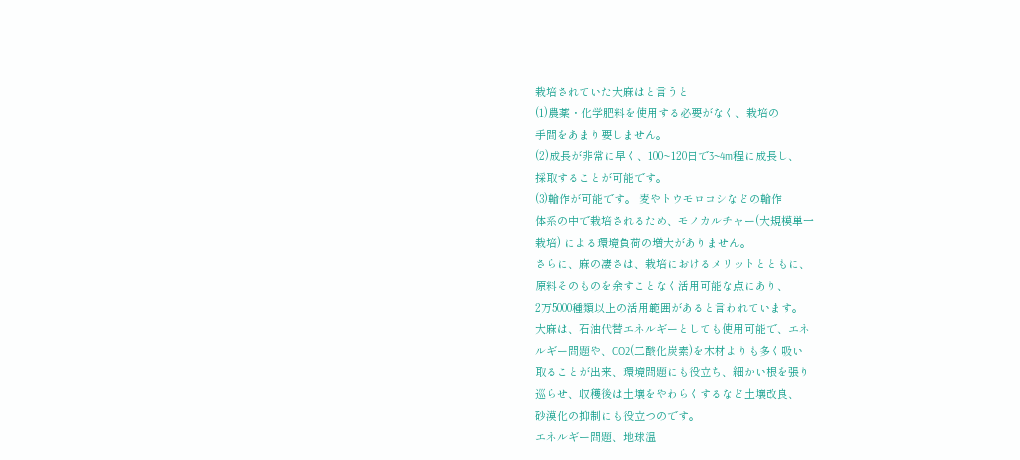栽培されていた大麻はと言うと
(1)農薬・化学肥料を使用する必要がなく、栽培の
手間をあまり要しません。
(2)成長が非常に早く、100~120日で3~4m程に成長し、
採取することが可能です。
(3)輪作が可能です。 麦やトウモロコシなどの輪作
体系の中で栽培されるため、モノカルチャー(大規模単一
栽培) による環境負荷の増大がありません。
さらに、麻の凄さは、栽培におけるメリットとともに、
原料そのものを余すことなく活用可能な点にあり、
2万5000種類以上の活用範囲があると言われています。
大麻は、石油代替エネルギーとしても使用可能で、エネ
ルギー問題や、CO2(二酸化炭素)を木材よりも多く吸い
取ることが出来、環境問題にも役立ち、細かい根を張り
巡らせ、収穫後は土壌をやわらくするなど土壌改良、
砂漠化の抑制にも役立つのです。
エネルギー問題、地球温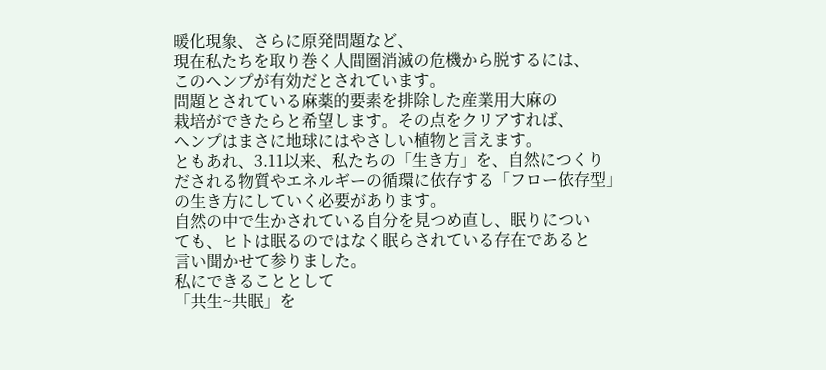暖化現象、さらに原発問題など、
現在私たちを取り巻く人間圏消滅の危機から脱するには、
このヘンプが有効だとされています。
問題とされている麻薬的要素を排除した産業用大麻の
栽培ができたらと希望します。その点をクリアすれば、
ヘンプはまさに地球にはやさしい植物と言えます。
ともあれ、3.11以来、私たちの「生き方」を、自然につくり
だされる物質やエネルギーの循環に依存する「フロー依存型」
の生き方にしていく必要があります。
自然の中で生かされている自分を見つめ直し、眠りについ
ても、ヒトは眠るのではなく眠らされている存在であると
言い聞かせて参りました。
私にできることとして
「共生~共眠」を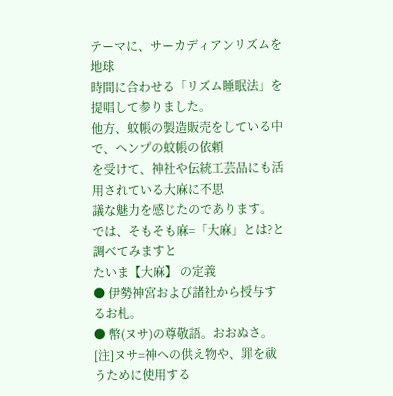テーマに、サーカディアンリズムを地球
時間に合わせる「リズム睡眠法」を提唱して参りました。
他方、蚊帳の製造販売をしている中で、ヘンプの蚊帳の依頼
を受けて、神社や伝統工芸品にも活用されている大麻に不思
議な魅力を感じたのであります。
では、そもそも麻=「大麻」とは?と調べてみますと
たいま【大麻】 の定義
● 伊勢神宮および諸社から授与するお札。
● 幣(ヌサ)の尊敬語。おおぬさ。
[注]ヌサ=神への供え物や、罪を祓うために使用する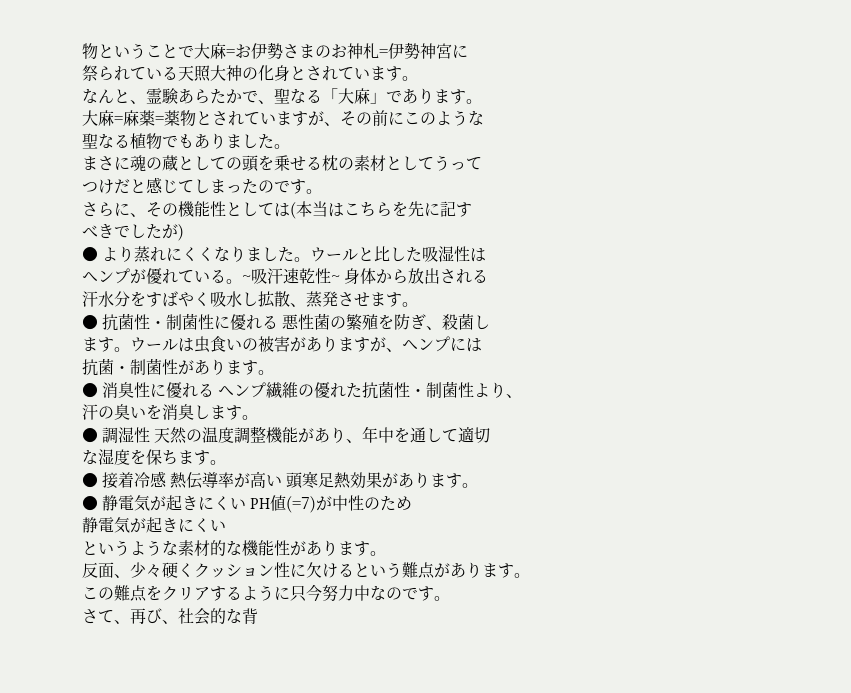物ということで大麻=お伊勢さまのお神札=伊勢神宮に
祭られている天照大神の化身とされています。
なんと、霊験あらたかで、聖なる「大麻」であります。
大麻=麻薬=薬物とされていますが、その前にこのような
聖なる植物でもありました。
まさに魂の蔵としての頭を乗せる枕の素材としてうって
つけだと感じてしまったのです。
さらに、その機能性としては(本当はこちらを先に記す
べきでしたが)
● より蒸れにくくなりました。ウールと比した吸湿性は
ヘンプが優れている。~吸汗速乾性~ 身体から放出される
汗水分をすばやく吸水し拡散、蒸発させます。
● 抗菌性・制菌性に優れる 悪性菌の繁殖を防ぎ、殺菌し
ます。ウールは虫食いの被害がありますが、ヘンプには
抗菌・制菌性があります。
● 消臭性に優れる ヘンプ繊維の優れた抗菌性・制菌性より、
汗の臭いを消臭します。
● 調湿性 天然の温度調整機能があり、年中を通して適切
な湿度を保ちます。
● 接着冷感 熱伝導率が高い 頭寒足熱効果があります。
● 静電気が起きにくい PH値(=7)が中性のため
静電気が起きにくい
というような素材的な機能性があります。
反面、少々硬くクッション性に欠けるという難点があります。
この難点をクリアするように只今努力中なのです。
さて、再び、社会的な背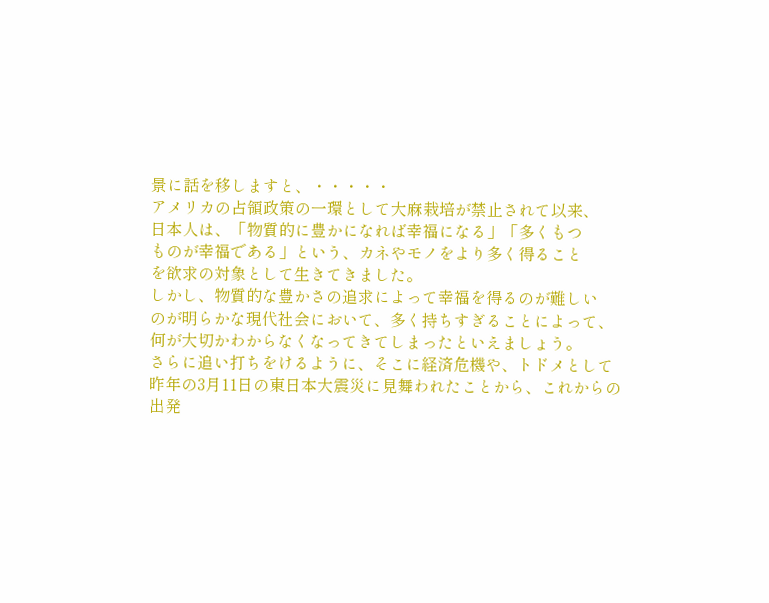景に話を移しますと、・・・・・
アメリカの占領政策の一環として大麻栽培が禁止されて以来、
日本人は、「物質的に豊かになれば幸福になる」「多くもつ
ものが幸福である」という、カネやモノをより多く得ること
を欲求の対象として生きてきました。
しかし、物質的な豊かさの追求によって幸福を得るのが難しい
のが明らかな現代社会において、多く持ちすぎることによって、
何が大切かわからなくなってきてしまったといえましょう。
さらに追い打ちをけるように、そこに経済危機や、トドメとして
昨年の3月11日の東日本大震災に見舞われたことから、これからの
出発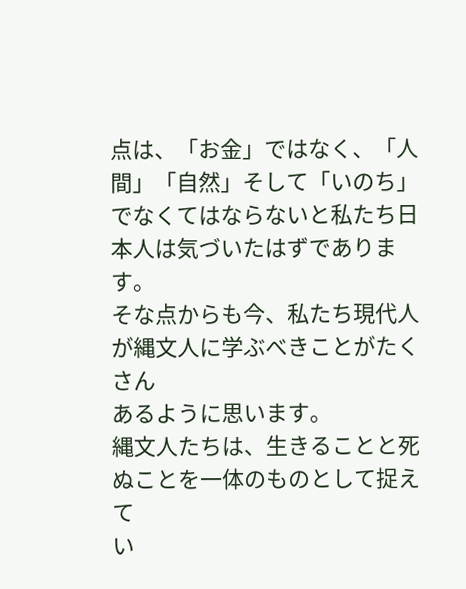点は、「お金」ではなく、「人間」「自然」そして「いのち」
でなくてはならないと私たち日本人は気づいたはずであります。
そな点からも今、私たち現代人が縄文人に学ぶべきことがたくさん
あるように思います。
縄文人たちは、生きることと死ぬことを一体のものとして捉えて
い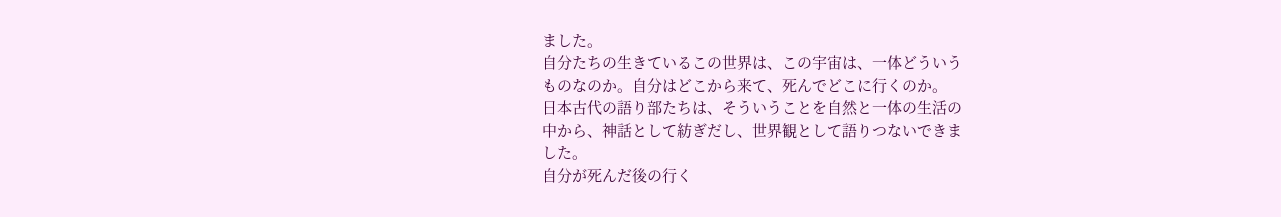ました。
自分たちの生きているこの世界は、この宇宙は、一体どういう
ものなのか。自分はどこから来て、死んでどこに行くのか。
日本古代の語り部たちは、そういうことを自然と一体の生活の
中から、神話として紡ぎだし、世界観として語りつないできま
した。
自分が死んだ後の行く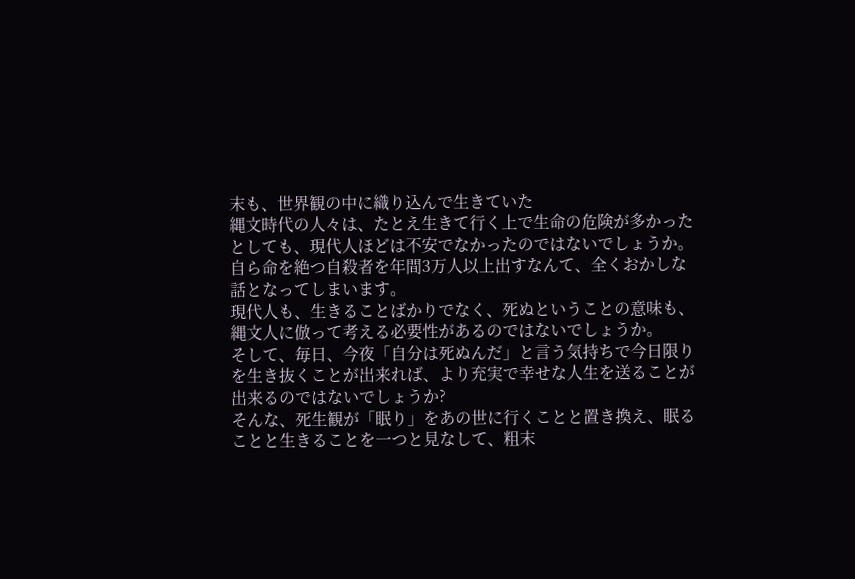末も、世界観の中に織り込んで生きていた
縄文時代の人々は、たとえ生きて行く上で生命の危険が多かった
としても、現代人ほどは不安でなかったのではないでしょうか。
自ら命を絶つ自殺者を年間3万人以上出すなんて、全くおかしな
話となってしまいます。
現代人も、生きることばかりでなく、死ぬということの意味も、
縄文人に倣って考える必要性があるのではないでしょうか。
そして、毎日、今夜「自分は死ぬんだ」と言う気持ちで今日限り
を生き抜くことが出来れば、より充実で幸せな人生を送ることが
出来るのではないでしょうか?
そんな、死生観が「眠り」をあの世に行くことと置き換え、眠る
ことと生きることを一つと見なして、粗末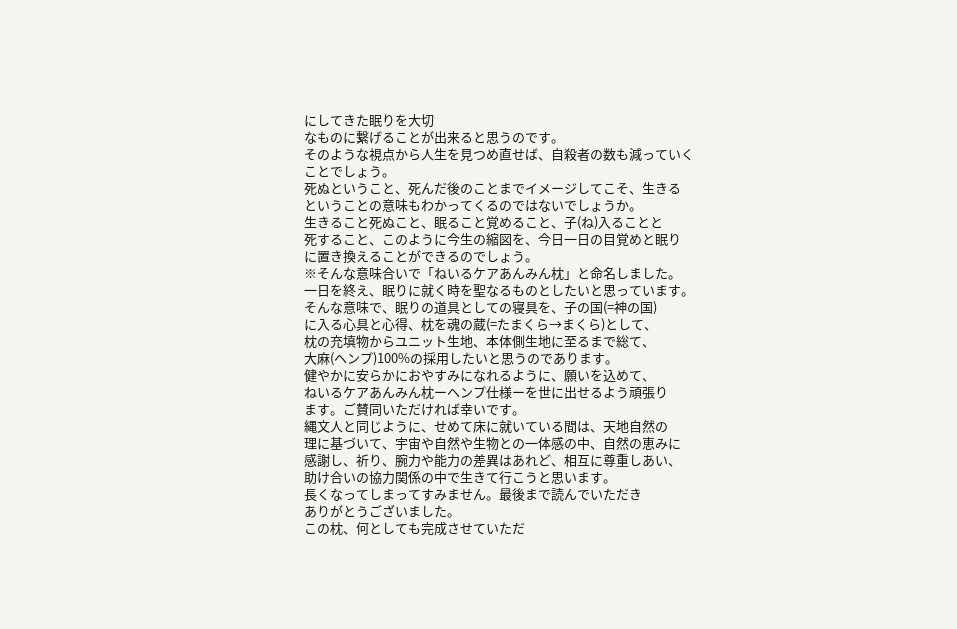にしてきた眠りを大切
なものに繋げることが出来ると思うのです。
そのような視点から人生を見つめ直せば、自殺者の数も減っていく
ことでしょう。
死ぬということ、死んだ後のことまでイメージしてこそ、生きる
ということの意味もわかってくるのではないでしょうか。
生きること死ぬこと、眠ること覚めること、子(ね)入ることと
死すること、このように今生の縮図を、今日一日の目覚めと眠り
に置き換えることができるのでしょう。
※そんな意味合いで「ねいるケアあんみん枕」と命名しました。
一日を終え、眠りに就く時を聖なるものとしたいと思っています。
そんな意味で、眠りの道具としての寝具を、子の国(=神の国)
に入る心具と心得、枕を魂の蔵(=たまくら→まくら)として、
枕の充填物からユニット生地、本体側生地に至るまで総て、
大麻(ヘンプ)100%の採用したいと思うのであります。
健やかに安らかにおやすみになれるように、願いを込めて、
ねいるケアあんみん枕ーヘンプ仕様ーを世に出せるよう頑張り
ます。ご賛同いただければ幸いです。
縄文人と同じように、せめて床に就いている間は、天地自然の
理に基づいて、宇宙や自然や生物との一体感の中、自然の恵みに
感謝し、祈り、腕力や能力の差異はあれど、相互に尊重しあい、
助け合いの協力関係の中で生きて行こうと思います。
長くなってしまってすみません。最後まで読んでいただき
ありがとうございました。
この枕、何としても完成させていただ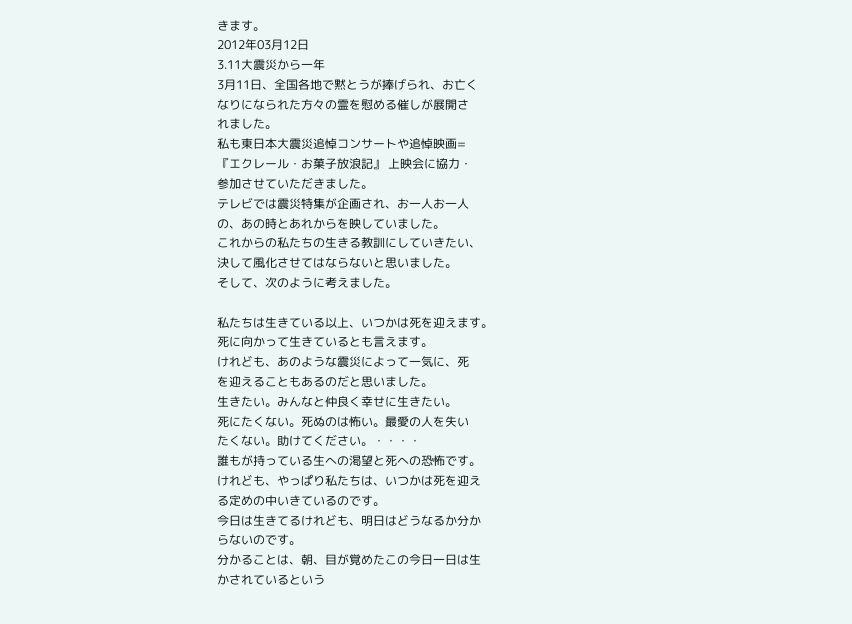きます。
2012年03月12日
3.11大震災から一年
3月11日、全国各地で黙とうが捧げられ、お亡く
なりになられた方々の霊を慰める催しが展開さ
れました。
私も東日本大震災追悼コンサートや追悼映画=
『エクレール・お菓子放浪記』 上映会に協力・
参加させていただきました。
テレビでは震災特集が企画され、お一人お一人
の、あの時とあれからを映していました。
これからの私たちの生きる教訓にしていきたい、
決して風化させてはならないと思いました。
そして、次のように考えました。

私たちは生きている以上、いつかは死を迎えます。
死に向かって生きているとも言えます。
けれども、あのような震災によって一気に、死
を迎えることもあるのだと思いました。
生きたい。みんなと仲良く幸せに生きたい。
死にたくない。死ぬのは怖い。最愛の人を失い
たくない。助けてください。・・・・
誰もが持っている生への渇望と死への恐怖です。
けれども、やっぱり私たちは、いつかは死を迎え
る定めの中いきているのです。
今日は生きてるけれども、明日はどうなるか分か
らないのです。
分かることは、朝、目が覚めたこの今日一日は生
かされているという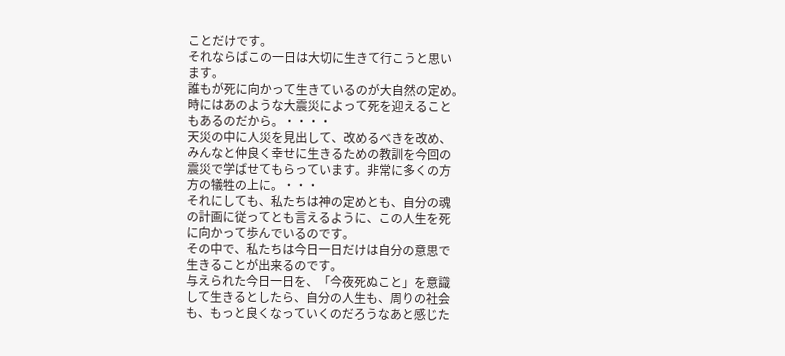ことだけです。
それならばこの一日は大切に生きて行こうと思い
ます。
誰もが死に向かって生きているのが大自然の定め。
時にはあのような大震災によって死を迎えること
もあるのだから。・・・・
天災の中に人災を見出して、改めるべきを改め、
みんなと仲良く幸せに生きるための教訓を今回の
震災で学ばせてもらっています。非常に多くの方
方の犠牲の上に。・・・
それにしても、私たちは神の定めとも、自分の魂
の計画に従ってとも言えるように、この人生を死
に向かって歩んでいるのです。
その中で、私たちは今日一日だけは自分の意思で
生きることが出来るのです。
与えられた今日一日を、「今夜死ぬこと」を意識
して生きるとしたら、自分の人生も、周りの社会
も、もっと良くなっていくのだろうなあと感じた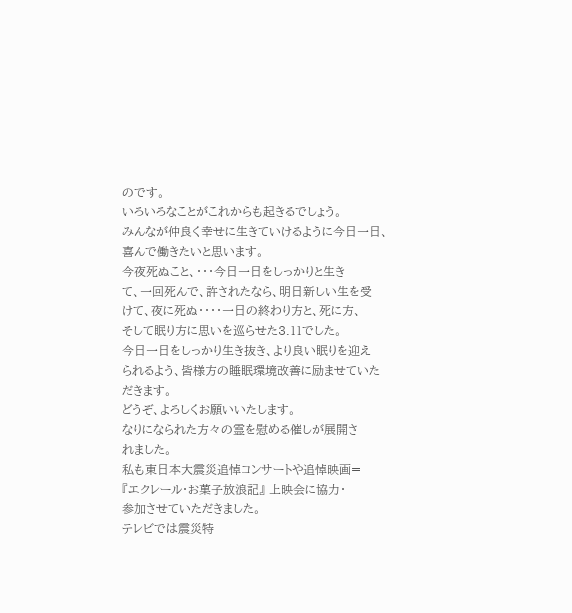のです。
いろいろなことがこれからも起きるでしょう。
みんなが仲良く幸せに生きていけるように今日一日、
喜んで働きたいと思います。
今夜死ぬこと、・・・今日一日をしっかりと生き
て、一回死んで、許されたなら、明日新しい生を受
けて、夜に死ぬ・・・・一日の終わり方と、死に方、
そして眠り方に思いを巡らせた3.11でした。
今日一日をしっかり生き抜き、より良い眠りを迎え
られるよう、皆様方の睡眠環境改善に励ませていた
だきます。
どうぞ、よろしくお願いいたします。
なりになられた方々の霊を慰める催しが展開さ
れました。
私も東日本大震災追悼コンサートや追悼映画=
『エクレール・お菓子放浪記』 上映会に協力・
参加させていただきました。
テレビでは震災特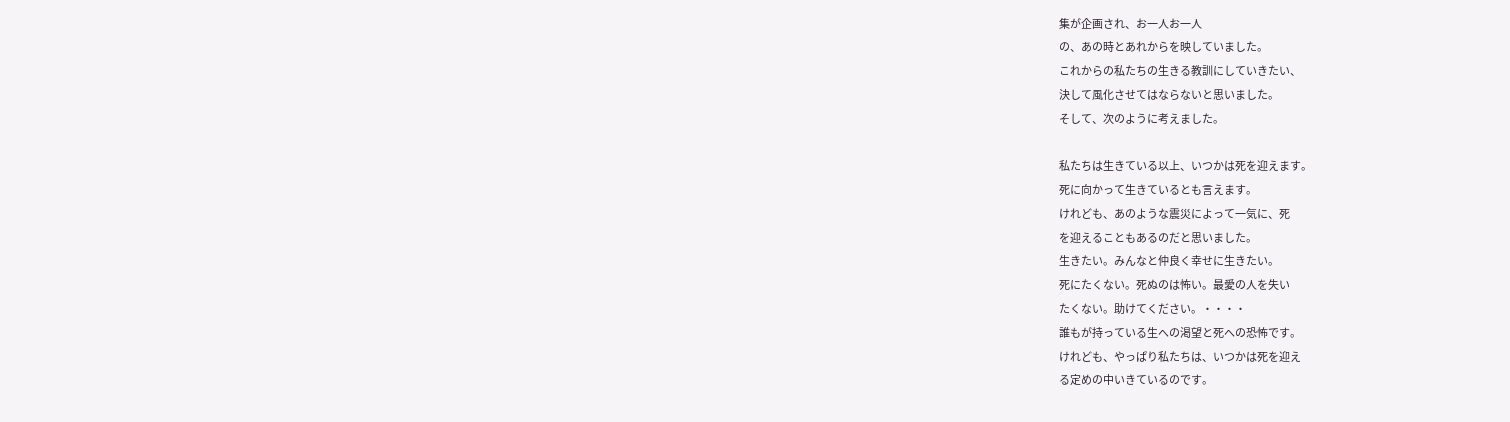集が企画され、お一人お一人
の、あの時とあれからを映していました。
これからの私たちの生きる教訓にしていきたい、
決して風化させてはならないと思いました。
そして、次のように考えました。

私たちは生きている以上、いつかは死を迎えます。
死に向かって生きているとも言えます。
けれども、あのような震災によって一気に、死
を迎えることもあるのだと思いました。
生きたい。みんなと仲良く幸せに生きたい。
死にたくない。死ぬのは怖い。最愛の人を失い
たくない。助けてください。・・・・
誰もが持っている生への渇望と死への恐怖です。
けれども、やっぱり私たちは、いつかは死を迎え
る定めの中いきているのです。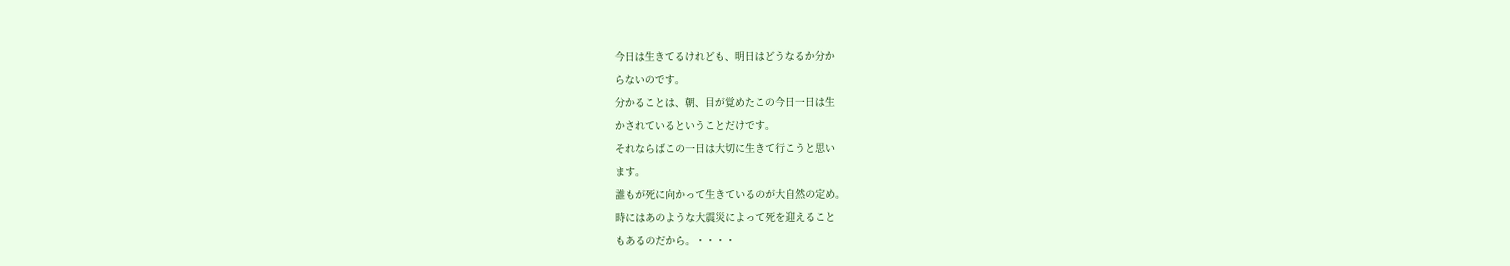今日は生きてるけれども、明日はどうなるか分か
らないのです。
分かることは、朝、目が覚めたこの今日一日は生
かされているということだけです。
それならばこの一日は大切に生きて行こうと思い
ます。
誰もが死に向かって生きているのが大自然の定め。
時にはあのような大震災によって死を迎えること
もあるのだから。・・・・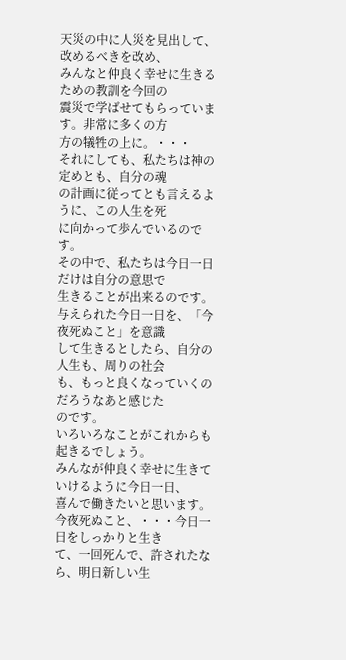天災の中に人災を見出して、改めるべきを改め、
みんなと仲良く幸せに生きるための教訓を今回の
震災で学ばせてもらっています。非常に多くの方
方の犠牲の上に。・・・
それにしても、私たちは神の定めとも、自分の魂
の計画に従ってとも言えるように、この人生を死
に向かって歩んでいるのです。
その中で、私たちは今日一日だけは自分の意思で
生きることが出来るのです。
与えられた今日一日を、「今夜死ぬこと」を意識
して生きるとしたら、自分の人生も、周りの社会
も、もっと良くなっていくのだろうなあと感じた
のです。
いろいろなことがこれからも起きるでしょう。
みんなが仲良く幸せに生きていけるように今日一日、
喜んで働きたいと思います。
今夜死ぬこと、・・・今日一日をしっかりと生き
て、一回死んで、許されたなら、明日新しい生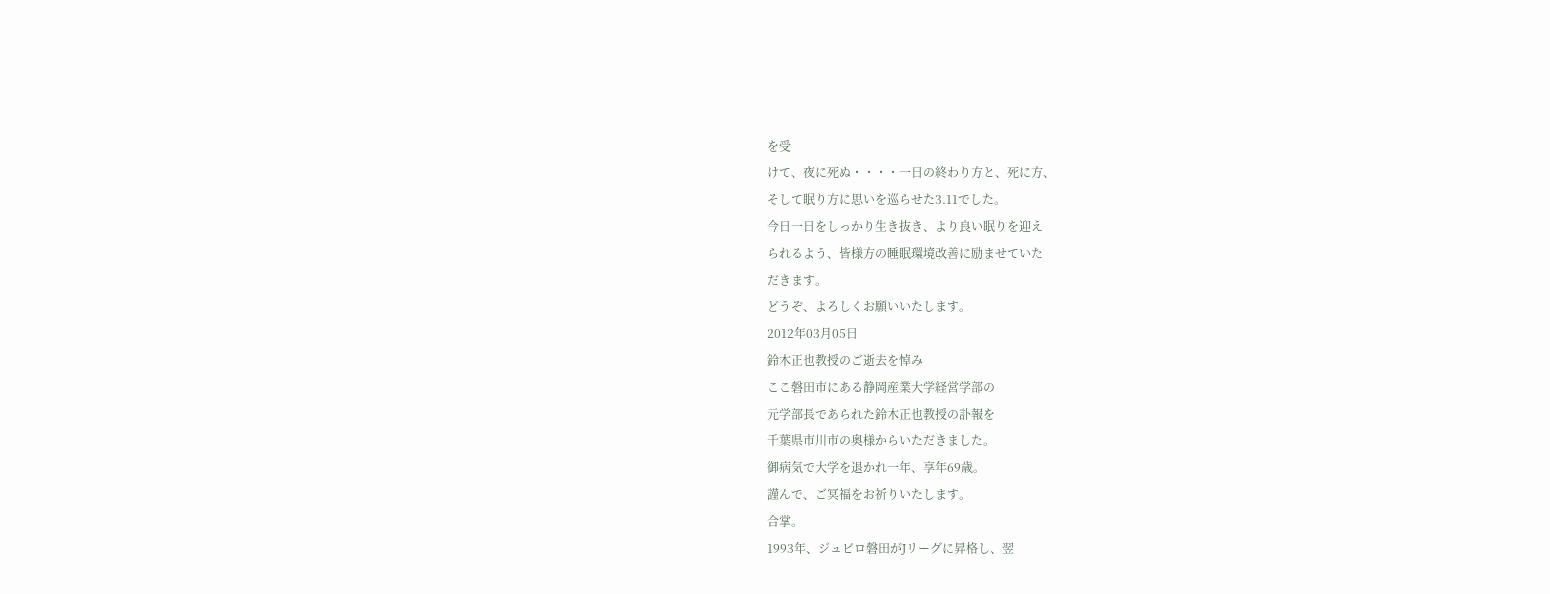を受
けて、夜に死ぬ・・・・一日の終わり方と、死に方、
そして眠り方に思いを巡らせた3.11でした。
今日一日をしっかり生き抜き、より良い眠りを迎え
られるよう、皆様方の睡眠環境改善に励ませていた
だきます。
どうぞ、よろしくお願いいたします。
2012年03月05日
鈴木正也教授のご逝去を悼み
ここ磐田市にある静岡産業大学経営学部の
元学部長であられた鈴木正也教授の訃報を
千葉県市川市の奥様からいただきました。
御病気で大学を退かれ一年、享年69歳。
謹んで、ご冥福をお祈りいたします。
合掌。
1993年、ジュビロ磐田がJリーグに昇格し、翌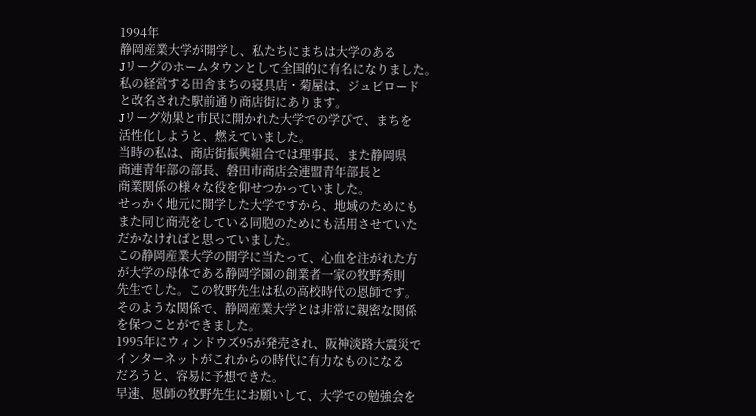1994年
静岡産業大学が開学し、私たちにまちは大学のある
Jリーグのホームタウンとして全国的に有名になりました。
私の経営する田舎まちの寝具店・菊屋は、ジュビロード
と改名された駅前通り商店街にあります。
Jリーグ効果と市民に開かれた大学での学びで、まちを
活性化しようと、燃えていました。
当時の私は、商店街振興組合では理事長、また静岡県
商連青年部の部長、磐田市商店会連盟青年部長と
商業関係の様々な役を仰せつかっていました。
せっかく地元に開学した大学ですから、地域のためにも
また同じ商売をしている同胞のためにも活用させていた
だかなければと思っていました。
この静岡産業大学の開学に当たって、心血を注がれた方
が大学の母体である静岡学園の創業者一家の牧野秀則
先生でした。この牧野先生は私の高校時代の恩師です。
そのような関係で、静岡産業大学とは非常に親密な関係
を保つことができました。
1995年にウィンドウズ95が発売され、阪神淡路大震災で
インターネットがこれからの時代に有力なものになる
だろうと、容易に予想できた。
早速、恩師の牧野先生にお願いして、大学での勉強会を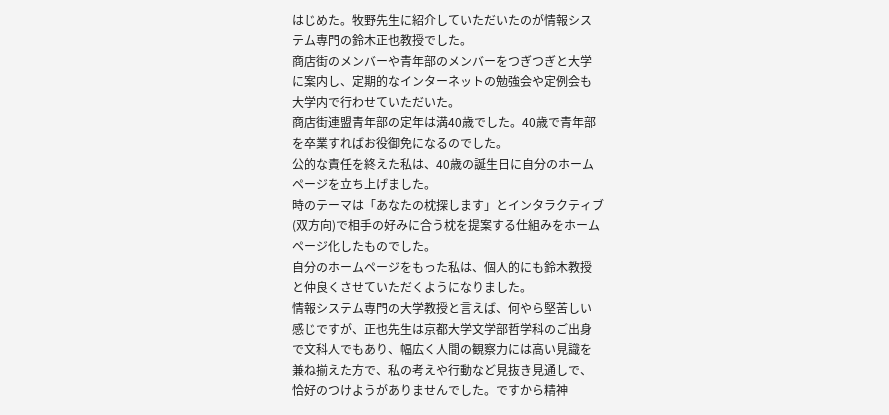はじめた。牧野先生に紹介していただいたのが情報シス
テム専門の鈴木正也教授でした。
商店街のメンバーや青年部のメンバーをつぎつぎと大学
に案内し、定期的なインターネットの勉強会や定例会も
大学内で行わせていただいた。
商店街連盟青年部の定年は満40歳でした。40歳で青年部
を卒業すればお役御免になるのでした。
公的な責任を終えた私は、40歳の誕生日に自分のホーム
ページを立ち上げました。
時のテーマは「あなたの枕探します」とインタラクティブ
(双方向)で相手の好みに合う枕を提案する仕組みをホーム
ページ化したものでした。
自分のホームページをもった私は、個人的にも鈴木教授
と仲良くさせていただくようになりました。
情報システム専門の大学教授と言えば、何やら堅苦しい
感じですが、正也先生は京都大学文学部哲学科のご出身
で文科人でもあり、幅広く人間の観察力には高い見識を
兼ね揃えた方で、私の考えや行動など見抜き見通しで、
恰好のつけようがありませんでした。ですから精神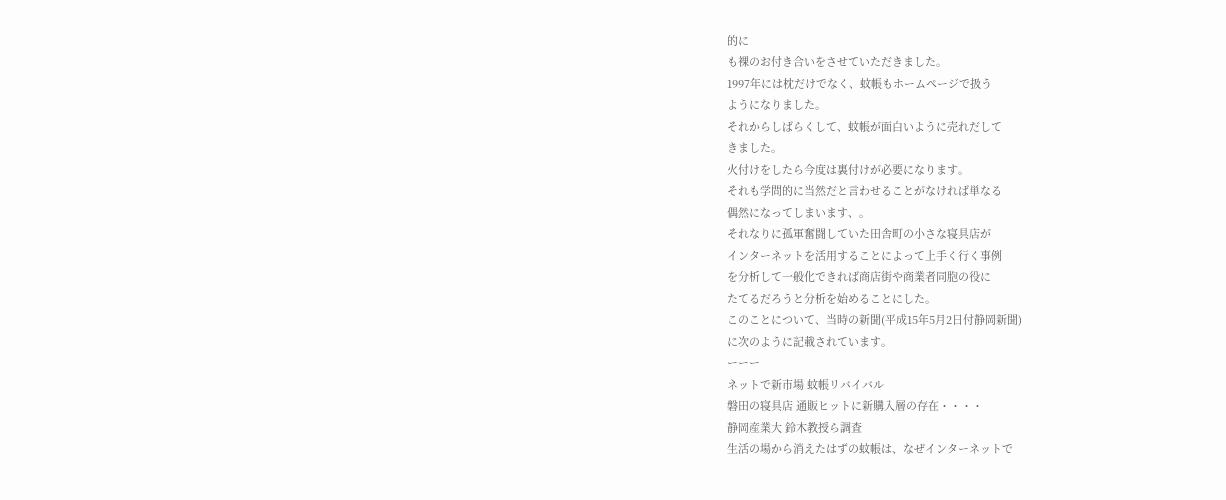的に
も裸のお付き合いをさせていただきました。
1997年には枕だけでなく、蚊帳もホームページで扱う
ようになりました。
それからしばらくして、蚊帳が面白いように売れだして
きました。
火付けをしたら今度は裏付けが必要になります。
それも学問的に当然だと言わせることがなければ単なる
偶然になってしまいます、。
それなりに孤軍奮闘していた田舎町の小さな寝具店が
インターネットを活用することによって上手く行く事例
を分析して一般化できれば商店街や商業者同胞の役に
たてるだろうと分析を始めることにした。
このことについて、当時の新聞(平成15年5月2日付静岡新聞)
に次のように記載されています。
ーーー
ネットで新市場 蚊帳リバイバル
磐田の寝具店 通販ヒットに新購入層の存在・・・・
静岡産業大 鈴木教授ら調査
生活の場から消えたはずの蚊帳は、なぜインターネットで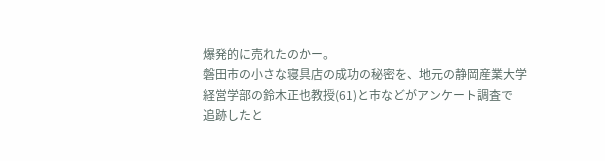爆発的に売れたのかー。
磐田市の小さな寝具店の成功の秘密を、地元の静岡産業大学
経営学部の鈴木正也教授(61)と市などがアンケート調査で
追跡したと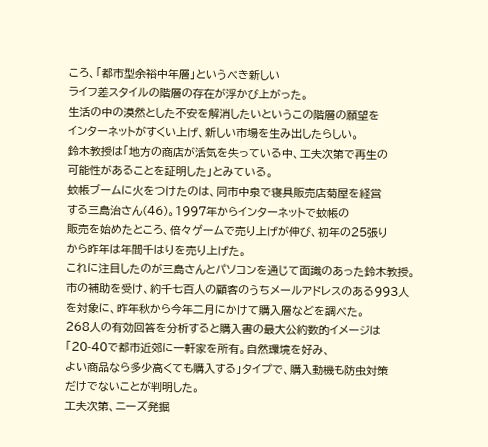ころ、「都市型余裕中年層」というべき新しい
ライフ差スタイルの階層の存在が浮かび上がった。
生活の中の漠然とした不安を解消したいというこの階層の願望を
インターネットがすくい上げ、新しい市場を生み出したらしい。
鈴木教授は「地方の商店が活気を失っている中、工夫次第で再生の
可能性があることを証明した」とみている。
蚊帳ブームに火をつけたのは、同市中泉で寝具販売店菊屋を経営
する三島治さん(46)。1997年からインターネットで蚊帳の
販売を始めたところ、倍々ゲームで売り上げが伸び、初年の25張り
から昨年は年間千はりを売り上げた。
これに注目したのが三島さんとパソコンを通じて面識のあった鈴木教授。
市の補助を受け、約千七百人の顧客のうちメールアドレスのある993人
を対象に、昨年秋から今年二月にかけて購入層などを調べた。
268人の有効回答を分析すると購入書の最大公約数的イメージは
「20-40で都市近郊に一軒家を所有。自然環境を好み、
よい商品なら多少高くても購入する」タイプで、購入動機も防虫対策
だけでないことが判明した。
工夫次第、ニーズ発掘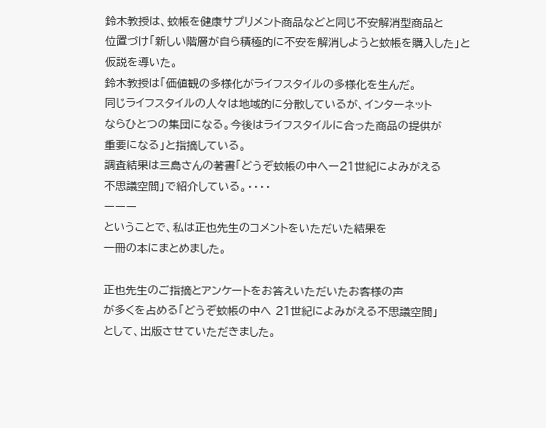鈴木教授は、蚊帳を健康サプリメント商品などと同じ不安解消型商品と
位置づけ「新しい階層が自ら積極的に不安を解消しようと蚊帳を購入した」と
仮説を導いた。
鈴木教授は「価値観の多様化がライフスタイルの多様化を生んだ。
同じライフスタイルの人々は地域的に分散しているが、インターネット
ならひとつの集団になる。今後はライフスタイルに合った商品の提供が
重要になる」と指摘している。
調査結果は三島さんの著書「どうぞ蚊帳の中へー21世紀によみがえる
不思議空間」で紹介している。・・・・
ーーー
ということで、私は正也先生のコメントをいただいた結果を
一冊の本にまとめました。

正也先生のご指摘とアンケートをお答えいただいたお客様の声
が多くを占める「どうぞ蚊帳の中へ 21世紀によみがえる不思議空間」
として、出版させていただきました。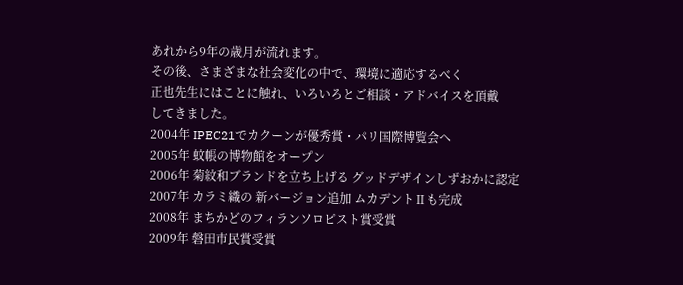あれから9年の歳月が流れます。
その後、さまざまな社会変化の中で、環境に適応するべく
正也先生にはことに触れ、いろいろとご相談・アドバイスを頂戴
してきました。
2004年 IPEC21でカクーンが優秀賞・パリ国際博覧会へ
2005年 蚊帳の博物館をオープン
2006年 菊紋和ブランドを立ち上げる グッドデザインしずおかに認定
2007年 カラミ織の 新バージョン追加 ムカデントⅡも完成
2008年 まちかどのフィランソロピスト賞受賞
2009年 磐田市民賞受賞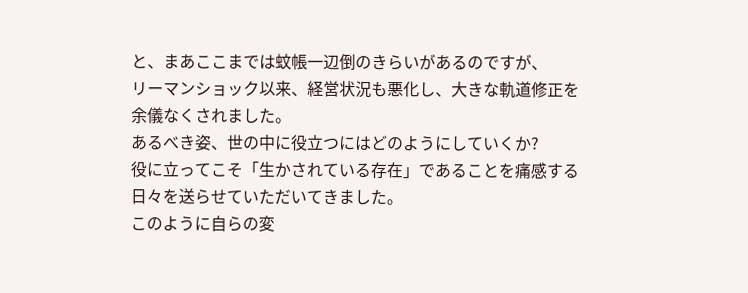と、まあここまでは蚊帳一辺倒のきらいがあるのですが、
リーマンショック以来、経営状況も悪化し、大きな軌道修正を
余儀なくされました。
あるべき姿、世の中に役立つにはどのようにしていくか?
役に立ってこそ「生かされている存在」であることを痛感する
日々を送らせていただいてきました。
このように自らの変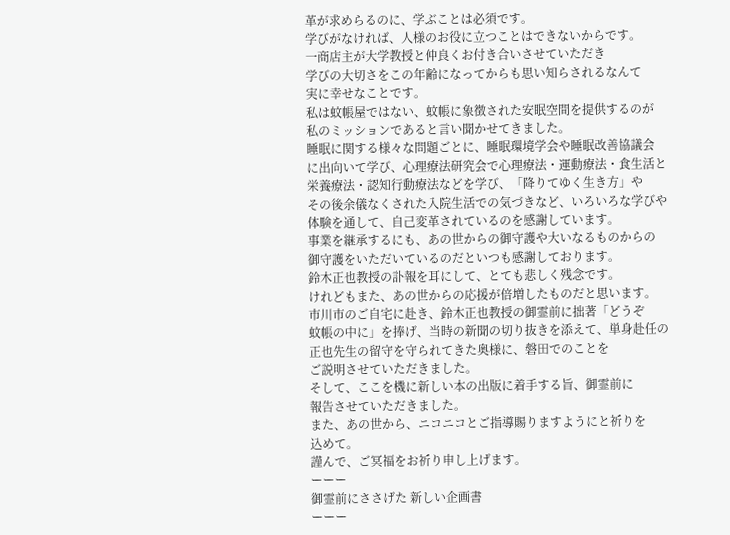革が求めらるのに、学ぶことは必須です。
学びがなければ、人様のお役に立つことはできないからです。
一商店主が大学教授と仲良くお付き合いさせていただき
学びの大切さをこの年齢になってからも思い知らされるなんて
実に幸せなことです。
私は蚊帳屋ではない、蚊帳に象徴された安眠空間を提供するのが
私のミッションであると言い聞かせてきました。
睡眠に関する様々な問題ごとに、睡眠環境学会や睡眠改善協議会
に出向いて学び、心理療法研究会で心理療法・運動療法・食生活と
栄養療法・認知行動療法などを学び、「降りてゆく生き方」や
その後余儀なくされた入院生活での気づきなど、いろいろな学びや
体験を通して、自己変革されているのを感謝しています。
事業を継承するにも、あの世からの御守護や大いなるものからの
御守護をいただいているのだといつも感謝しております。
鈴木正也教授の訃報を耳にして、とても悲しく残念です。
けれどもまた、あの世からの応援が倍増したものだと思います。
市川市のご自宅に赴き、鈴木正也教授の御霊前に拙著「どうぞ
蚊帳の中に」を捧げ、当時の新聞の切り抜きを添えて、単身赴任の
正也先生の留守を守られてきた奥様に、磐田でのことを
ご説明させていただきました。
そして、ここを機に新しい本の出版に着手する旨、御霊前に
報告させていただきました。
また、あの世から、ニコニコとご指導賜りますようにと祈りを
込めて。
謹んで、ご冥福をお祈り申し上げます。
ーーー
御霊前にささげた 新しい企画書
ーーー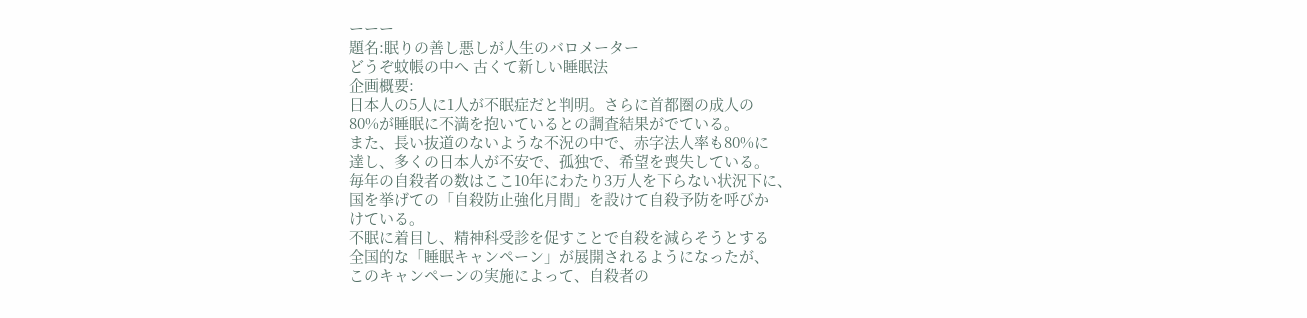ーーー
題名:眠りの善し悪しが人生のバロメーター
どうぞ蚊帳の中へ 古くて新しい睡眠法
企画概要:
日本人の5人に1人が不眠症だと判明。さらに首都圏の成人の
80%が睡眠に不満を抱いているとの調査結果がでている。
また、長い抜道のないような不況の中で、赤字法人率も80%に
達し、多くの日本人が不安で、孤独で、希望を喪失している。
毎年の自殺者の数はここ10年にわたり3万人を下らない状況下に、
国を挙げての「自殺防止強化月間」を設けて自殺予防を呼びか
けている。
不眠に着目し、精神科受診を促すことで自殺を減らそうとする
全国的な「睡眠キャンペーン」が展開されるようになったが、
このキャンペーンの実施によって、自殺者の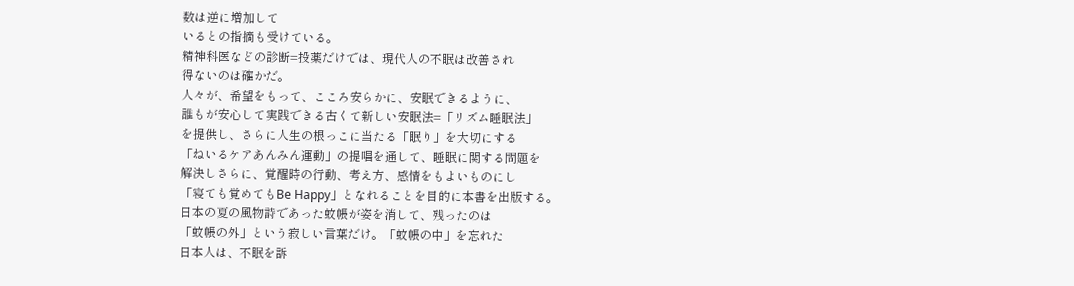数は逆に増加して
いるとの指摘も受けている。
精神科医などの診断=投薬だけでは、現代人の不眠は改善され
得ないのは確かだ。
人々が、希望をもって、こころ安らかに、安眠できるように、
誰もが安心して実践できる古くて新しい安眠法=「リズム睡眠法」
を提供し、さらに人生の根っこに当たる「眠り」を大切にする
「ねいるケアあんみん運動」の提唱を通して、睡眠に関する問題を
解決しさらに、覚醒時の行動、考え方、感情をもよいものにし
「寝ても覚めてもBe Happy」となれることを目的に本書を出版する。
日本の夏の風物詩であった蚊帳が姿を消して、残ったのは
「蚊帳の外」という寂しい言葉だけ。「蚊帳の中」を忘れた
日本人は、不眠を訴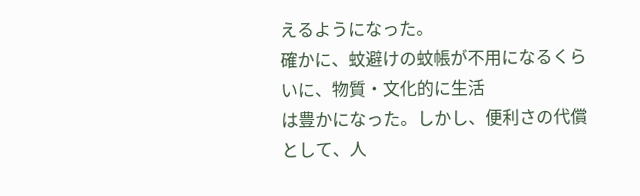えるようになった。
確かに、蚊避けの蚊帳が不用になるくらいに、物質・文化的に生活
は豊かになった。しかし、便利さの代償として、人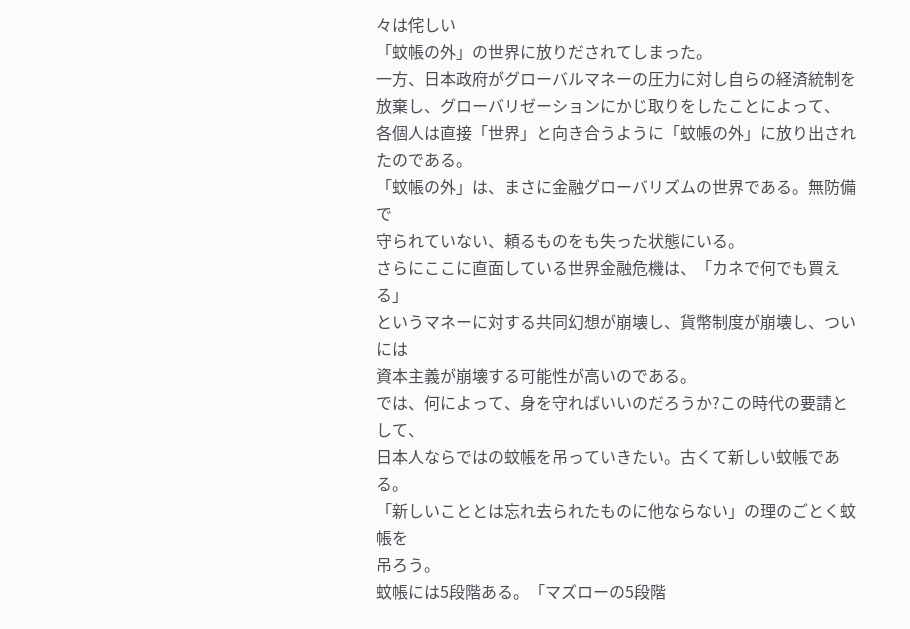々は侘しい
「蚊帳の外」の世界に放りだされてしまった。
一方、日本政府がグローバルマネーの圧力に対し自らの経済統制を
放棄し、グローバリゼーションにかじ取りをしたことによって、
各個人は直接「世界」と向き合うように「蚊帳の外」に放り出され
たのである。
「蚊帳の外」は、まさに金融グローバリズムの世界である。無防備で
守られていない、頼るものをも失った状態にいる。
さらにここに直面している世界金融危機は、「カネで何でも買える」
というマネーに対する共同幻想が崩壊し、貨幣制度が崩壊し、ついには
資本主義が崩壊する可能性が高いのである。
では、何によって、身を守ればいいのだろうか?この時代の要請として、
日本人ならではの蚊帳を吊っていきたい。古くて新しい蚊帳である。
「新しいこととは忘れ去られたものに他ならない」の理のごとく蚊帳を
吊ろう。
蚊帳には5段階ある。「マズローの5段階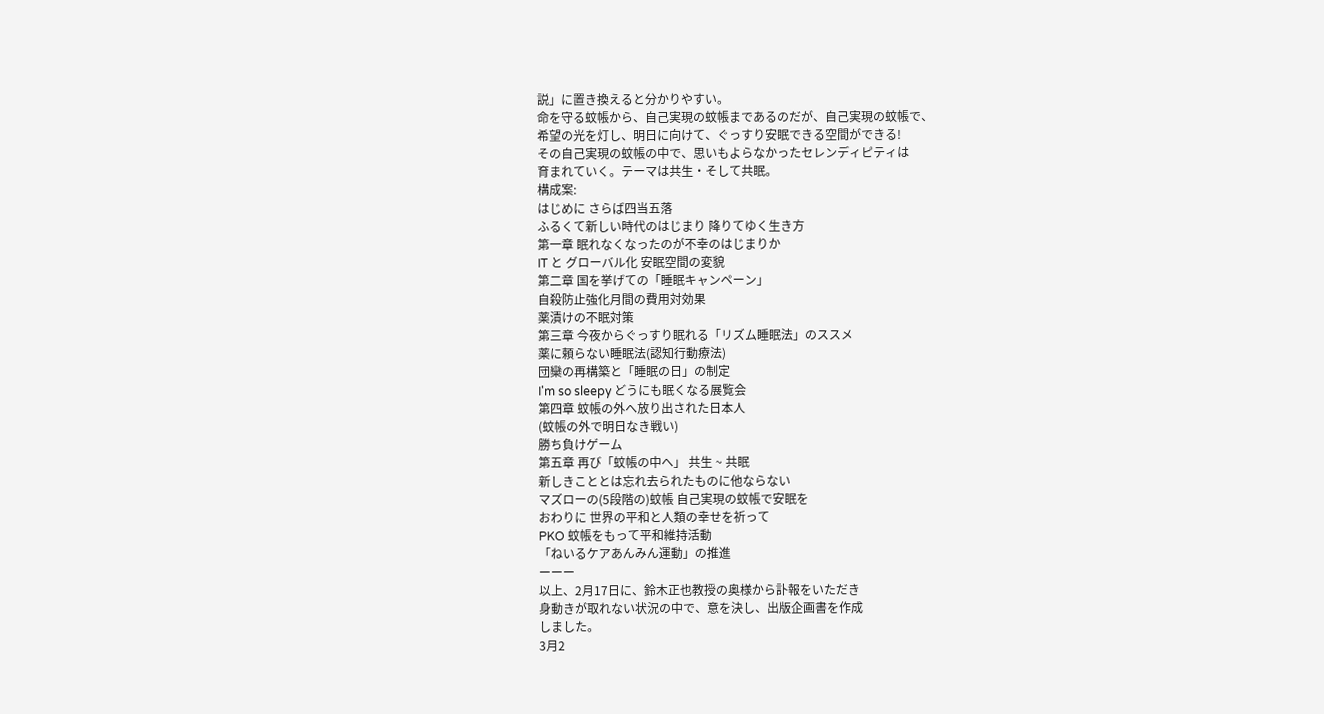説」に置き換えると分かりやすい。
命を守る蚊帳から、自己実現の蚊帳まであるのだが、自己実現の蚊帳で、
希望の光を灯し、明日に向けて、ぐっすり安眠できる空間ができる!
その自己実現の蚊帳の中で、思いもよらなかったセレンディピティは
育まれていく。テーマは共生・そして共眠。
構成案:
はじめに さらば四当五落
ふるくて新しい時代のはじまり 降りてゆく生き方
第一章 眠れなくなったのが不幸のはじまりか
IT と グローバル化 安眠空間の変貌
第二章 国を挙げての「睡眠キャンペーン」
自殺防止強化月間の費用対効果
薬漬けの不眠対策
第三章 今夜からぐっすり眠れる「リズム睡眠法」のススメ
薬に頼らない睡眠法(認知行動療法)
団欒の再構築と「睡眠の日」の制定
I'm so sleepy どうにも眠くなる展覧会
第四章 蚊帳の外へ放り出された日本人
(蚊帳の外で明日なき戦い)
勝ち負けゲーム
第五章 再び「蚊帳の中へ」 共生 ~ 共眠
新しきこととは忘れ去られたものに他ならない
マズローの(5段階の)蚊帳 自己実現の蚊帳で安眠を
おわりに 世界の平和と人類の幸せを祈って
PKO 蚊帳をもって平和維持活動
「ねいるケアあんみん運動」の推進
ーーー
以上、2月17日に、鈴木正也教授の奥様から訃報をいただき
身動きが取れない状況の中で、意を決し、出版企画書を作成
しました。
3月2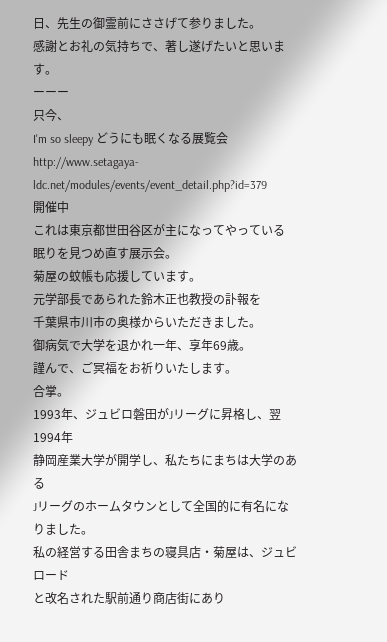日、先生の御霊前にささげて参りました。
感謝とお礼の気持ちで、著し遂げたいと思います。
ーーー
只今、
I'm so sleepy どうにも眠くなる展覧会
http://www.setagaya-ldc.net/modules/events/event_detail.php?id=379
開催中
これは東京都世田谷区が主になってやっている
眠りを見つめ直す展示会。
菊屋の蚊帳も応援しています。
元学部長であられた鈴木正也教授の訃報を
千葉県市川市の奥様からいただきました。
御病気で大学を退かれ一年、享年69歳。
謹んで、ご冥福をお祈りいたします。
合掌。
1993年、ジュビロ磐田がJリーグに昇格し、翌1994年
静岡産業大学が開学し、私たちにまちは大学のある
Jリーグのホームタウンとして全国的に有名になりました。
私の経営する田舎まちの寝具店・菊屋は、ジュビロード
と改名された駅前通り商店街にあり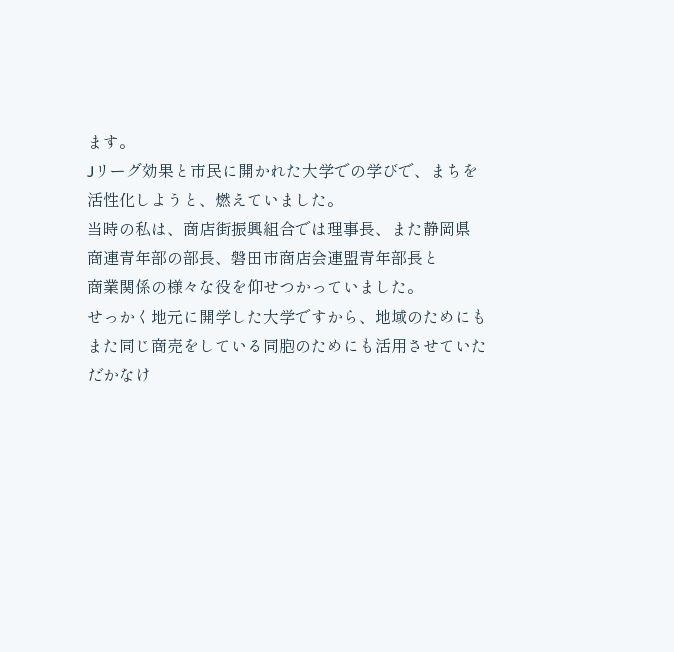ます。
Jリーグ効果と市民に開かれた大学での学びで、まちを
活性化しようと、燃えていました。
当時の私は、商店街振興組合では理事長、また静岡県
商連青年部の部長、磐田市商店会連盟青年部長と
商業関係の様々な役を仰せつかっていました。
せっかく地元に開学した大学ですから、地域のためにも
また同じ商売をしている同胞のためにも活用させていた
だかなけ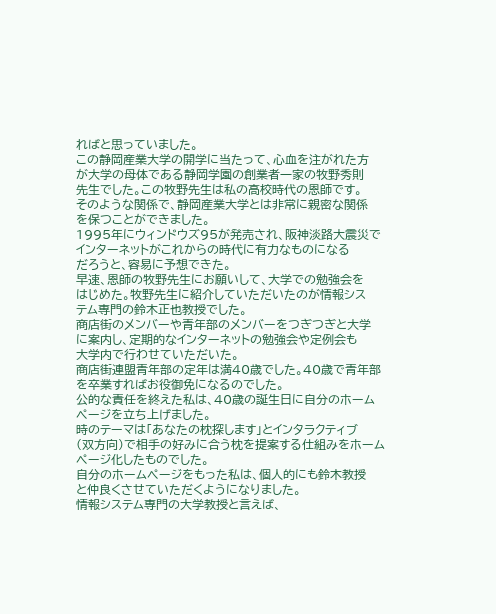ればと思っていました。
この静岡産業大学の開学に当たって、心血を注がれた方
が大学の母体である静岡学園の創業者一家の牧野秀則
先生でした。この牧野先生は私の高校時代の恩師です。
そのような関係で、静岡産業大学とは非常に親密な関係
を保つことができました。
1995年にウィンドウズ95が発売され、阪神淡路大震災で
インターネットがこれからの時代に有力なものになる
だろうと、容易に予想できた。
早速、恩師の牧野先生にお願いして、大学での勉強会を
はじめた。牧野先生に紹介していただいたのが情報シス
テム専門の鈴木正也教授でした。
商店街のメンバーや青年部のメンバーをつぎつぎと大学
に案内し、定期的なインターネットの勉強会や定例会も
大学内で行わせていただいた。
商店街連盟青年部の定年は満40歳でした。40歳で青年部
を卒業すればお役御免になるのでした。
公的な責任を終えた私は、40歳の誕生日に自分のホーム
ページを立ち上げました。
時のテーマは「あなたの枕探します」とインタラクティブ
(双方向)で相手の好みに合う枕を提案する仕組みをホーム
ページ化したものでした。
自分のホームページをもった私は、個人的にも鈴木教授
と仲良くさせていただくようになりました。
情報システム専門の大学教授と言えば、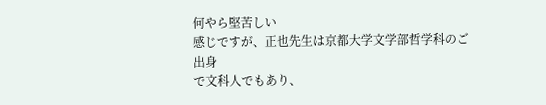何やら堅苦しい
感じですが、正也先生は京都大学文学部哲学科のご出身
で文科人でもあり、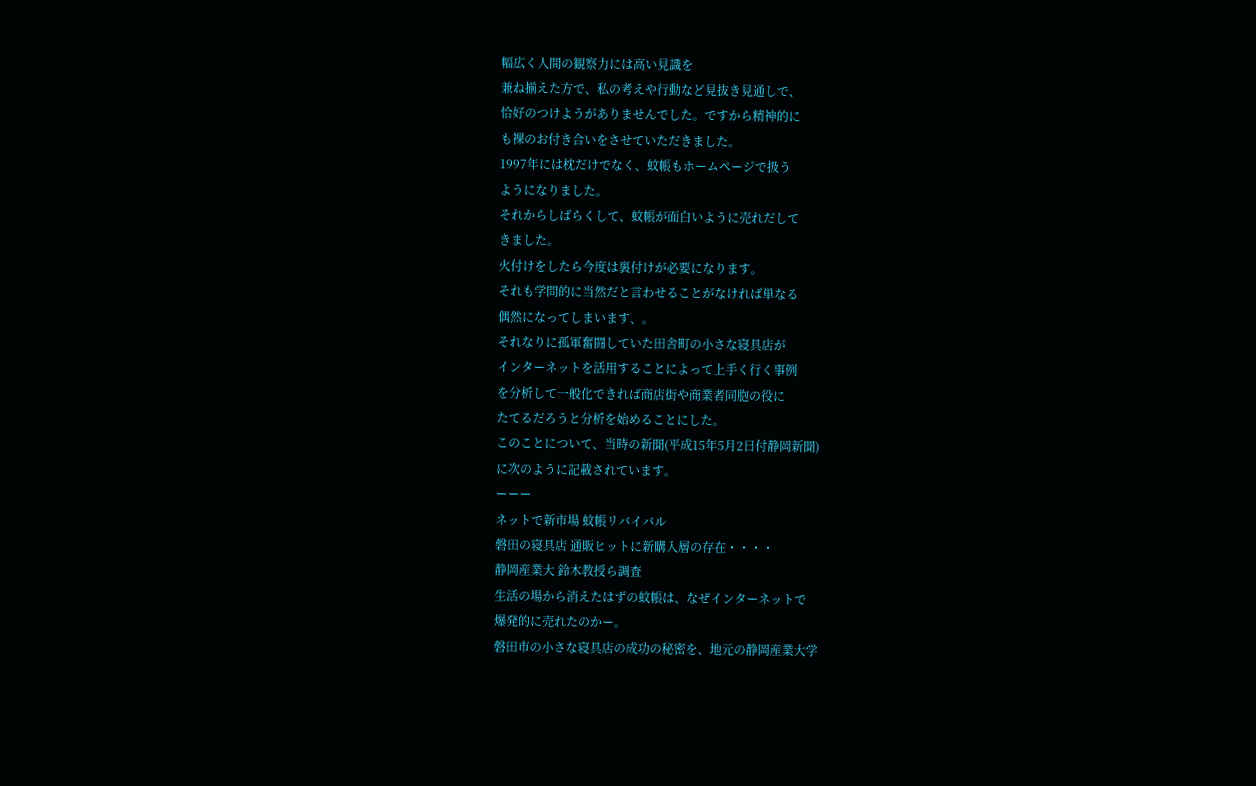幅広く人間の観察力には高い見識を
兼ね揃えた方で、私の考えや行動など見抜き見通しで、
恰好のつけようがありませんでした。ですから精神的に
も裸のお付き合いをさせていただきました。
1997年には枕だけでなく、蚊帳もホームページで扱う
ようになりました。
それからしばらくして、蚊帳が面白いように売れだして
きました。
火付けをしたら今度は裏付けが必要になります。
それも学問的に当然だと言わせることがなければ単なる
偶然になってしまいます、。
それなりに孤軍奮闘していた田舎町の小さな寝具店が
インターネットを活用することによって上手く行く事例
を分析して一般化できれば商店街や商業者同胞の役に
たてるだろうと分析を始めることにした。
このことについて、当時の新聞(平成15年5月2日付静岡新聞)
に次のように記載されています。
ーーー
ネットで新市場 蚊帳リバイバル
磐田の寝具店 通販ヒットに新購入層の存在・・・・
静岡産業大 鈴木教授ら調査
生活の場から消えたはずの蚊帳は、なぜインターネットで
爆発的に売れたのかー。
磐田市の小さな寝具店の成功の秘密を、地元の静岡産業大学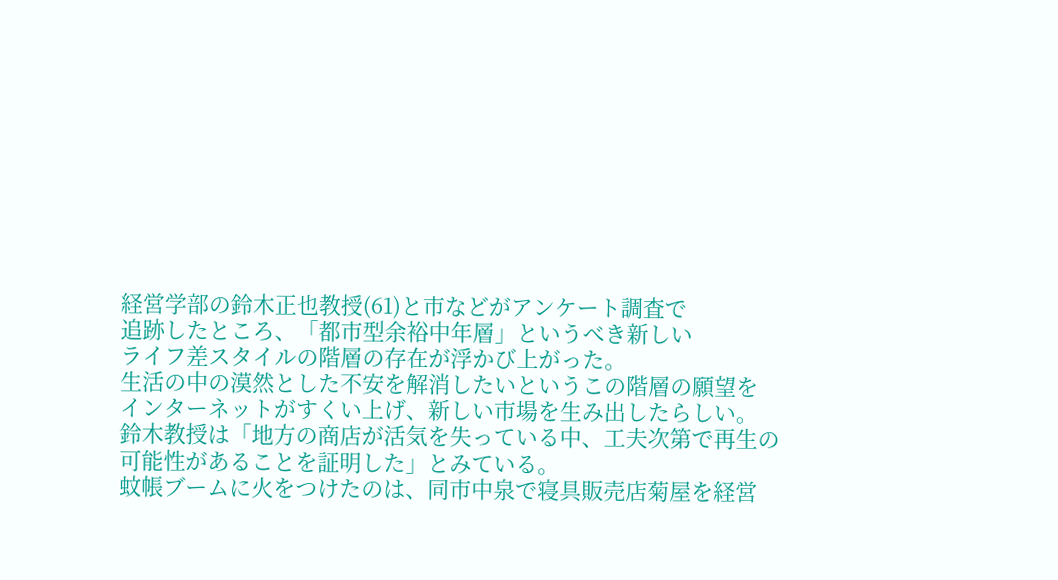経営学部の鈴木正也教授(61)と市などがアンケート調査で
追跡したところ、「都市型余裕中年層」というべき新しい
ライフ差スタイルの階層の存在が浮かび上がった。
生活の中の漠然とした不安を解消したいというこの階層の願望を
インターネットがすくい上げ、新しい市場を生み出したらしい。
鈴木教授は「地方の商店が活気を失っている中、工夫次第で再生の
可能性があることを証明した」とみている。
蚊帳ブームに火をつけたのは、同市中泉で寝具販売店菊屋を経営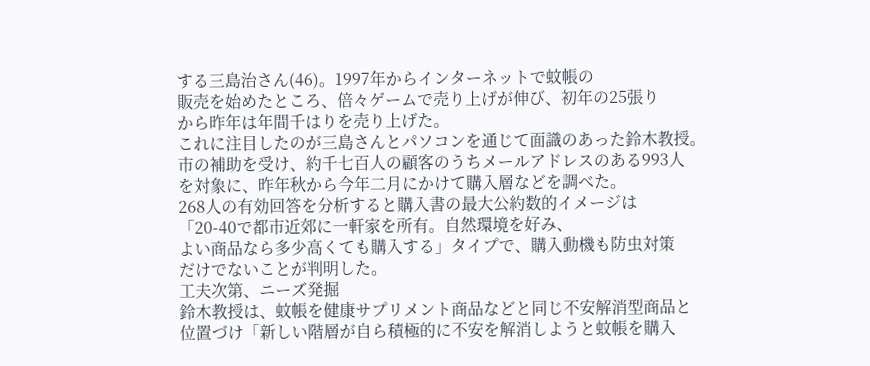する三島治さん(46)。1997年からインターネットで蚊帳の
販売を始めたところ、倍々ゲームで売り上げが伸び、初年の25張り
から昨年は年間千はりを売り上げた。
これに注目したのが三島さんとパソコンを通じて面識のあった鈴木教授。
市の補助を受け、約千七百人の顧客のうちメールアドレスのある993人
を対象に、昨年秋から今年二月にかけて購入層などを調べた。
268人の有効回答を分析すると購入書の最大公約数的イメージは
「20-40で都市近郊に一軒家を所有。自然環境を好み、
よい商品なら多少高くても購入する」タイプで、購入動機も防虫対策
だけでないことが判明した。
工夫次第、ニーズ発掘
鈴木教授は、蚊帳を健康サプリメント商品などと同じ不安解消型商品と
位置づけ「新しい階層が自ら積極的に不安を解消しようと蚊帳を購入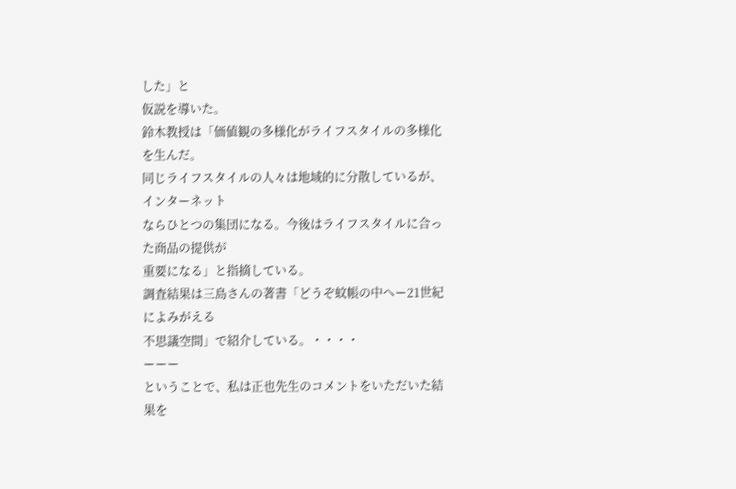した」と
仮説を導いた。
鈴木教授は「価値観の多様化がライフスタイルの多様化を生んだ。
同じライフスタイルの人々は地域的に分散しているが、インターネット
ならひとつの集団になる。今後はライフスタイルに合った商品の提供が
重要になる」と指摘している。
調査結果は三島さんの著書「どうぞ蚊帳の中へー21世紀によみがえる
不思議空間」で紹介している。・・・・
ーーー
ということで、私は正也先生のコメントをいただいた結果を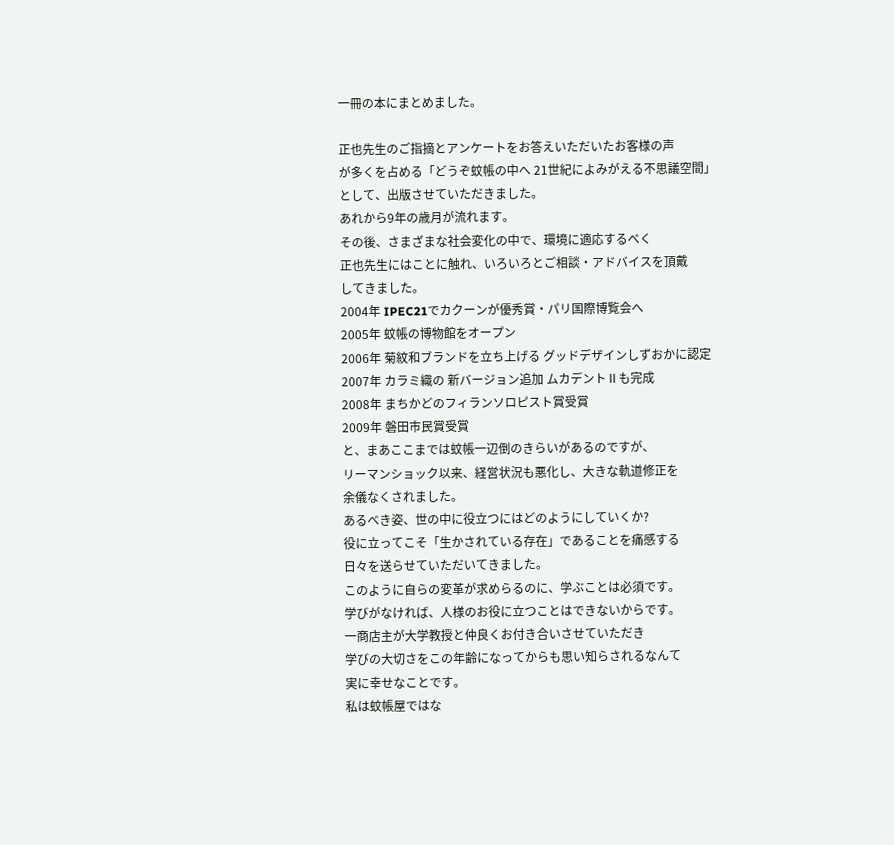一冊の本にまとめました。

正也先生のご指摘とアンケートをお答えいただいたお客様の声
が多くを占める「どうぞ蚊帳の中へ 21世紀によみがえる不思議空間」
として、出版させていただきました。
あれから9年の歳月が流れます。
その後、さまざまな社会変化の中で、環境に適応するべく
正也先生にはことに触れ、いろいろとご相談・アドバイスを頂戴
してきました。
2004年 IPEC21でカクーンが優秀賞・パリ国際博覧会へ
2005年 蚊帳の博物館をオープン
2006年 菊紋和ブランドを立ち上げる グッドデザインしずおかに認定
2007年 カラミ織の 新バージョン追加 ムカデントⅡも完成
2008年 まちかどのフィランソロピスト賞受賞
2009年 磐田市民賞受賞
と、まあここまでは蚊帳一辺倒のきらいがあるのですが、
リーマンショック以来、経営状況も悪化し、大きな軌道修正を
余儀なくされました。
あるべき姿、世の中に役立つにはどのようにしていくか?
役に立ってこそ「生かされている存在」であることを痛感する
日々を送らせていただいてきました。
このように自らの変革が求めらるのに、学ぶことは必須です。
学びがなければ、人様のお役に立つことはできないからです。
一商店主が大学教授と仲良くお付き合いさせていただき
学びの大切さをこの年齢になってからも思い知らされるなんて
実に幸せなことです。
私は蚊帳屋ではな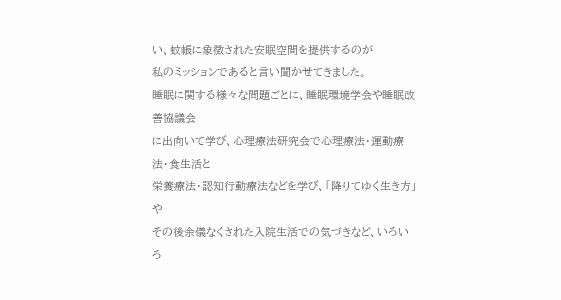い、蚊帳に象徴された安眠空間を提供するのが
私のミッションであると言い聞かせてきました。
睡眠に関する様々な問題ごとに、睡眠環境学会や睡眠改善協議会
に出向いて学び、心理療法研究会で心理療法・運動療法・食生活と
栄養療法・認知行動療法などを学び、「降りてゆく生き方」や
その後余儀なくされた入院生活での気づきなど、いろいろ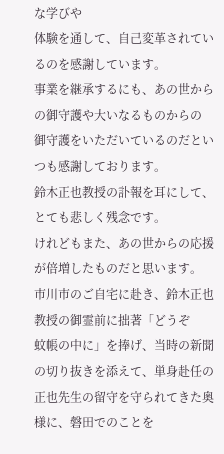な学びや
体験を通して、自己変革されているのを感謝しています。
事業を継承するにも、あの世からの御守護や大いなるものからの
御守護をいただいているのだといつも感謝しております。
鈴木正也教授の訃報を耳にして、とても悲しく残念です。
けれどもまた、あの世からの応援が倍増したものだと思います。
市川市のご自宅に赴き、鈴木正也教授の御霊前に拙著「どうぞ
蚊帳の中に」を捧げ、当時の新聞の切り抜きを添えて、単身赴任の
正也先生の留守を守られてきた奥様に、磐田でのことを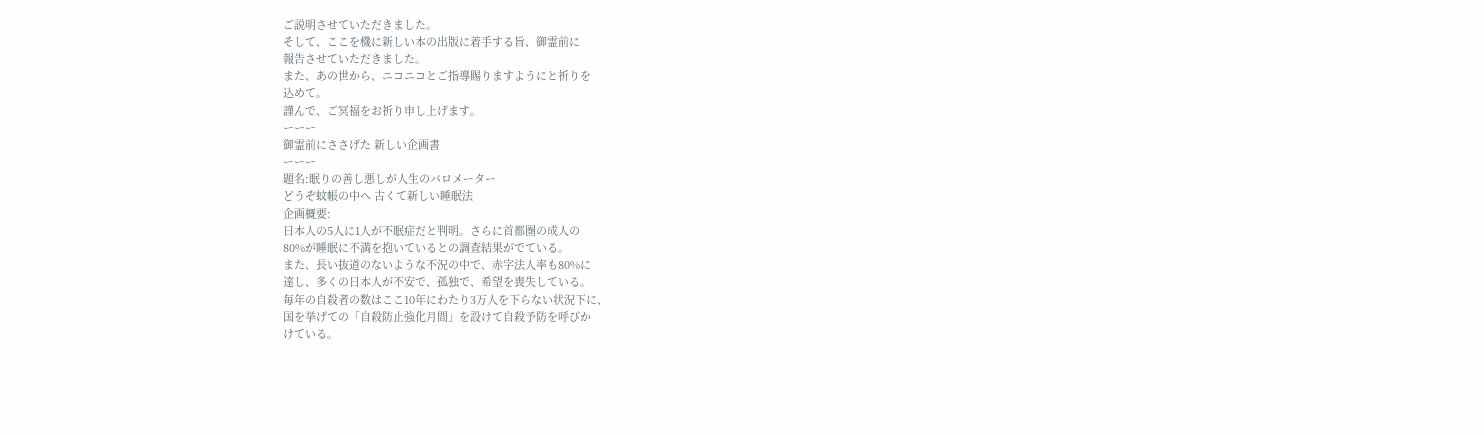ご説明させていただきました。
そして、ここを機に新しい本の出版に着手する旨、御霊前に
報告させていただきました。
また、あの世から、ニコニコとご指導賜りますようにと祈りを
込めて。
謹んで、ご冥福をお祈り申し上げます。
ーーー
御霊前にささげた 新しい企画書
ーーー
題名:眠りの善し悪しが人生のバロメーター
どうぞ蚊帳の中へ 古くて新しい睡眠法
企画概要:
日本人の5人に1人が不眠症だと判明。さらに首都圏の成人の
80%が睡眠に不満を抱いているとの調査結果がでている。
また、長い抜道のないような不況の中で、赤字法人率も80%に
達し、多くの日本人が不安で、孤独で、希望を喪失している。
毎年の自殺者の数はここ10年にわたり3万人を下らない状況下に、
国を挙げての「自殺防止強化月間」を設けて自殺予防を呼びか
けている。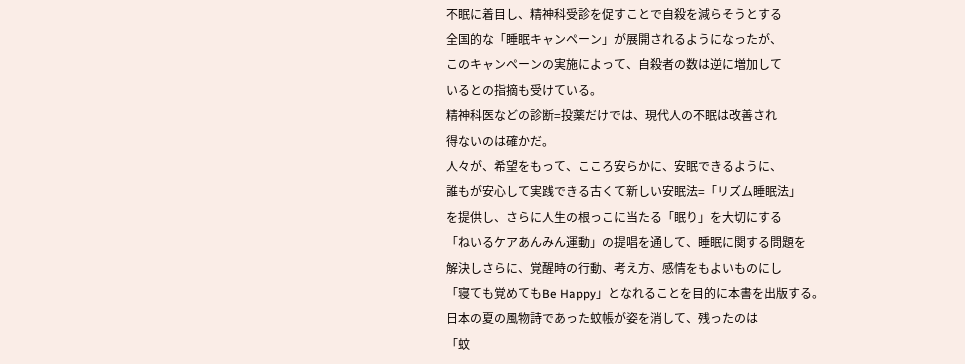不眠に着目し、精神科受診を促すことで自殺を減らそうとする
全国的な「睡眠キャンペーン」が展開されるようになったが、
このキャンペーンの実施によって、自殺者の数は逆に増加して
いるとの指摘も受けている。
精神科医などの診断=投薬だけでは、現代人の不眠は改善され
得ないのは確かだ。
人々が、希望をもって、こころ安らかに、安眠できるように、
誰もが安心して実践できる古くて新しい安眠法=「リズム睡眠法」
を提供し、さらに人生の根っこに当たる「眠り」を大切にする
「ねいるケアあんみん運動」の提唱を通して、睡眠に関する問題を
解決しさらに、覚醒時の行動、考え方、感情をもよいものにし
「寝ても覚めてもBe Happy」となれることを目的に本書を出版する。
日本の夏の風物詩であった蚊帳が姿を消して、残ったのは
「蚊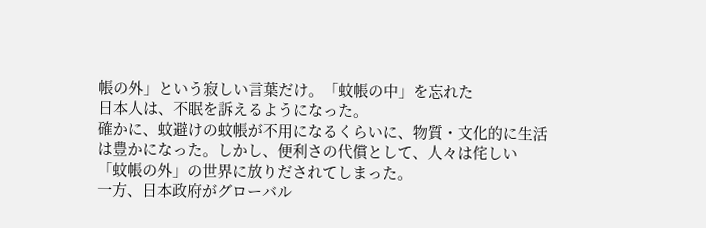帳の外」という寂しい言葉だけ。「蚊帳の中」を忘れた
日本人は、不眠を訴えるようになった。
確かに、蚊避けの蚊帳が不用になるくらいに、物質・文化的に生活
は豊かになった。しかし、便利さの代償として、人々は侘しい
「蚊帳の外」の世界に放りだされてしまった。
一方、日本政府がグローバル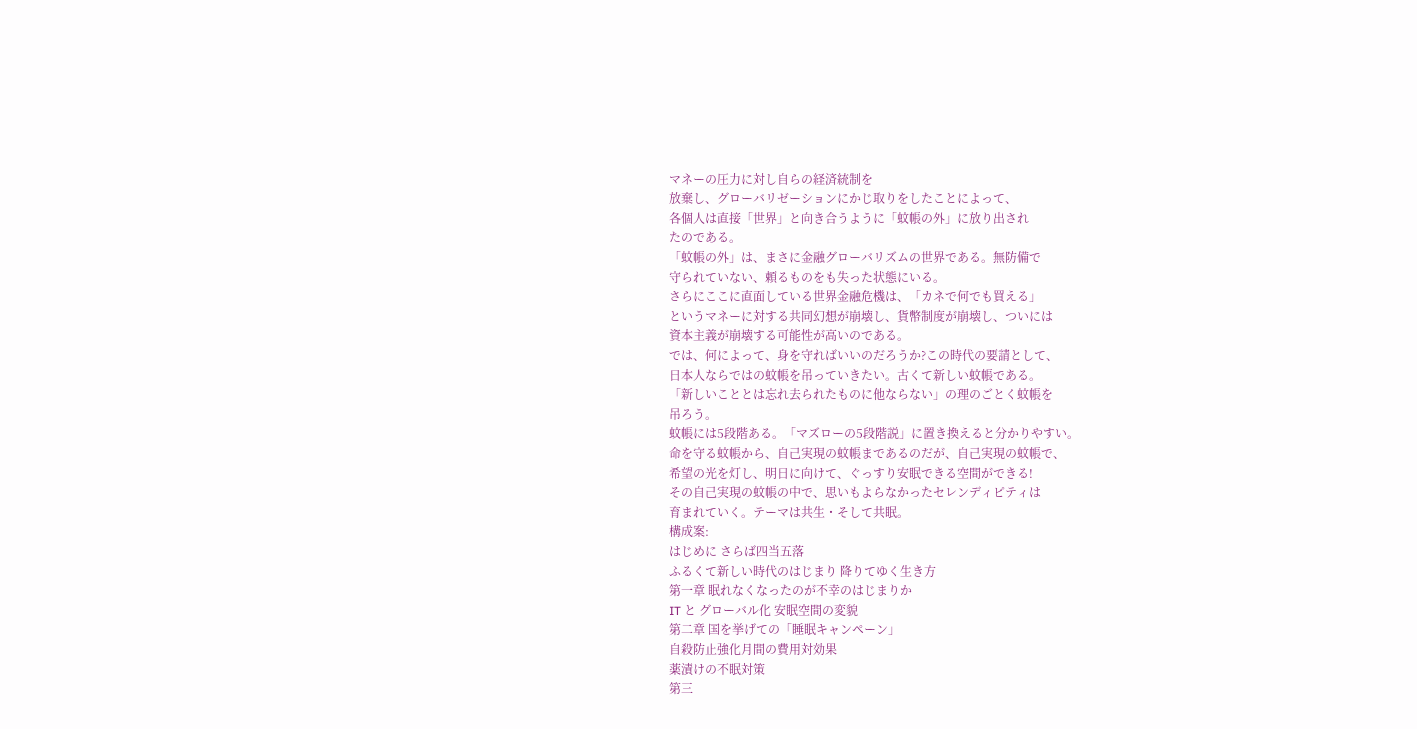マネーの圧力に対し自らの経済統制を
放棄し、グローバリゼーションにかじ取りをしたことによって、
各個人は直接「世界」と向き合うように「蚊帳の外」に放り出され
たのである。
「蚊帳の外」は、まさに金融グローバリズムの世界である。無防備で
守られていない、頼るものをも失った状態にいる。
さらにここに直面している世界金融危機は、「カネで何でも買える」
というマネーに対する共同幻想が崩壊し、貨幣制度が崩壊し、ついには
資本主義が崩壊する可能性が高いのである。
では、何によって、身を守ればいいのだろうか?この時代の要請として、
日本人ならではの蚊帳を吊っていきたい。古くて新しい蚊帳である。
「新しいこととは忘れ去られたものに他ならない」の理のごとく蚊帳を
吊ろう。
蚊帳には5段階ある。「マズローの5段階説」に置き換えると分かりやすい。
命を守る蚊帳から、自己実現の蚊帳まであるのだが、自己実現の蚊帳で、
希望の光を灯し、明日に向けて、ぐっすり安眠できる空間ができる!
その自己実現の蚊帳の中で、思いもよらなかったセレンディピティは
育まれていく。テーマは共生・そして共眠。
構成案:
はじめに さらば四当五落
ふるくて新しい時代のはじまり 降りてゆく生き方
第一章 眠れなくなったのが不幸のはじまりか
IT と グローバル化 安眠空間の変貌
第二章 国を挙げての「睡眠キャンペーン」
自殺防止強化月間の費用対効果
薬漬けの不眠対策
第三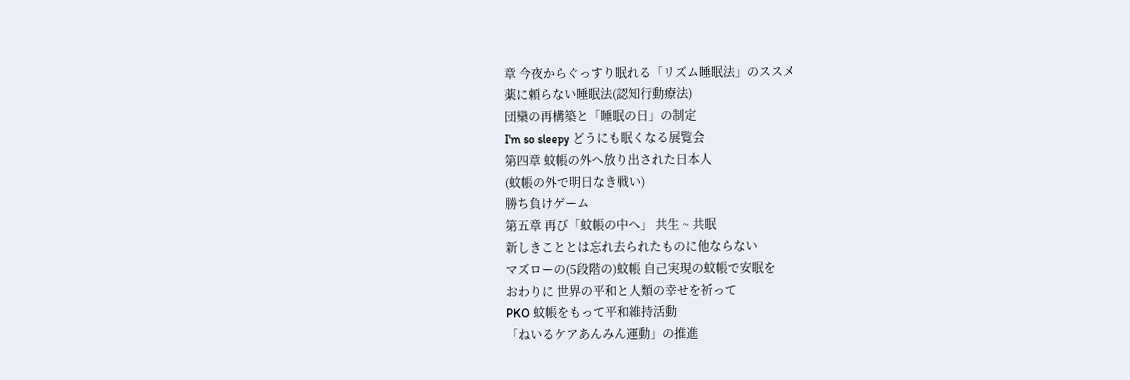章 今夜からぐっすり眠れる「リズム睡眠法」のススメ
薬に頼らない睡眠法(認知行動療法)
団欒の再構築と「睡眠の日」の制定
I'm so sleepy どうにも眠くなる展覧会
第四章 蚊帳の外へ放り出された日本人
(蚊帳の外で明日なき戦い)
勝ち負けゲーム
第五章 再び「蚊帳の中へ」 共生 ~ 共眠
新しきこととは忘れ去られたものに他ならない
マズローの(5段階の)蚊帳 自己実現の蚊帳で安眠を
おわりに 世界の平和と人類の幸せを祈って
PKO 蚊帳をもって平和維持活動
「ねいるケアあんみん運動」の推進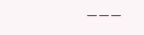ーーー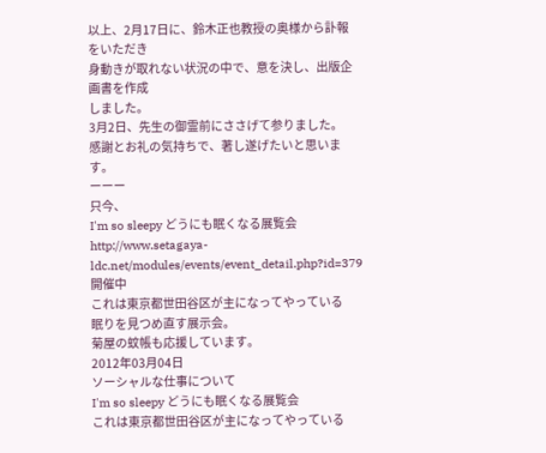以上、2月17日に、鈴木正也教授の奥様から訃報をいただき
身動きが取れない状況の中で、意を決し、出版企画書を作成
しました。
3月2日、先生の御霊前にささげて参りました。
感謝とお礼の気持ちで、著し遂げたいと思います。
ーーー
只今、
I'm so sleepy どうにも眠くなる展覧会
http://www.setagaya-ldc.net/modules/events/event_detail.php?id=379
開催中
これは東京都世田谷区が主になってやっている
眠りを見つめ直す展示会。
菊屋の蚊帳も応援しています。
2012年03月04日
ソーシャルな仕事について
I'm so sleepy どうにも眠くなる展覧会
これは東京都世田谷区が主になってやっている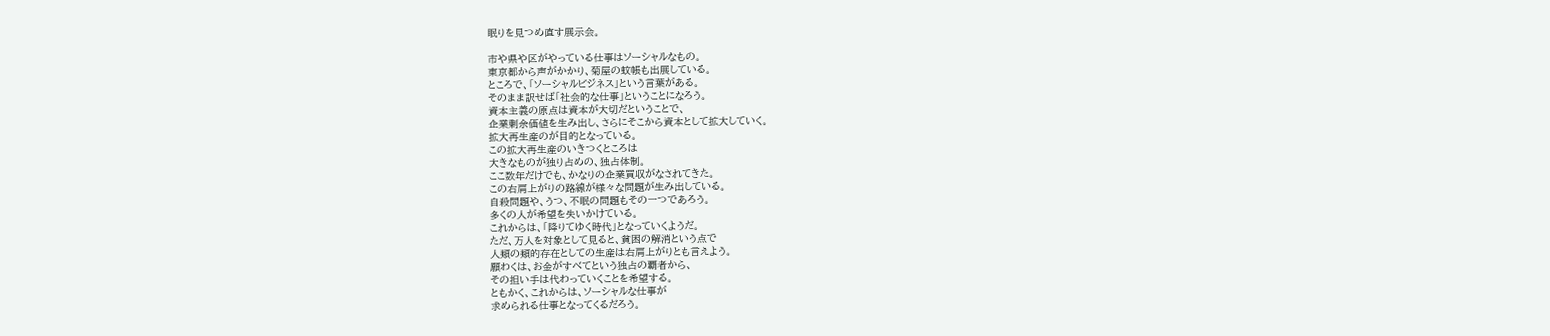眠りを見つめ直す展示会。

市や県や区がやっている仕事はソーシャルなもの。
東京都から声がかかり、菊屋の蚊帳も出展している。
ところで、「ソーシャルビジネス」という言葉がある。
そのまま訳せば「社会的な仕事」ということになろう。
資本主義の原点は資本が大切だということで、
企業剰余価値を生み出し、さらにそこから資本として拡大していく。
拡大再生産のが目的となっている。
この拡大再生産のいきつくところは
大きなものが独り占めの、独占体制。
ここ数年だけでも、かなりの企業買収がなされてきた。
この右肩上がりの路線が様々な問題が生み出している。
自殺問題や、うつ、不眠の問題もその一つであろう。
多くの人が希望を失いかけている。
これからは、「降りてゆく時代」となっていくようだ。
ただ、万人を対象として見ると、貧困の解消という点で
人類の類的存在としての生産は右肩上がりとも言えよう。
願わくは、お金がすべてという独占の覇者から、
その担い手は代わっていくことを希望する。
ともかく、これからは、ソーシャルな仕事が
求められる仕事となってくるだろう。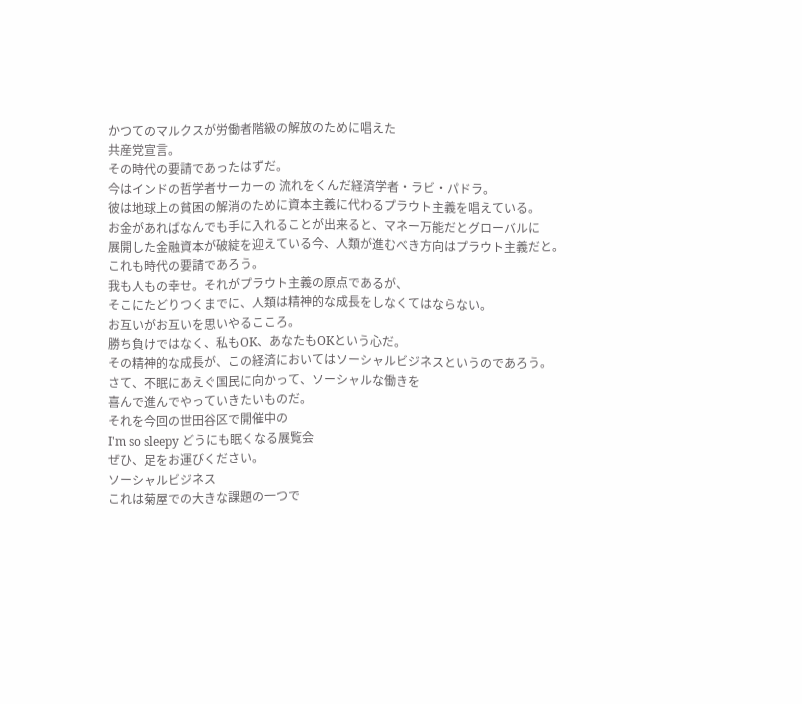かつてのマルクスが労働者階級の解放のために唱えた
共産党宣言。
その時代の要請であったはずだ。
今はインドの哲学者サーカーの 流れをくんだ経済学者・ラビ・パドラ。
彼は地球上の貧困の解消のために資本主義に代わるプラウト主義を唱えている。
お金があればなんでも手に入れることが出来ると、マネー万能だとグローバルに
展開した金融資本が破綻を迎えている今、人類が進むべき方向はプラウト主義だと。
これも時代の要請であろう。
我も人もの幸せ。それがプラウト主義の原点であるが、
そこにたどりつくまでに、人類は精神的な成長をしなくてはならない。
お互いがお互いを思いやるこころ。
勝ち負けではなく、私もOK、あなたもOKという心だ。
その精神的な成長が、この経済においてはソーシャルビジネスというのであろう。
さて、不眠にあえぐ国民に向かって、ソーシャルな働きを
喜んで進んでやっていきたいものだ。
それを今回の世田谷区で開催中の
I'm so sleepy どうにも眠くなる展覧会
ぜひ、足をお運びください。
ソーシャルビジネス
これは菊屋での大きな課題の一つで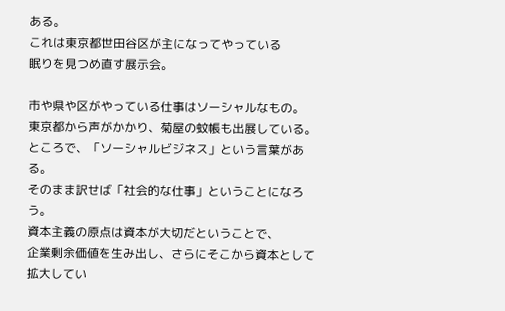ある。
これは東京都世田谷区が主になってやっている
眠りを見つめ直す展示会。

市や県や区がやっている仕事はソーシャルなもの。
東京都から声がかかり、菊屋の蚊帳も出展している。
ところで、「ソーシャルビジネス」という言葉がある。
そのまま訳せば「社会的な仕事」ということになろう。
資本主義の原点は資本が大切だということで、
企業剰余価値を生み出し、さらにそこから資本として拡大してい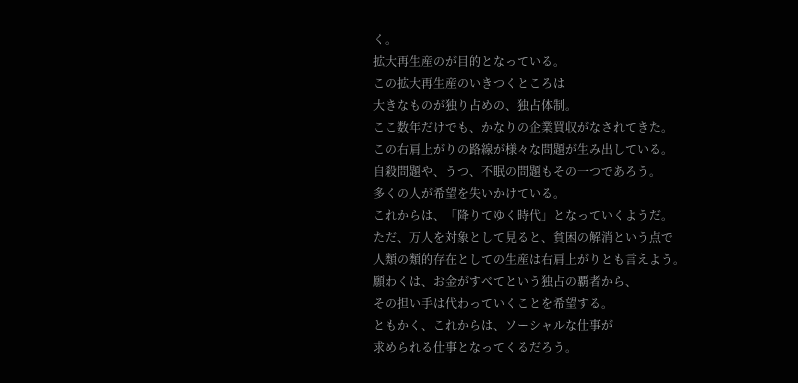く。
拡大再生産のが目的となっている。
この拡大再生産のいきつくところは
大きなものが独り占めの、独占体制。
ここ数年だけでも、かなりの企業買収がなされてきた。
この右肩上がりの路線が様々な問題が生み出している。
自殺問題や、うつ、不眠の問題もその一つであろう。
多くの人が希望を失いかけている。
これからは、「降りてゆく時代」となっていくようだ。
ただ、万人を対象として見ると、貧困の解消という点で
人類の類的存在としての生産は右肩上がりとも言えよう。
願わくは、お金がすべてという独占の覇者から、
その担い手は代わっていくことを希望する。
ともかく、これからは、ソーシャルな仕事が
求められる仕事となってくるだろう。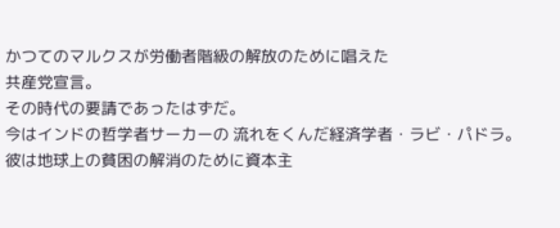かつてのマルクスが労働者階級の解放のために唱えた
共産党宣言。
その時代の要請であったはずだ。
今はインドの哲学者サーカーの 流れをくんだ経済学者・ラビ・パドラ。
彼は地球上の貧困の解消のために資本主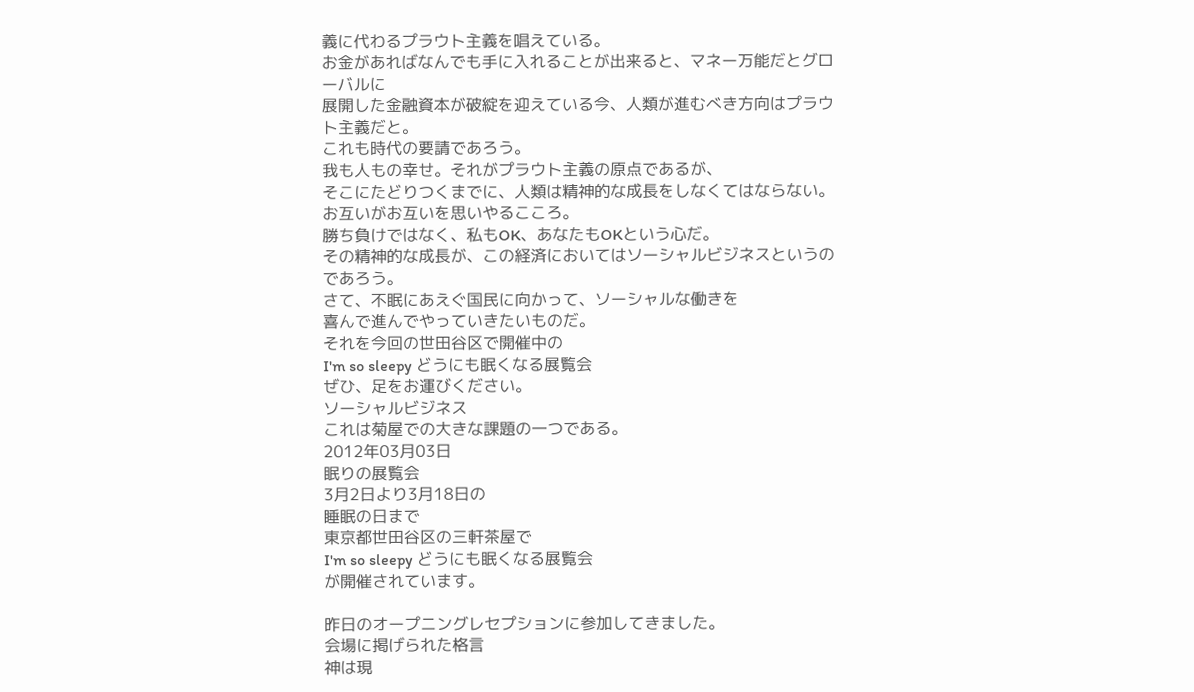義に代わるプラウト主義を唱えている。
お金があればなんでも手に入れることが出来ると、マネー万能だとグローバルに
展開した金融資本が破綻を迎えている今、人類が進むべき方向はプラウト主義だと。
これも時代の要請であろう。
我も人もの幸せ。それがプラウト主義の原点であるが、
そこにたどりつくまでに、人類は精神的な成長をしなくてはならない。
お互いがお互いを思いやるこころ。
勝ち負けではなく、私もOK、あなたもOKという心だ。
その精神的な成長が、この経済においてはソーシャルビジネスというのであろう。
さて、不眠にあえぐ国民に向かって、ソーシャルな働きを
喜んで進んでやっていきたいものだ。
それを今回の世田谷区で開催中の
I'm so sleepy どうにも眠くなる展覧会
ぜひ、足をお運びください。
ソーシャルビジネス
これは菊屋での大きな課題の一つである。
2012年03月03日
眠りの展覧会
3月2日より3月18日の
睡眠の日まで
東京都世田谷区の三軒茶屋で
I'm so sleepy どうにも眠くなる展覧会
が開催されています。

昨日のオープニングレセプションに参加してきました。
会場に掲げられた格言
神は現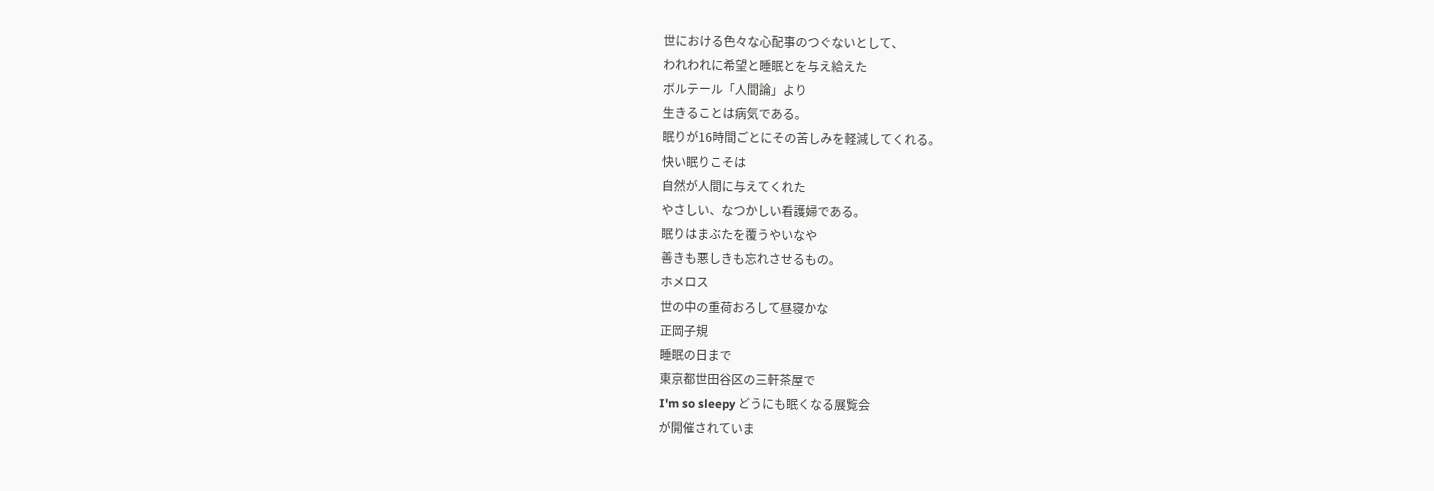世における色々な心配事のつぐないとして、
われわれに希望と睡眠とを与え給えた
ボルテール「人間論」より
生きることは病気である。
眠りが16時間ごとにその苦しみを軽減してくれる。
快い眠りこそは
自然が人間に与えてくれた
やさしい、なつかしい看護婦である。
眠りはまぶたを覆うやいなや
善きも悪しきも忘れさせるもの。
ホメロス
世の中の重荷おろして昼寝かな
正岡子規
睡眠の日まで
東京都世田谷区の三軒茶屋で
I'm so sleepy どうにも眠くなる展覧会
が開催されていま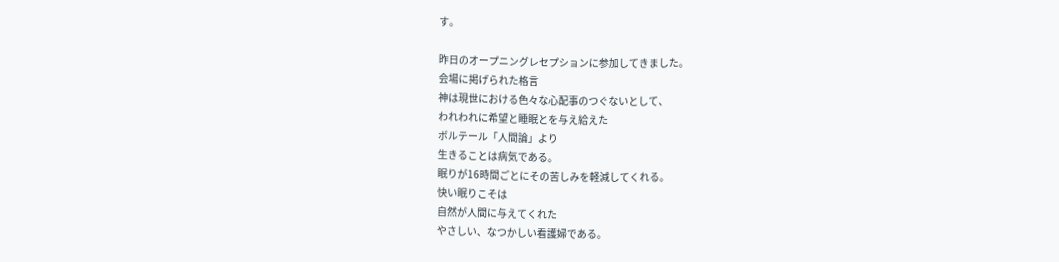す。

昨日のオープニングレセプションに参加してきました。
会場に掲げられた格言
神は現世における色々な心配事のつぐないとして、
われわれに希望と睡眠とを与え給えた
ボルテール「人間論」より
生きることは病気である。
眠りが16時間ごとにその苦しみを軽減してくれる。
快い眠りこそは
自然が人間に与えてくれた
やさしい、なつかしい看護婦である。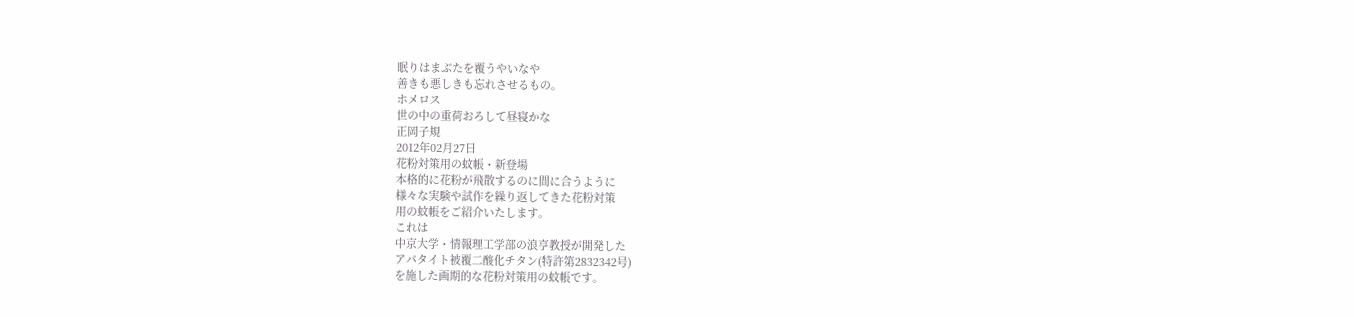眠りはまぶたを覆うやいなや
善きも悪しきも忘れさせるもの。
ホメロス
世の中の重荷おろして昼寝かな
正岡子規
2012年02月27日
花粉対策用の蚊帳・新登場
本格的に花粉が飛散するのに間に合うように
様々な実験や試作を繰り返してきた花粉対策
用の蚊帳をご紹介いたします。
これは
中京大学・情報理工学部の浪亨教授が開発した
アパタイト被覆二酸化チタン(特許第2832342号)
を施した画期的な花粉対策用の蚊帳です。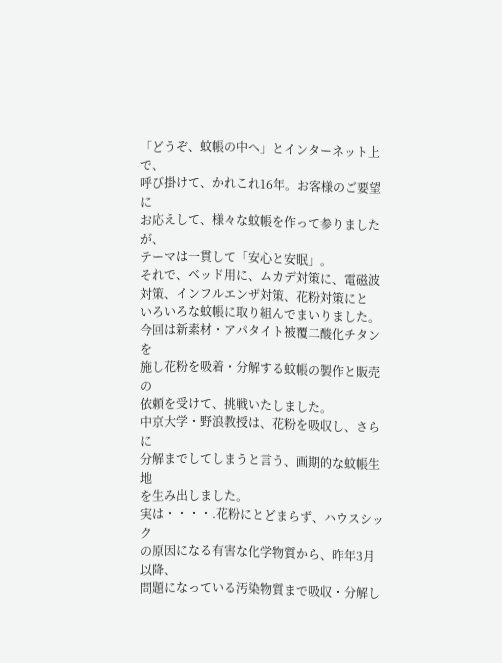「どうぞ、蚊帳の中へ」とインターネット上で、
呼び掛けて、かれこれ16年。お客様のご要望に
お応えして、様々な蚊帳を作って参りましたが、
テーマは一貫して「安心と安眠」。
それで、ベッド用に、ムカデ対策に、電磁波
対策、インフルエンザ対策、花粉対策にと
いろいろな蚊帳に取り組んでまいりました。
今回は新素材・アパタイト被覆二酸化チタンを
施し花粉を吸着・分解する蚊帳の製作と販売の
依頼を受けて、挑戦いたしました。
中京大学・野浪教授は、花粉を吸収し、さらに
分解までしてしまうと言う、画期的な蚊帳生地
を生み出しました。
実は・・・・.花粉にとどまらず、ハウスシック
の原因になる有害な化学物質から、昨年3月以降、
問題になっている汚染物質まで吸収・分解し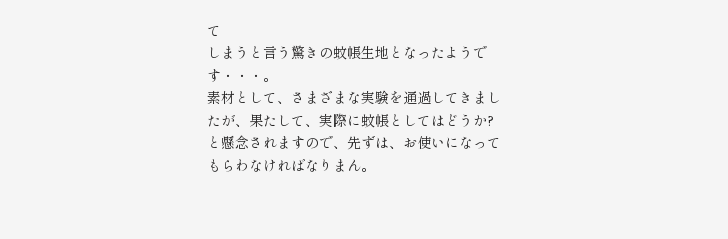て
しまうと言う驚きの蚊帳生地となったようです・・・。
素材として、さまざまな実験を通過してきまし
たが、果たして、実際に蚊帳としてはどうか?
と懸念されますので、先ずは、お使いになって
もらわなければなりまん。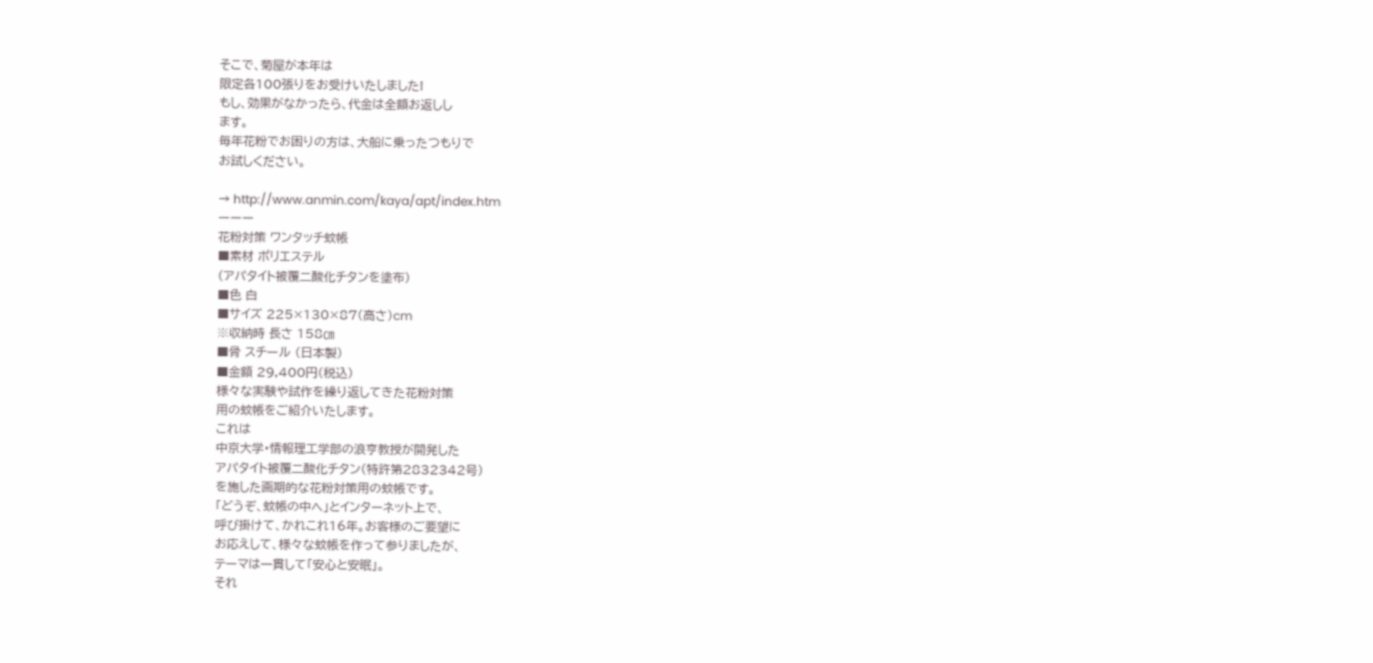そこで、菊屋が本年は
限定各100張りをお受けいたしました!
もし、効果がなかったら、代金は全額お返しし
ます。
毎年花粉でお困りの方は、大船に乗ったつもりで
お試しください。

→ http://www.anmin.com/kaya/apt/index.htm
ーーー
花粉対策 ワンタッチ蚊帳
■素材 ポリエステル
(アパタイト被覆二酸化チタンを塗布)
■色 白
■サイズ 225×130×87(高さ)cm
※収納時 長さ 158㎝
■骨 スチール (日本製)
■金額 29,400円(税込)
様々な実験や試作を繰り返してきた花粉対策
用の蚊帳をご紹介いたします。
これは
中京大学・情報理工学部の浪亨教授が開発した
アパタイト被覆二酸化チタン(特許第2832342号)
を施した画期的な花粉対策用の蚊帳です。
「どうぞ、蚊帳の中へ」とインターネット上で、
呼び掛けて、かれこれ16年。お客様のご要望に
お応えして、様々な蚊帳を作って参りましたが、
テーマは一貫して「安心と安眠」。
それ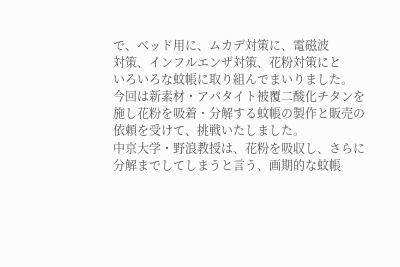で、ベッド用に、ムカデ対策に、電磁波
対策、インフルエンザ対策、花粉対策にと
いろいろな蚊帳に取り組んでまいりました。
今回は新素材・アパタイト被覆二酸化チタンを
施し花粉を吸着・分解する蚊帳の製作と販売の
依頼を受けて、挑戦いたしました。
中京大学・野浪教授は、花粉を吸収し、さらに
分解までしてしまうと言う、画期的な蚊帳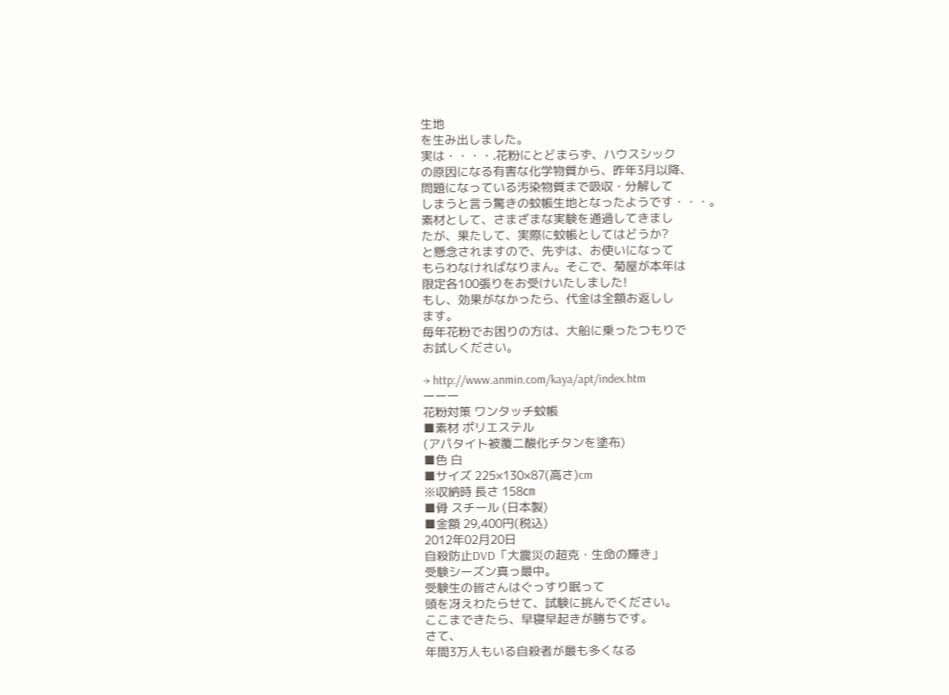生地
を生み出しました。
実は・・・・.花粉にとどまらず、ハウスシック
の原因になる有害な化学物質から、昨年3月以降、
問題になっている汚染物質まで吸収・分解して
しまうと言う驚きの蚊帳生地となったようです・・・。
素材として、さまざまな実験を通過してきまし
たが、果たして、実際に蚊帳としてはどうか?
と懸念されますので、先ずは、お使いになって
もらわなければなりまん。そこで、菊屋が本年は
限定各100張りをお受けいたしました!
もし、効果がなかったら、代金は全額お返しし
ます。
毎年花粉でお困りの方は、大船に乗ったつもりで
お試しください。

→ http://www.anmin.com/kaya/apt/index.htm
ーーー
花粉対策 ワンタッチ蚊帳
■素材 ポリエステル
(アパタイト被覆二酸化チタンを塗布)
■色 白
■サイズ 225×130×87(高さ)cm
※収納時 長さ 158㎝
■骨 スチール (日本製)
■金額 29,400円(税込)
2012年02月20日
自殺防止DVD「大震災の超克・生命の輝き」
受験シーズン真っ最中。
受験生の皆さんはぐっすり眠って
頭を冴えわたらせて、試験に挑んでください。
ここまできたら、早寝早起きが勝ちです。
さて、
年間3万人もいる自殺者が最も多くなる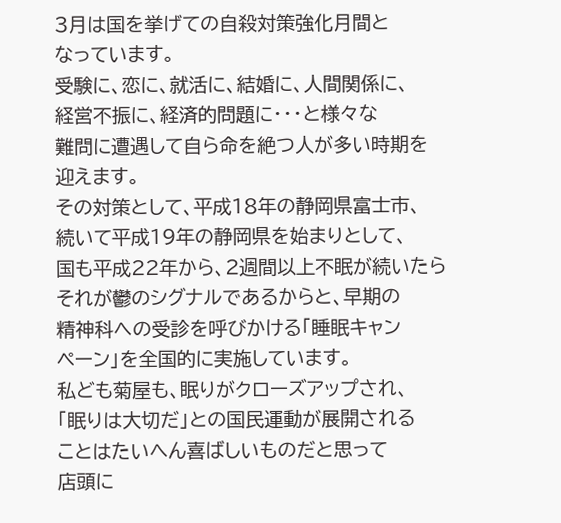3月は国を挙げての自殺対策強化月間と
なっています。
受験に、恋に、就活に、結婚に、人間関係に、
経営不振に、経済的問題に・・・と様々な
難問に遭遇して自ら命を絶つ人が多い時期を
迎えます。
その対策として、平成18年の静岡県富士市、
続いて平成19年の静岡県を始まりとして、
国も平成22年から、2週間以上不眠が続いたら
それが鬱のシグナルであるからと、早期の
精神科への受診を呼びかける「睡眠キャン
ペーン」を全国的に実施しています。
私ども菊屋も、眠りがクローズアップされ、
「眠りは大切だ」との国民運動が展開される
ことはたいへん喜ばしいものだと思って
店頭に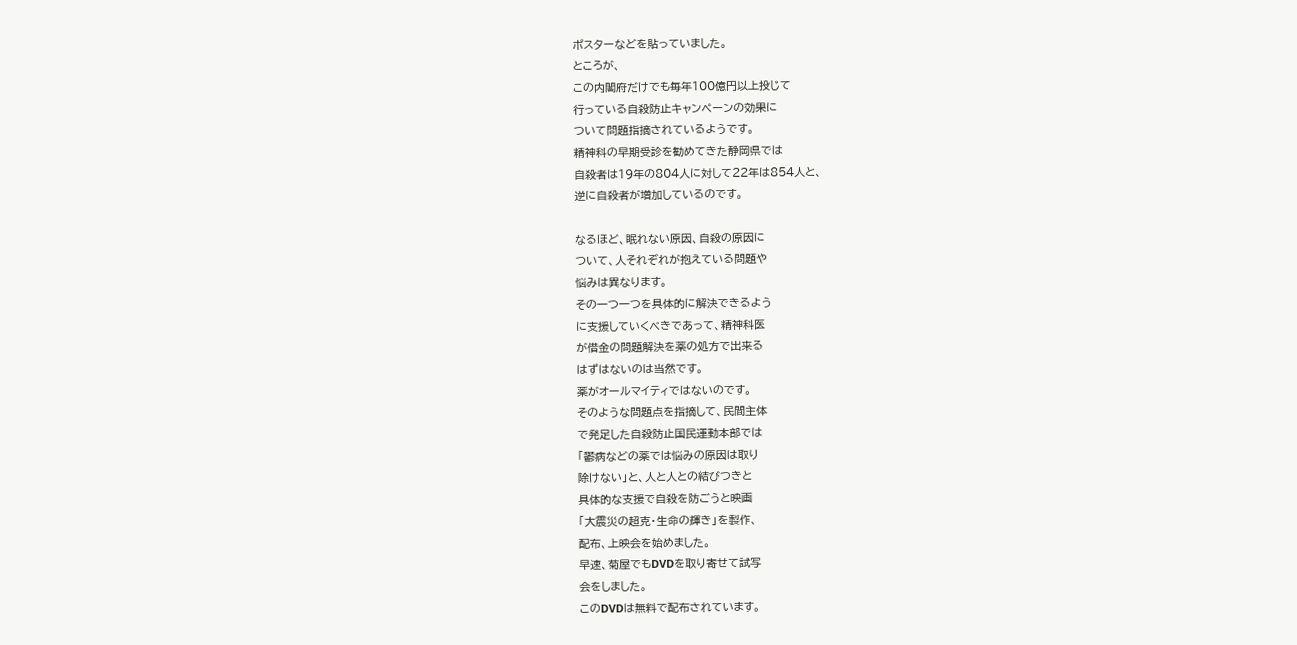ポスターなどを貼っていました。
ところが、
この内閣府だけでも毎年100億円以上投じて
行っている自殺防止キャンペーンの効果に
ついて問題指摘されているようです。
精神科の早期受診を勧めてきた静岡県では
自殺者は19年の804人に対して22年は854人と、
逆に自殺者が増加しているのです。

なるほど、眠れない原因、自殺の原因に
ついて、人それぞれが抱えている問題や
悩みは異なります。
その一つ一つを具体的に解決できるよう
に支援していくべきであって、精神科医
が借金の問題解決を薬の処方で出来る
はずはないのは当然です。
薬がオールマイティではないのです。
そのような問題点を指摘して、民間主体
で発足した自殺防止国民運動本部では
「鬱病などの薬では悩みの原因は取り
除けない」と、人と人との結びつきと
具体的な支援で自殺を防ごうと映画
「大震災の超克・生命の輝き」を製作、
配布、上映会を始めました。
早速、菊屋でもDVDを取り寄せて試写
会をしました。
このDVDは無料で配布されています。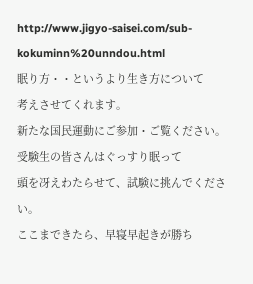http://www.jigyo-saisei.com/sub-kokuminn%20unndou.html
眠り方・・というより生き方について
考えさせてくれます。
新たな国民運動にご参加・ご覧ください。
受験生の皆さんはぐっすり眠って
頭を冴えわたらせて、試験に挑んでください。
ここまできたら、早寝早起きが勝ち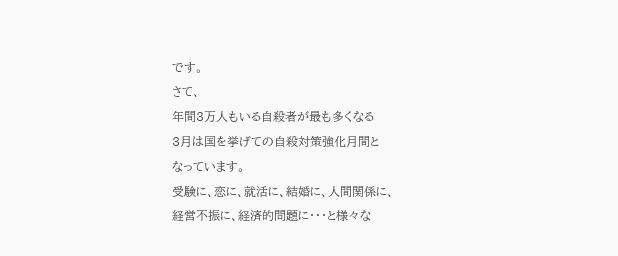です。
さて、
年間3万人もいる自殺者が最も多くなる
3月は国を挙げての自殺対策強化月間と
なっています。
受験に、恋に、就活に、結婚に、人間関係に、
経営不振に、経済的問題に・・・と様々な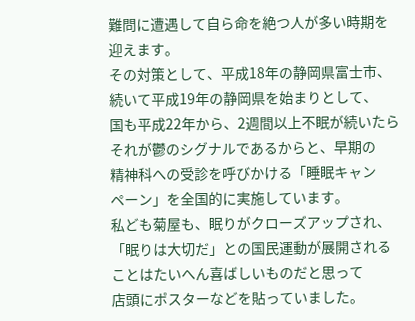難問に遭遇して自ら命を絶つ人が多い時期を
迎えます。
その対策として、平成18年の静岡県富士市、
続いて平成19年の静岡県を始まりとして、
国も平成22年から、2週間以上不眠が続いたら
それが鬱のシグナルであるからと、早期の
精神科への受診を呼びかける「睡眠キャン
ペーン」を全国的に実施しています。
私ども菊屋も、眠りがクローズアップされ、
「眠りは大切だ」との国民運動が展開される
ことはたいへん喜ばしいものだと思って
店頭にポスターなどを貼っていました。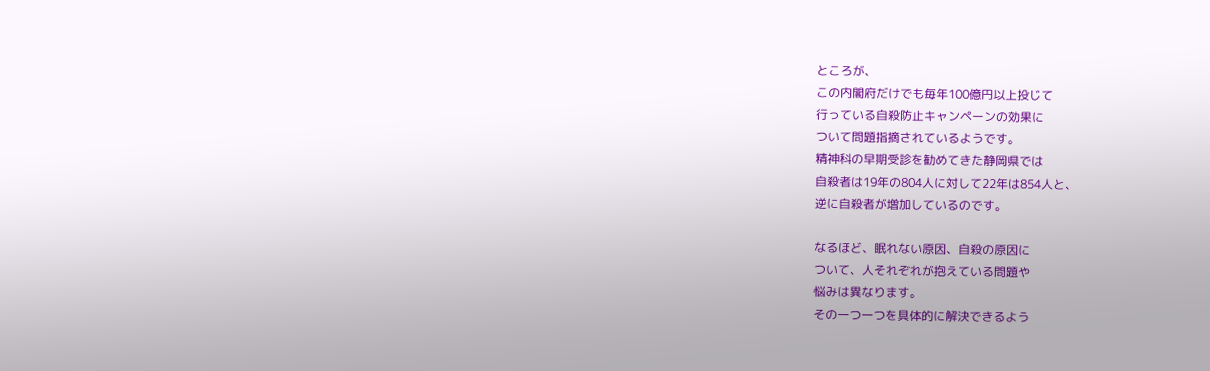ところが、
この内閣府だけでも毎年100億円以上投じて
行っている自殺防止キャンペーンの効果に
ついて問題指摘されているようです。
精神科の早期受診を勧めてきた静岡県では
自殺者は19年の804人に対して22年は854人と、
逆に自殺者が増加しているのです。

なるほど、眠れない原因、自殺の原因に
ついて、人それぞれが抱えている問題や
悩みは異なります。
その一つ一つを具体的に解決できるよう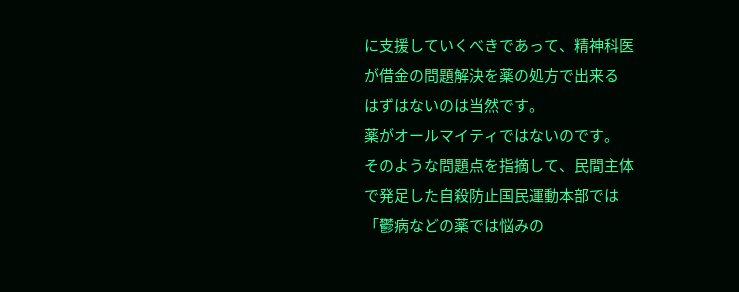に支援していくべきであって、精神科医
が借金の問題解決を薬の処方で出来る
はずはないのは当然です。
薬がオールマイティではないのです。
そのような問題点を指摘して、民間主体
で発足した自殺防止国民運動本部では
「鬱病などの薬では悩みの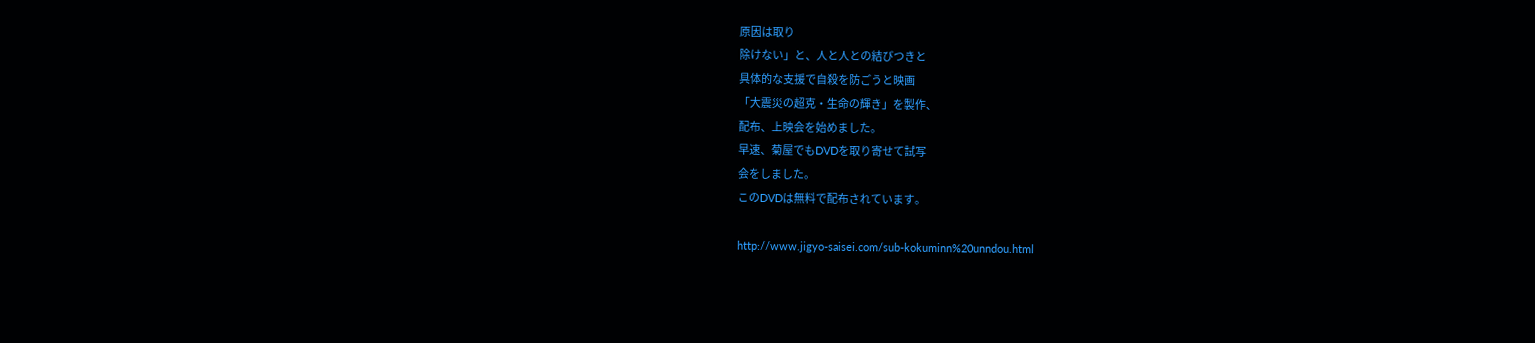原因は取り
除けない」と、人と人との結びつきと
具体的な支援で自殺を防ごうと映画
「大震災の超克・生命の輝き」を製作、
配布、上映会を始めました。
早速、菊屋でもDVDを取り寄せて試写
会をしました。
このDVDは無料で配布されています。

http://www.jigyo-saisei.com/sub-kokuminn%20unndou.html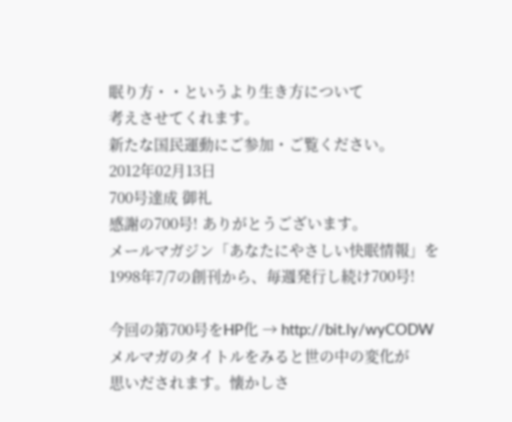眠り方・・というより生き方について
考えさせてくれます。
新たな国民運動にご参加・ご覧ください。
2012年02月13日
700号達成 御礼
感謝の700号! ありがとうございます。
メールマガジン「あなたにやさしい快眠情報」を
1998年7/7の創刊から、毎週発行し続け700号!

今回の第700号をHP化 → http://bit.ly/wyCODW
メルマガのタイトルをみると世の中の変化が
思いだされます。懐かしさ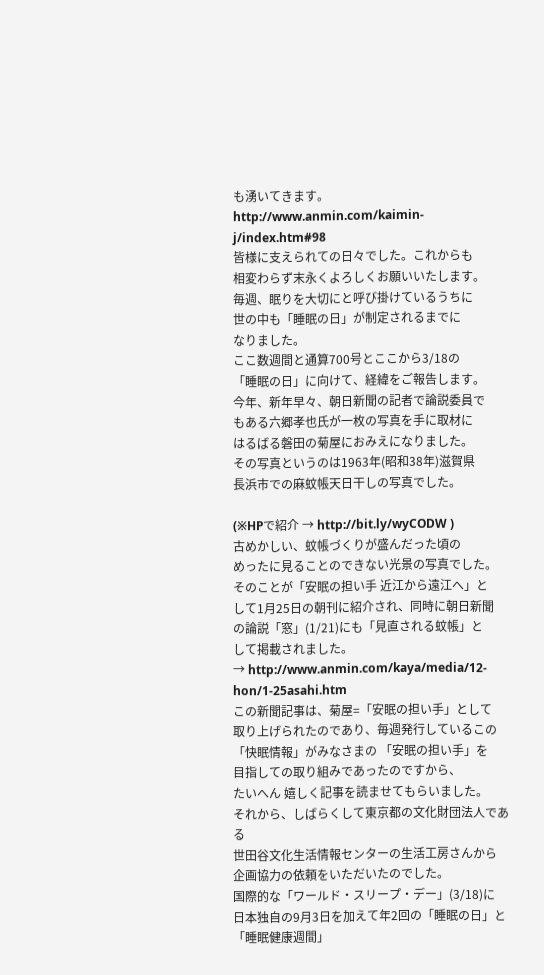も湧いてきます。
http://www.anmin.com/kaimin-j/index.htm#98
皆様に支えられての日々でした。これからも
相変わらず末永くよろしくお願いいたします。
毎週、眠りを大切にと呼び掛けているうちに
世の中も「睡眠の日」が制定されるまでに
なりました。
ここ数週間と通算700号とここから3/18の
「睡眠の日」に向けて、経緯をご報告します。
今年、新年早々、朝日新聞の記者で論説委員で
もある六郷孝也氏が一枚の写真を手に取材に
はるばる磐田の菊屋におみえになりました。
その写真というのは1963年(昭和38年)滋賀県
長浜市での麻蚊帳天日干しの写真でした。

(※HPで紹介 → http://bit.ly/wyCODW )
古めかしい、蚊帳づくりが盛んだった頃の
めったに見ることのできない光景の写真でした。
そのことが「安眠の担い手 近江から遠江へ」と
して1月25日の朝刊に紹介され、同時に朝日新聞
の論説「窓」(1/21)にも「見直される蚊帳」と
して掲載されました。
→ http://www.anmin.com/kaya/media/12-hon/1-25asahi.htm
この新聞記事は、菊屋=「安眠の担い手」として
取り上げられたのであり、毎週発行しているこの
「快眠情報」がみなさまの 「安眠の担い手」を
目指しての取り組みであったのですから、
たいへん 嬉しく記事を読ませてもらいました。
それから、しばらくして東京都の文化財団法人である
世田谷文化生活情報センターの生活工房さんから
企画協力の依頼をいただいたのでした。
国際的な「ワールド・スリープ・デー」(3/18)に
日本独自の9月3日を加えて年2回の「睡眠の日」と
「睡眠健康週間」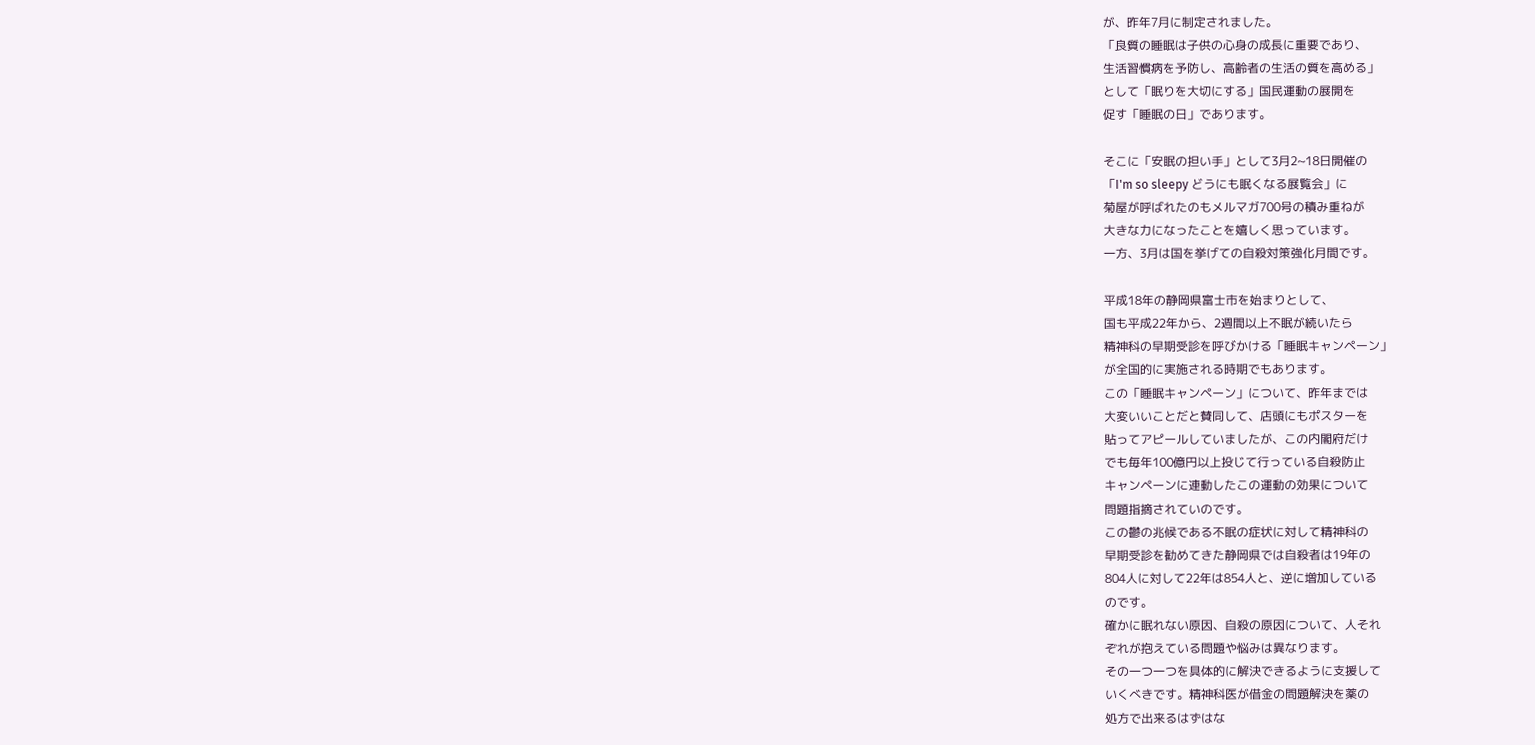が、昨年7月に制定されました。
「良質の睡眠は子供の心身の成長に重要であり、
生活習慣病を予防し、高齢者の生活の質を高める」
として「眠りを大切にする」国民運動の展開を
促す「睡眠の日」であります。

そこに「安眠の担い手」として3月2~18日開催の
「I'm so sleepy どうにも眠くなる展覧会」に
菊屋が呼ばれたのもメルマガ700号の積み重ねが
大きな力になったことを嬉しく思っています。
一方、3月は国を挙げての自殺対策強化月間です。

平成18年の静岡県富士市を始まりとして、
国も平成22年から、2週間以上不眠が続いたら
精神科の早期受診を呼びかける「睡眠キャンペーン」
が全国的に実施される時期でもあります。
この「睡眠キャンペーン」について、昨年までは
大変いいことだと賛同して、店頭にもポスターを
貼ってアピールしていましたが、この内閣府だけ
でも毎年100億円以上投じて行っている自殺防止
キャンペーンに連動したこの運動の効果について
問題指摘されていのです。
この鬱の兆候である不眠の症状に対して精神科の
早期受診を勧めてきた静岡県では自殺者は19年の
804人に対して22年は854人と、逆に増加している
のです。
確かに眠れない原因、自殺の原因について、人それ
ぞれが抱えている問題や悩みは異なります。
その一つ一つを具体的に解決できるように支援して
いくべきです。精神科医が借金の問題解決を薬の
処方で出来るはずはな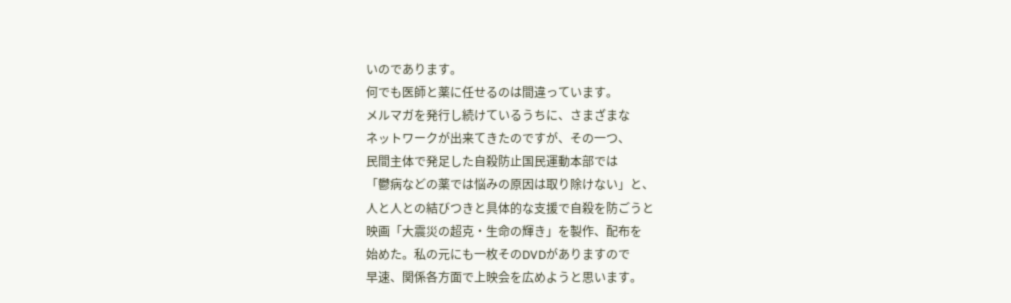いのであります。
何でも医師と薬に任せるのは間違っています。
メルマガを発行し続けているうちに、さまざまな
ネットワークが出来てきたのですが、その一つ、
民間主体で発足した自殺防止国民運動本部では
「鬱病などの薬では悩みの原因は取り除けない」と、
人と人との結びつきと具体的な支援で自殺を防ごうと
映画「大震災の超克・生命の輝き」を製作、配布を
始めた。私の元にも一枚そのDVDがありますので
早速、関係各方面で上映会を広めようと思います。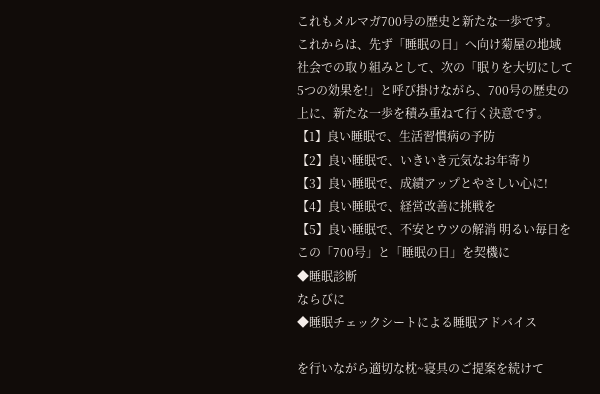これもメルマガ700号の歴史と新たな一歩です。
これからは、先ず「睡眠の日」へ向け菊屋の地域
社会での取り組みとして、次の「眠りを大切にして
5つの効果を!」と呼び掛けながら、700号の歴史の
上に、新たな一歩を積み重ねて行く決意です。
【1】良い睡眠で、生活習慣病の予防
【2】良い睡眠で、いきいき元気なお年寄り
【3】良い睡眠で、成績アップとやさしい心に!
【4】良い睡眠で、経営改善に挑戦を
【5】良い睡眠で、不安とウツの解消 明るい毎日を
この「700号」と「睡眠の日」を契機に
◆睡眠診断
ならびに
◆睡眠チェックシートによる睡眠アドバイス

を行いながら適切な枕~寝具のご提案を続けて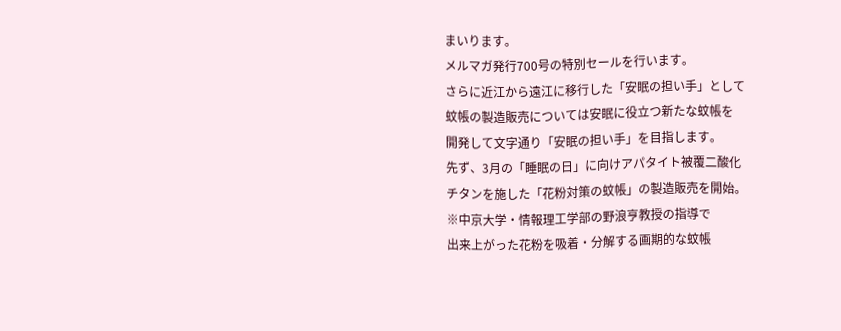まいります。
メルマガ発行700号の特別セールを行います。
さらに近江から遠江に移行した「安眠の担い手」として
蚊帳の製造販売については安眠に役立つ新たな蚊帳を
開発して文字通り「安眠の担い手」を目指します。
先ず、3月の「睡眠の日」に向けアパタイト被覆二酸化
チタンを施した「花粉対策の蚊帳」の製造販売を開始。
※中京大学・情報理工学部の野浪亨教授の指導で
出来上がった花粉を吸着・分解する画期的な蚊帳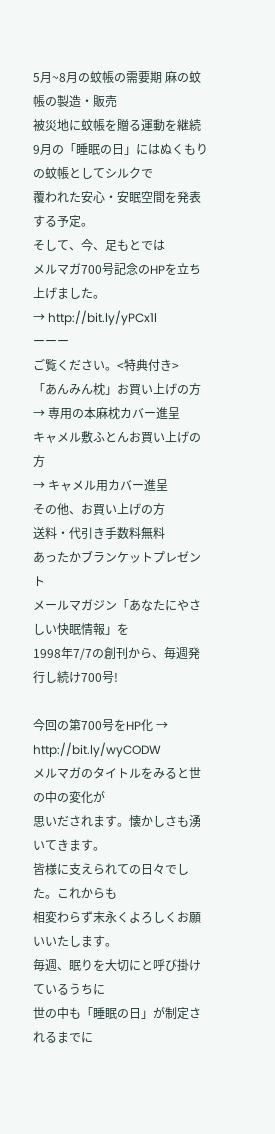5月~8月の蚊帳の需要期 麻の蚊帳の製造・販売
被災地に蚊帳を贈る運動を継続
9月の「睡眠の日」にはぬくもりの蚊帳としてシルクで
覆われた安心・安眠空間を発表する予定。
そして、今、足もとでは
メルマガ700号記念のHPを立ち上げました。
→ http://bit.ly/yPCx1l
ーーー
ご覧ください。<特典付き>
「あんみん枕」お買い上げの方
→ 専用の本麻枕カバー進呈
キャメル敷ふとんお買い上げの方
→ キャメル用カバー進呈
その他、お買い上げの方
送料・代引き手数料無料
あったかブランケットプレゼント
メールマガジン「あなたにやさしい快眠情報」を
1998年7/7の創刊から、毎週発行し続け700号!

今回の第700号をHP化 → http://bit.ly/wyCODW
メルマガのタイトルをみると世の中の変化が
思いだされます。懐かしさも湧いてきます。
皆様に支えられての日々でした。これからも
相変わらず末永くよろしくお願いいたします。
毎週、眠りを大切にと呼び掛けているうちに
世の中も「睡眠の日」が制定されるまでに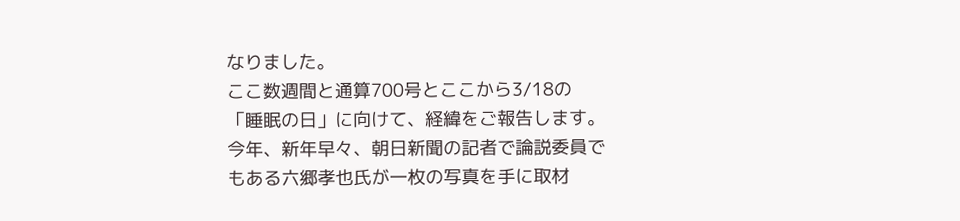なりました。
ここ数週間と通算700号とここから3/18の
「睡眠の日」に向けて、経緯をご報告します。
今年、新年早々、朝日新聞の記者で論説委員で
もある六郷孝也氏が一枚の写真を手に取材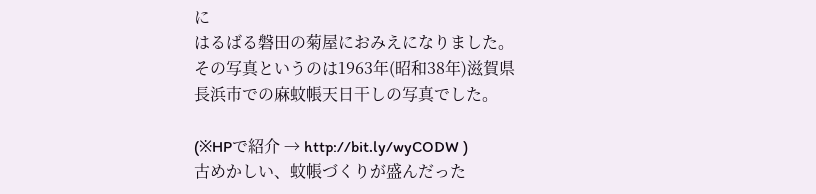に
はるばる磐田の菊屋におみえになりました。
その写真というのは1963年(昭和38年)滋賀県
長浜市での麻蚊帳天日干しの写真でした。

(※HPで紹介 → http://bit.ly/wyCODW )
古めかしい、蚊帳づくりが盛んだった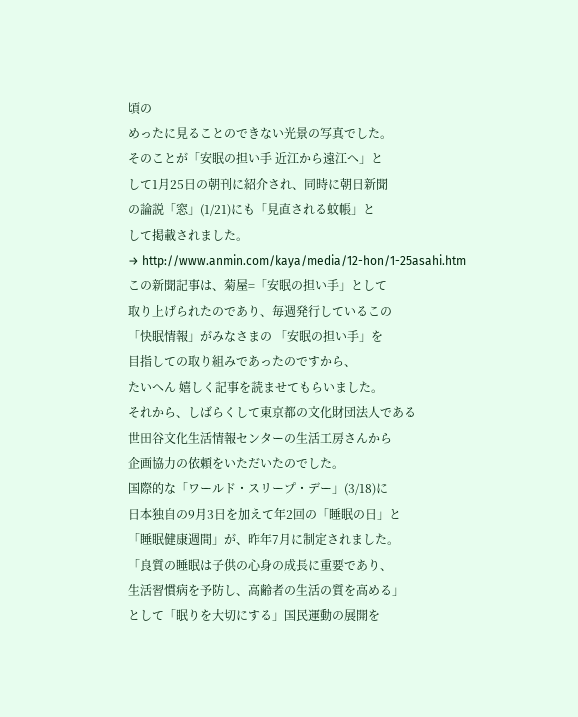頃の
めったに見ることのできない光景の写真でした。
そのことが「安眠の担い手 近江から遠江へ」と
して1月25日の朝刊に紹介され、同時に朝日新聞
の論説「窓」(1/21)にも「見直される蚊帳」と
して掲載されました。
→ http://www.anmin.com/kaya/media/12-hon/1-25asahi.htm
この新聞記事は、菊屋=「安眠の担い手」として
取り上げられたのであり、毎週発行しているこの
「快眠情報」がみなさまの 「安眠の担い手」を
目指しての取り組みであったのですから、
たいへん 嬉しく記事を読ませてもらいました。
それから、しばらくして東京都の文化財団法人である
世田谷文化生活情報センターの生活工房さんから
企画協力の依頼をいただいたのでした。
国際的な「ワールド・スリープ・デー」(3/18)に
日本独自の9月3日を加えて年2回の「睡眠の日」と
「睡眠健康週間」が、昨年7月に制定されました。
「良質の睡眠は子供の心身の成長に重要であり、
生活習慣病を予防し、高齢者の生活の質を高める」
として「眠りを大切にする」国民運動の展開を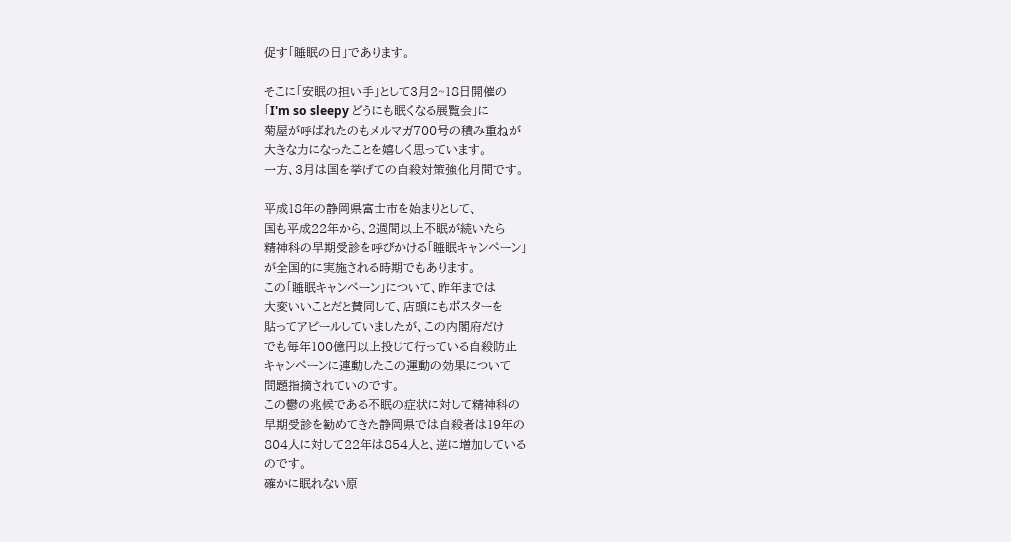促す「睡眠の日」であります。

そこに「安眠の担い手」として3月2~18日開催の
「I'm so sleepy どうにも眠くなる展覧会」に
菊屋が呼ばれたのもメルマガ700号の積み重ねが
大きな力になったことを嬉しく思っています。
一方、3月は国を挙げての自殺対策強化月間です。

平成18年の静岡県富士市を始まりとして、
国も平成22年から、2週間以上不眠が続いたら
精神科の早期受診を呼びかける「睡眠キャンペーン」
が全国的に実施される時期でもあります。
この「睡眠キャンペーン」について、昨年までは
大変いいことだと賛同して、店頭にもポスターを
貼ってアピールしていましたが、この内閣府だけ
でも毎年100億円以上投じて行っている自殺防止
キャンペーンに連動したこの運動の効果について
問題指摘されていのです。
この鬱の兆候である不眠の症状に対して精神科の
早期受診を勧めてきた静岡県では自殺者は19年の
804人に対して22年は854人と、逆に増加している
のです。
確かに眠れない原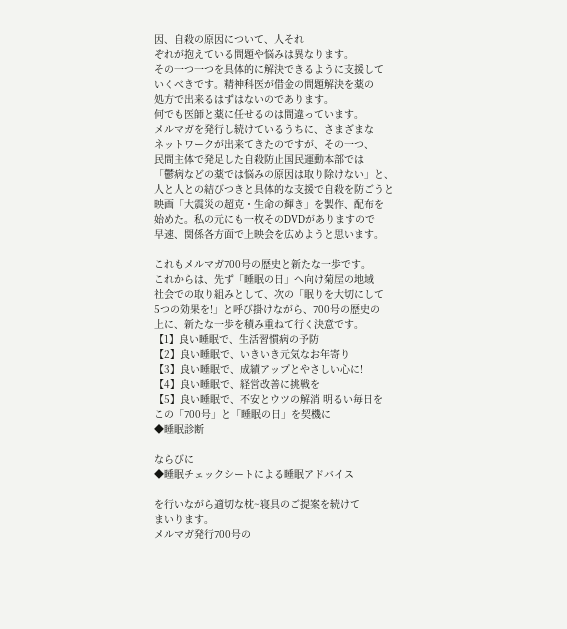因、自殺の原因について、人それ
ぞれが抱えている問題や悩みは異なります。
その一つ一つを具体的に解決できるように支援して
いくべきです。精神科医が借金の問題解決を薬の
処方で出来るはずはないのであります。
何でも医師と薬に任せるのは間違っています。
メルマガを発行し続けているうちに、さまざまな
ネットワークが出来てきたのですが、その一つ、
民間主体で発足した自殺防止国民運動本部では
「鬱病などの薬では悩みの原因は取り除けない」と、
人と人との結びつきと具体的な支援で自殺を防ごうと
映画「大震災の超克・生命の輝き」を製作、配布を
始めた。私の元にも一枚そのDVDがありますので
早速、関係各方面で上映会を広めようと思います。

これもメルマガ700号の歴史と新たな一歩です。
これからは、先ず「睡眠の日」へ向け菊屋の地域
社会での取り組みとして、次の「眠りを大切にして
5つの効果を!」と呼び掛けながら、700号の歴史の
上に、新たな一歩を積み重ねて行く決意です。
【1】良い睡眠で、生活習慣病の予防
【2】良い睡眠で、いきいき元気なお年寄り
【3】良い睡眠で、成績アップとやさしい心に!
【4】良い睡眠で、経営改善に挑戦を
【5】良い睡眠で、不安とウツの解消 明るい毎日を
この「700号」と「睡眠の日」を契機に
◆睡眠診断

ならびに
◆睡眠チェックシートによる睡眠アドバイス

を行いながら適切な枕~寝具のご提案を続けて
まいります。
メルマガ発行700号の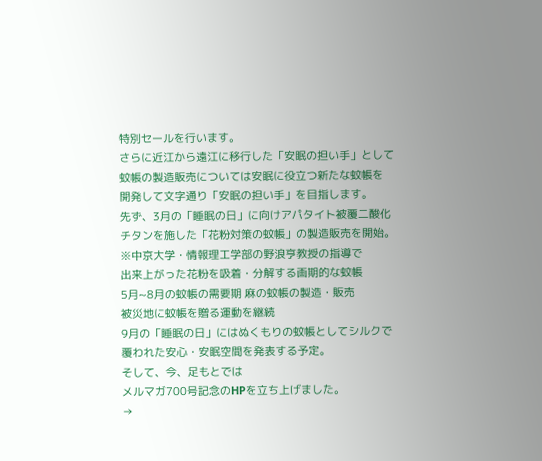特別セールを行います。
さらに近江から遠江に移行した「安眠の担い手」として
蚊帳の製造販売については安眠に役立つ新たな蚊帳を
開発して文字通り「安眠の担い手」を目指します。
先ず、3月の「睡眠の日」に向けアパタイト被覆二酸化
チタンを施した「花粉対策の蚊帳」の製造販売を開始。
※中京大学・情報理工学部の野浪亨教授の指導で
出来上がった花粉を吸着・分解する画期的な蚊帳
5月~8月の蚊帳の需要期 麻の蚊帳の製造・販売
被災地に蚊帳を贈る運動を継続
9月の「睡眠の日」にはぬくもりの蚊帳としてシルクで
覆われた安心・安眠空間を発表する予定。
そして、今、足もとでは
メルマガ700号記念のHPを立ち上げました。
→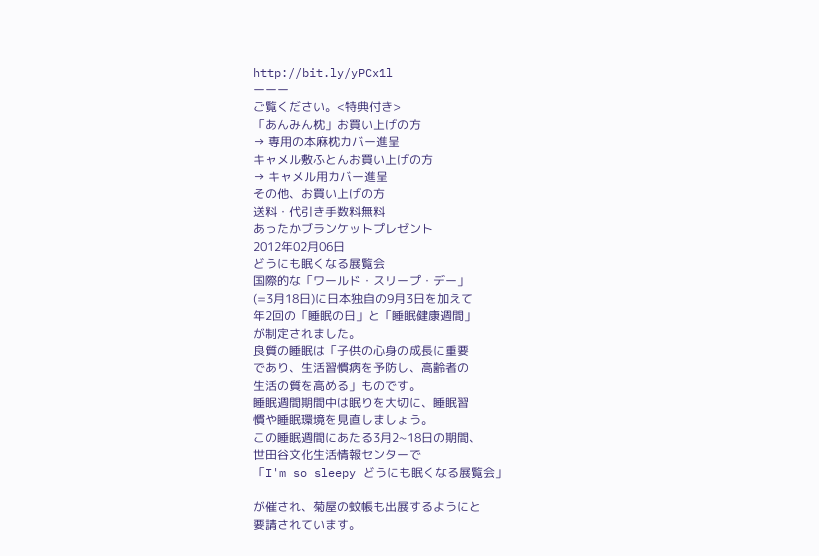http://bit.ly/yPCx1l
ーーー
ご覧ください。<特典付き>
「あんみん枕」お買い上げの方
→ 専用の本麻枕カバー進呈
キャメル敷ふとんお買い上げの方
→ キャメル用カバー進呈
その他、お買い上げの方
送料・代引き手数料無料
あったかブランケットプレゼント
2012年02月06日
どうにも眠くなる展覧会
国際的な「ワールド・スリープ・デー」
(=3月18日)に日本独自の9月3日を加えて
年2回の「睡眠の日」と「睡眠健康週間」
が制定されました。
良質の睡眠は「子供の心身の成長に重要
であり、生活習慣病を予防し、高齢者の
生活の質を高める」ものです。
睡眠週間期間中は眠りを大切に、睡眠習
慣や睡眠環境を見直しましょう。
この睡眠週間にあたる3月2~18日の期間、
世田谷文化生活情報センターで
「I'm so sleepy どうにも眠くなる展覧会」

が催され、菊屋の蚊帳も出展するようにと
要請されています。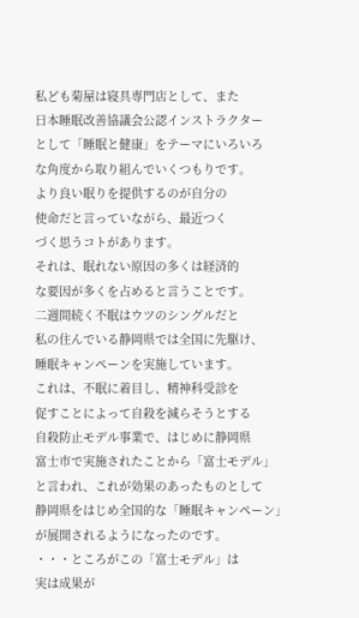私ども菊屋は寝具専門店として、また
日本睡眠改善協議会公認インストラクター
として「睡眠と健康」をテーマにいろいろ
な角度から取り組んでいくつもりです。
より良い眠りを提供するのが自分の
使命だと言っていながら、最近つく
づく思うコトがあります。
それは、眠れない原因の多くは経済的
な要因が多くを占めると言うことです。
二週間続く不眠はウツのシングルだと
私の住んでいる静岡県では全国に先駆け、
睡眠キャンペーンを実施しています。
これは、不眠に着目し、精神科受診を
促すことによって自殺を減らそうとする
自殺防止モデル事業で、はじめに静岡県
富士市で実施されたことから「富士モデル」
と言われ、これが効果のあったものとして
静岡県をはじめ全国的な「睡眠キャンペーン」
が展開されるようになったのです。
・・・ところがこの「富士モデル」は
実は成果が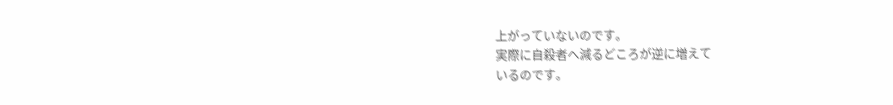上がっていないのです。
実際に自殺者へ減るどころが逆に増えて
いるのです。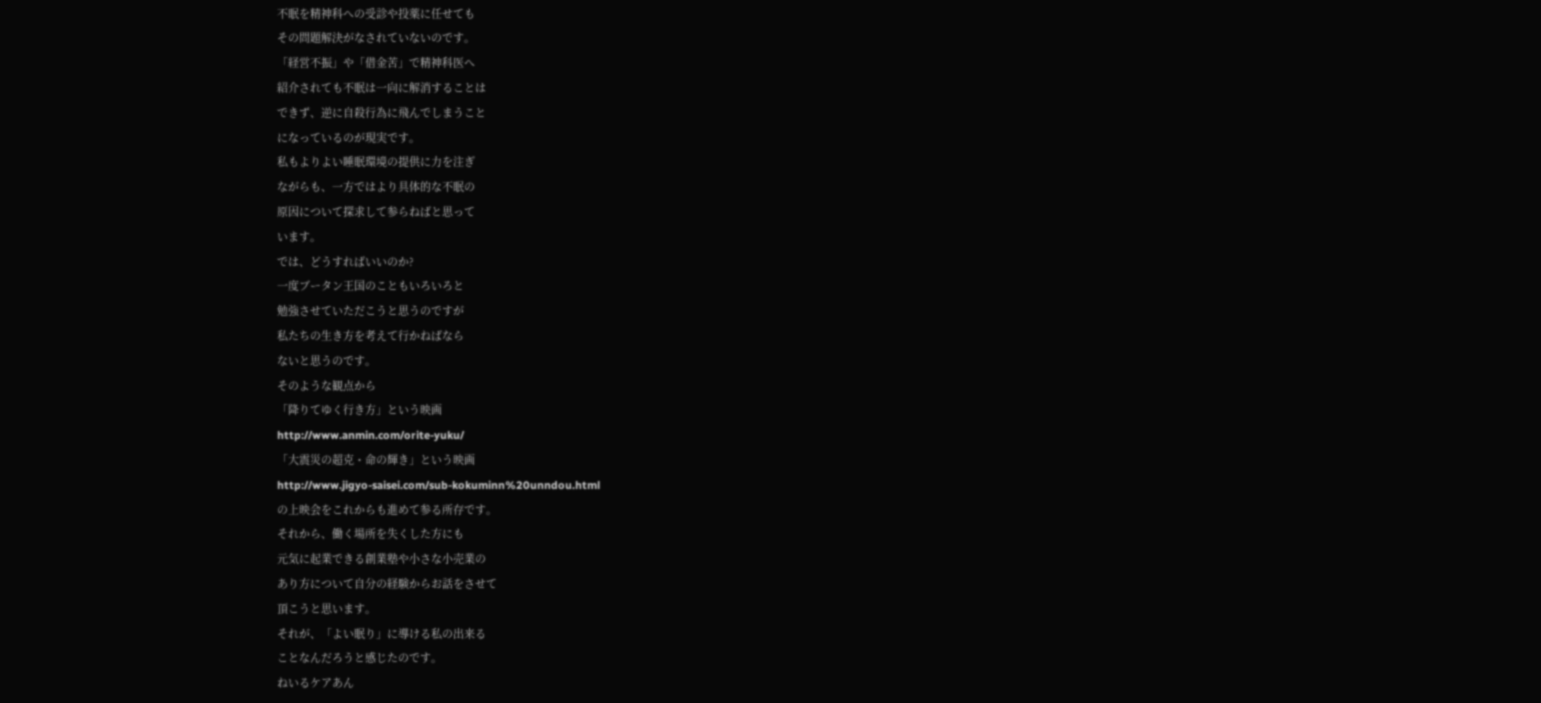不眠を精神科への受診や投薬に任せても
その問題解決がなされていないのです。
「経営不振」や「借金苦」で精神科医へ
紹介されても不眠は一向に解消することは
できず、逆に自殺行為に飛んでしまうこと
になっているのが現実です。
私もよりよい睡眠環境の提供に力を注ぎ
ながらも、一方ではより具体的な不眠の
原因について探求して参らねばと思って
います。
では、どうすればいいのか?
一度ブータン王国のこともいろいろと
勉強させていただこうと思うのですが
私たちの生き方を考えて行かねばなら
ないと思うのです。
そのような観点から
「降りてゆく行き方」という映画
http://www.anmin.com/orite-yuku/
「大震災の超克・命の輝き」という映画
http://www.jigyo-saisei.com/sub-kokuminn%20unndou.html
の上映会をこれからも進めて参る所存です。
それから、働く場所を失くした方にも
元気に起業できる創業塾や小さな小売業の
あり方について自分の経験からお話をさせて
頂こうと思います。
それが、「よい眠り」に導ける私の出来る
ことなんだろうと感じたのです。
ねいるケアあん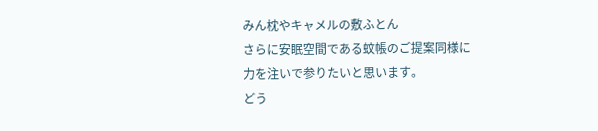みん枕やキャメルの敷ふとん
さらに安眠空間である蚊帳のご提案同様に
力を注いで参りたいと思います。
どう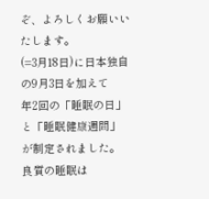ぞ、よろしくお願いいたします。
(=3月18日)に日本独自の9月3日を加えて
年2回の「睡眠の日」と「睡眠健康週間」
が制定されました。
良質の睡眠は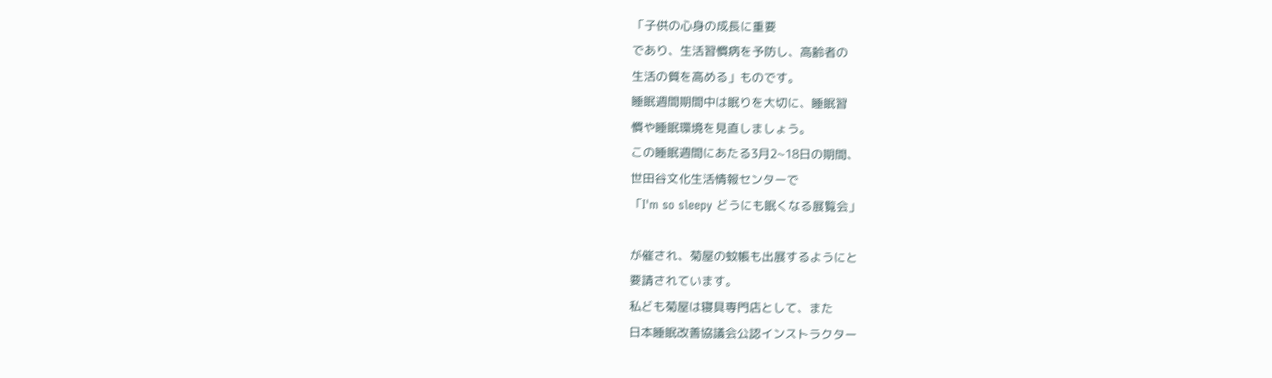「子供の心身の成長に重要
であり、生活習慣病を予防し、高齢者の
生活の質を高める」ものです。
睡眠週間期間中は眠りを大切に、睡眠習
慣や睡眠環境を見直しましょう。
この睡眠週間にあたる3月2~18日の期間、
世田谷文化生活情報センターで
「I'm so sleepy どうにも眠くなる展覧会」

が催され、菊屋の蚊帳も出展するようにと
要請されています。
私ども菊屋は寝具専門店として、また
日本睡眠改善協議会公認インストラクター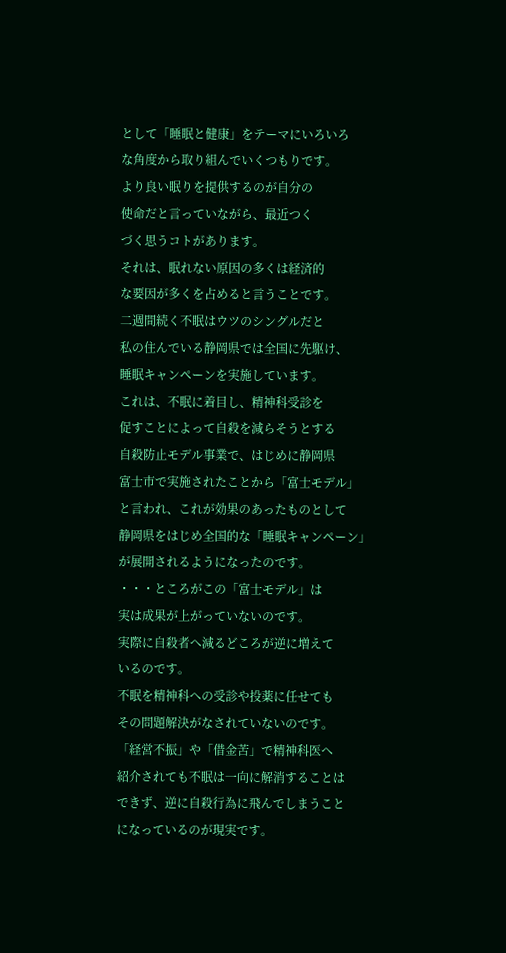として「睡眠と健康」をテーマにいろいろ
な角度から取り組んでいくつもりです。
より良い眠りを提供するのが自分の
使命だと言っていながら、最近つく
づく思うコトがあります。
それは、眠れない原因の多くは経済的
な要因が多くを占めると言うことです。
二週間続く不眠はウツのシングルだと
私の住んでいる静岡県では全国に先駆け、
睡眠キャンペーンを実施しています。
これは、不眠に着目し、精神科受診を
促すことによって自殺を減らそうとする
自殺防止モデル事業で、はじめに静岡県
富士市で実施されたことから「富士モデル」
と言われ、これが効果のあったものとして
静岡県をはじめ全国的な「睡眠キャンペーン」
が展開されるようになったのです。
・・・ところがこの「富士モデル」は
実は成果が上がっていないのです。
実際に自殺者へ減るどころが逆に増えて
いるのです。
不眠を精神科への受診や投薬に任せても
その問題解決がなされていないのです。
「経営不振」や「借金苦」で精神科医へ
紹介されても不眠は一向に解消することは
できず、逆に自殺行為に飛んでしまうこと
になっているのが現実です。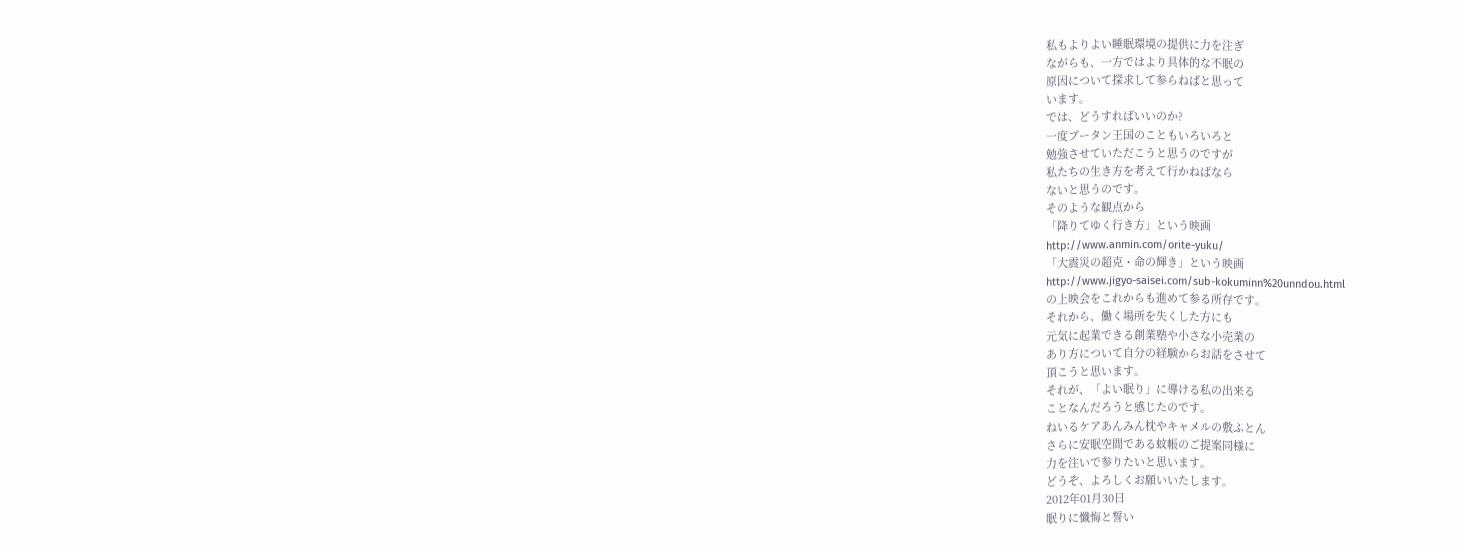私もよりよい睡眠環境の提供に力を注ぎ
ながらも、一方ではより具体的な不眠の
原因について探求して参らねばと思って
います。
では、どうすればいいのか?
一度ブータン王国のこともいろいろと
勉強させていただこうと思うのですが
私たちの生き方を考えて行かねばなら
ないと思うのです。
そのような観点から
「降りてゆく行き方」という映画
http://www.anmin.com/orite-yuku/
「大震災の超克・命の輝き」という映画
http://www.jigyo-saisei.com/sub-kokuminn%20unndou.html
の上映会をこれからも進めて参る所存です。
それから、働く場所を失くした方にも
元気に起業できる創業塾や小さな小売業の
あり方について自分の経験からお話をさせて
頂こうと思います。
それが、「よい眠り」に導ける私の出来る
ことなんだろうと感じたのです。
ねいるケアあんみん枕やキャメルの敷ふとん
さらに安眠空間である蚊帳のご提案同様に
力を注いで参りたいと思います。
どうぞ、よろしくお願いいたします。
2012年01月30日
眠りに懺悔と誓い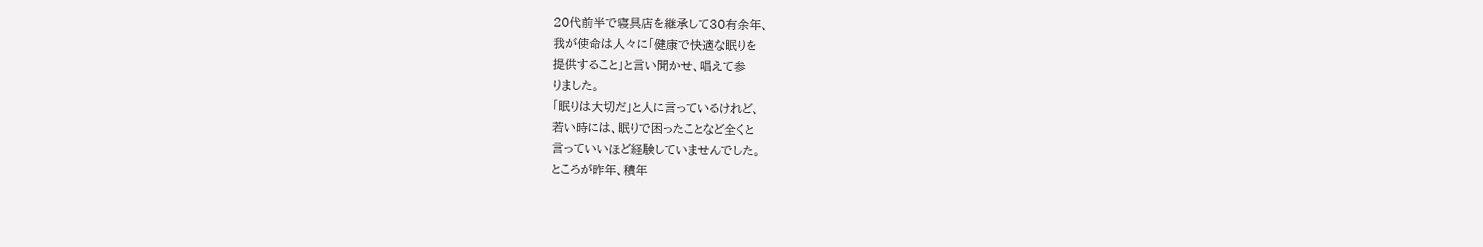20代前半で寝具店を継承して30有余年、
我が使命は人々に「健康で快適な眠りを
提供すること」と言い聞かせ、唱えて参
りました。
「眠りは大切だ」と人に言っているけれど、
若い時には、眠りで困ったことなど全くと
言っていいほど経験していませんでした。
ところが昨年、積年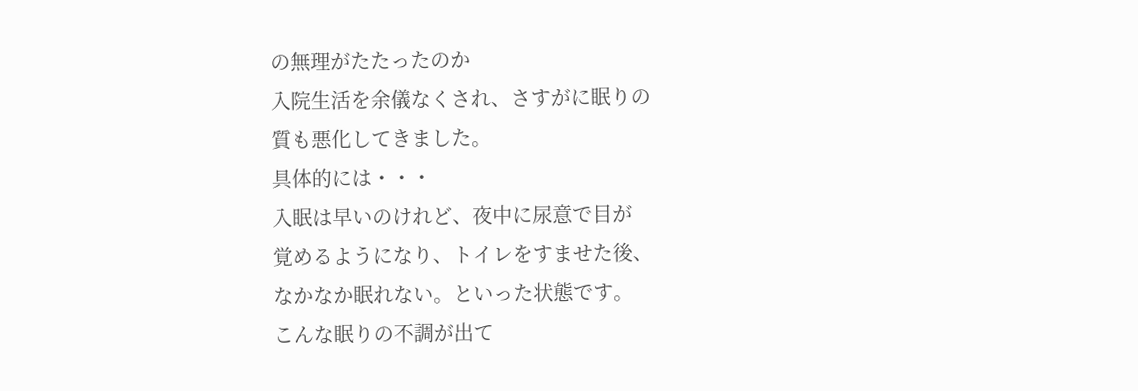の無理がたたったのか
入院生活を余儀なくされ、さすがに眠りの
質も悪化してきました。
具体的には・・・
入眠は早いのけれど、夜中に尿意で目が
覚めるようになり、トイレをすませた後、
なかなか眠れない。といった状態です。
こんな眠りの不調が出て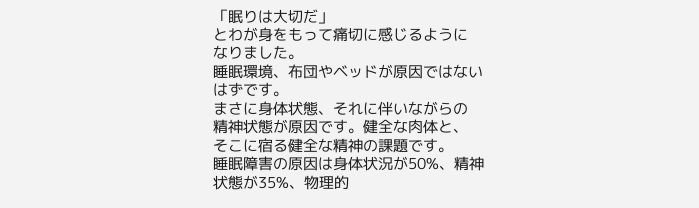「眠りは大切だ」
とわが身をもって痛切に感じるように
なりました。
睡眠環境、布団やベッドが原因ではない
はずです。
まさに身体状態、それに伴いながらの
精神状態が原因です。健全な肉体と、
そこに宿る健全な精神の課題です。
睡眠障害の原因は身体状況が50%、精神
状態が35%、物理的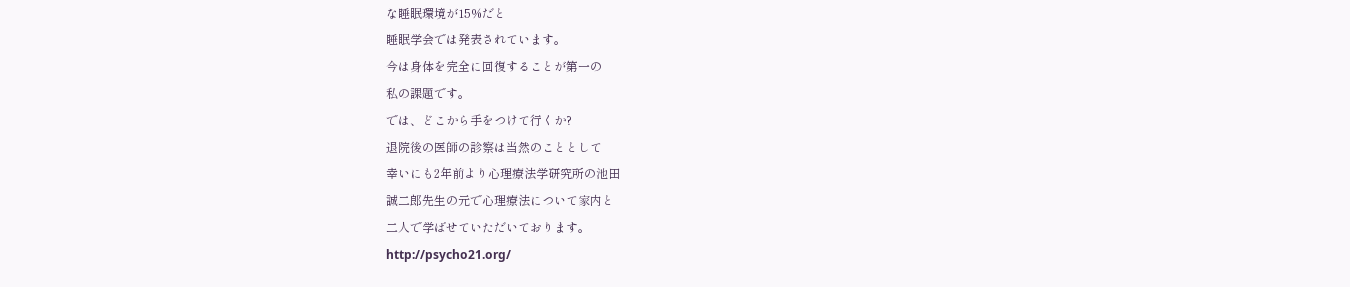な睡眠環境が15%だと
睡眠学会では発表されています。
今は身体を完全に回復することが第一の
私の課題です。
では、どこから手をつけて行くか?
退院後の医師の診察は当然のこととして
幸いにも2年前より心理療法学研究所の池田
誠二郎先生の元で心理療法について家内と
二人で学ばせていただいております。
http://psycho21.org/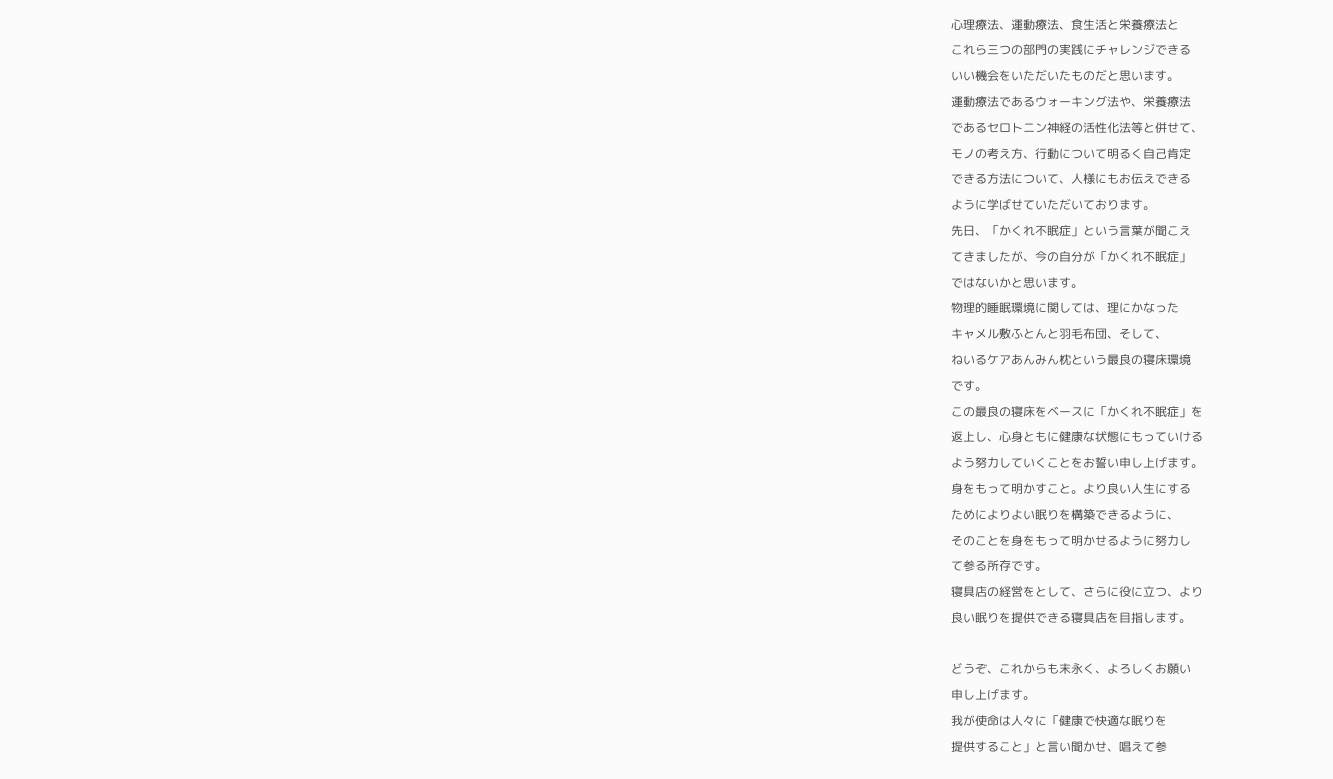心理療法、運動療法、食生活と栄養療法と
これら三つの部門の実践にチャレンジできる
いい機会をいただいたものだと思います。
運動療法であるウォーキング法や、栄養療法
であるセロトニン神経の活性化法等と併せて、
モノの考え方、行動について明るく自己肯定
できる方法について、人様にもお伝えできる
ように学ばせていただいております。
先日、「かくれ不眠症」という言葉が聞こえ
てきましたが、今の自分が「かくれ不眠症」
ではないかと思います。
物理的睡眠環境に関しては、理にかなった
キャメル敷ふとんと羽毛布団、そして、
ねいるケアあんみん枕という最良の寝床環境
です。
この最良の寝床をベースに「かくれ不眠症」を
返上し、心身ともに健康な状態にもっていける
よう努力していくことをお誓い申し上げます。
身をもって明かすこと。より良い人生にする
ためによりよい眠りを構築できるように、
そのことを身をもって明かせるように努力し
て参る所存です。
寝具店の経営をとして、さらに役に立つ、より
良い眠りを提供できる寝具店を目指します。

どうぞ、これからも末永く、よろしくお願い
申し上げます。
我が使命は人々に「健康で快適な眠りを
提供すること」と言い聞かせ、唱えて参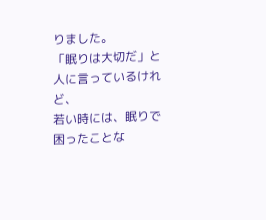りました。
「眠りは大切だ」と人に言っているけれど、
若い時には、眠りで困ったことな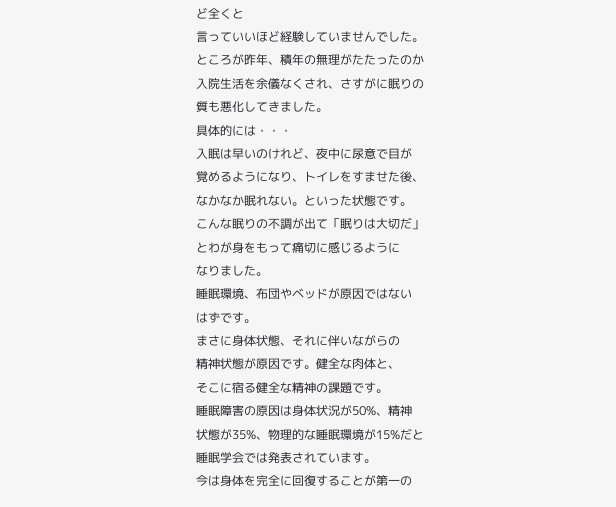ど全くと
言っていいほど経験していませんでした。
ところが昨年、積年の無理がたたったのか
入院生活を余儀なくされ、さすがに眠りの
質も悪化してきました。
具体的には・・・
入眠は早いのけれど、夜中に尿意で目が
覚めるようになり、トイレをすませた後、
なかなか眠れない。といった状態です。
こんな眠りの不調が出て「眠りは大切だ」
とわが身をもって痛切に感じるように
なりました。
睡眠環境、布団やベッドが原因ではない
はずです。
まさに身体状態、それに伴いながらの
精神状態が原因です。健全な肉体と、
そこに宿る健全な精神の課題です。
睡眠障害の原因は身体状況が50%、精神
状態が35%、物理的な睡眠環境が15%だと
睡眠学会では発表されています。
今は身体を完全に回復することが第一の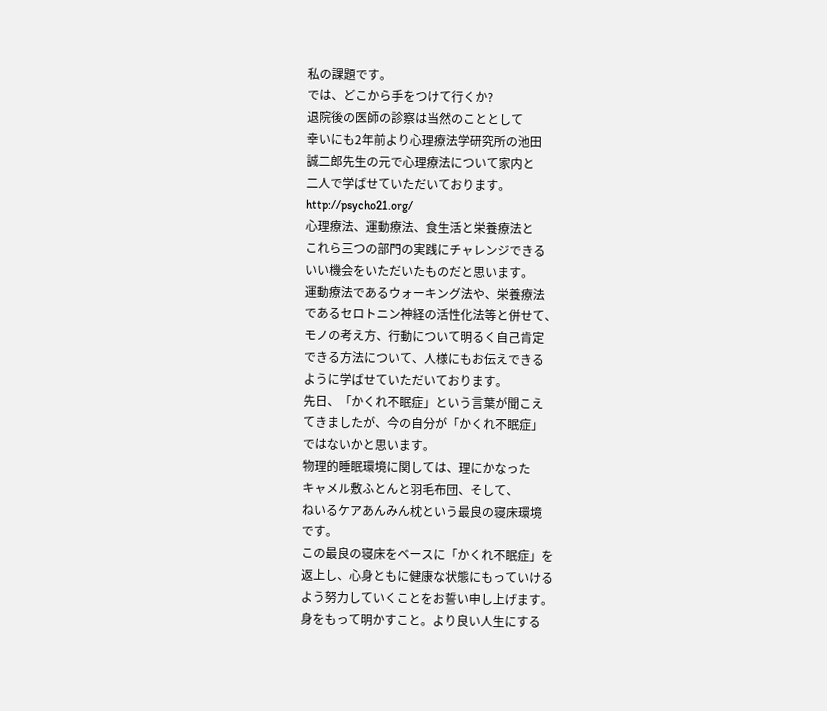私の課題です。
では、どこから手をつけて行くか?
退院後の医師の診察は当然のこととして
幸いにも2年前より心理療法学研究所の池田
誠二郎先生の元で心理療法について家内と
二人で学ばせていただいております。
http://psycho21.org/
心理療法、運動療法、食生活と栄養療法と
これら三つの部門の実践にチャレンジできる
いい機会をいただいたものだと思います。
運動療法であるウォーキング法や、栄養療法
であるセロトニン神経の活性化法等と併せて、
モノの考え方、行動について明るく自己肯定
できる方法について、人様にもお伝えできる
ように学ばせていただいております。
先日、「かくれ不眠症」という言葉が聞こえ
てきましたが、今の自分が「かくれ不眠症」
ではないかと思います。
物理的睡眠環境に関しては、理にかなった
キャメル敷ふとんと羽毛布団、そして、
ねいるケアあんみん枕という最良の寝床環境
です。
この最良の寝床をベースに「かくれ不眠症」を
返上し、心身ともに健康な状態にもっていける
よう努力していくことをお誓い申し上げます。
身をもって明かすこと。より良い人生にする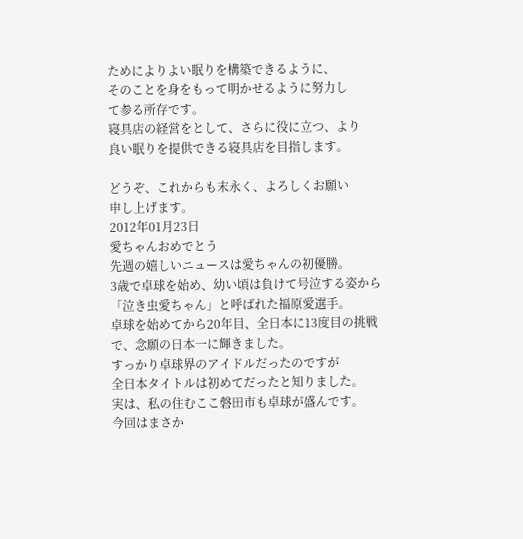ためによりよい眠りを構築できるように、
そのことを身をもって明かせるように努力し
て参る所存です。
寝具店の経営をとして、さらに役に立つ、より
良い眠りを提供できる寝具店を目指します。

どうぞ、これからも末永く、よろしくお願い
申し上げます。
2012年01月23日
愛ちゃんおめでとう
先週の嬉しいニュースは愛ちゃんの初優勝。
3歳で卓球を始め、幼い頃は負けて号泣する姿から
「泣き虫愛ちゃん」と呼ばれた福原愛選手。
卓球を始めてから20年目、全日本に13度目の挑戦
で、念願の日本一に輝きました。
すっかり卓球界のアイドルだったのですが
全日本タイトルは初めてだったと知りました。
実は、私の住むここ磐田市も卓球が盛んです。
今回はまさか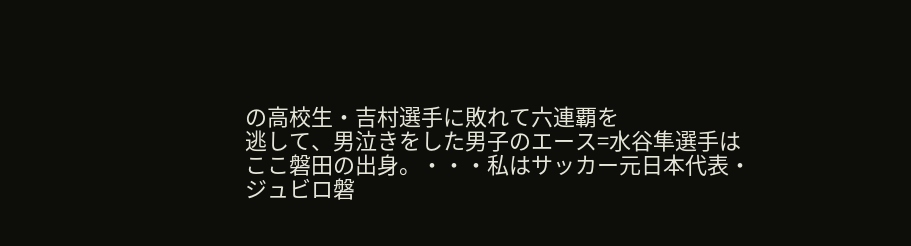の高校生・吉村選手に敗れて六連覇を
逃して、男泣きをした男子のエース=水谷隼選手は
ここ磐田の出身。・・・私はサッカー元日本代表・
ジュビロ磐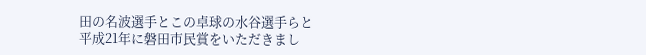田の名波選手とこの卓球の水谷選手らと
平成21年に磐田市民賞をいただきまし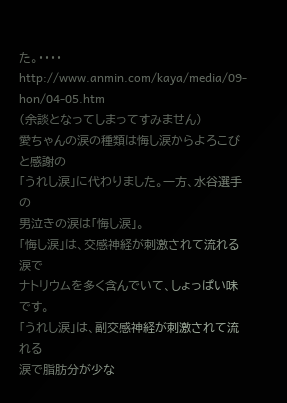た。・・・・
http://www.anmin.com/kaya/media/09-hon/04-05.htm
(余談となってしまってすみません)
愛ちゃんの涙の種類は悔し涙からよろこびと感謝の
「うれし涙」に代わりました。一方、水谷選手の
男泣きの涙は「悔し涙」。
「悔し涙」は、交感神経が刺激されて流れる涙で
ナトリウムを多く含んでいて、しょっぱい味です。
「うれし涙」は、副交感神経が刺激されて流れる
涙で脂肪分が少な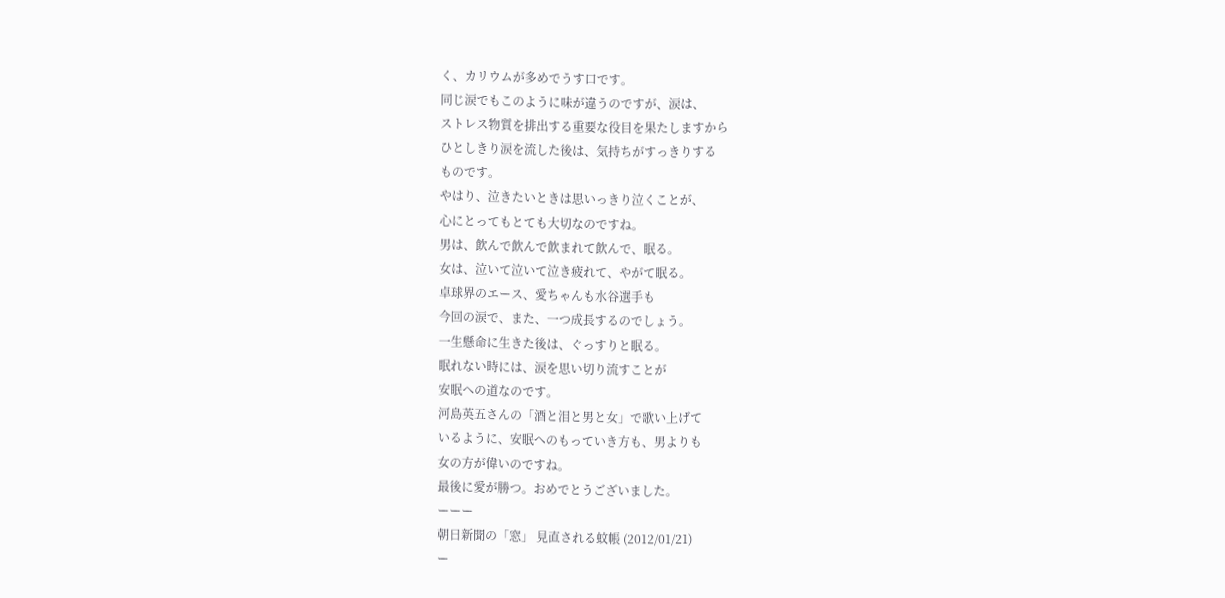く、カリウムが多めでうす口です。
同じ涙でもこのように味が違うのですが、涙は、
ストレス物質を排出する重要な役目を果たしますから
ひとしきり涙を流した後は、気持ちがすっきりする
ものです。
やはり、泣きたいときは思いっきり泣くことが、
心にとってもとても大切なのですね。
男は、飲んで飲んで飲まれて飲んで、眠る。
女は、泣いて泣いて泣き疲れて、やがて眠る。
卓球界のエース、愛ちゃんも水谷選手も
今回の涙で、また、一つ成長するのでしょう。
一生懸命に生きた後は、ぐっすりと眠る。
眠れない時には、涙を思い切り流すことが
安眠への道なのです。
河島英五さんの「酒と泪と男と女」で歌い上げて
いるように、安眠へのもっていき方も、男よりも
女の方が偉いのですね。
最後に愛が勝つ。おめでとうございました。
ーーー
朝日新聞の「窓」 見直される蚊帳 (2012/01/21)
ー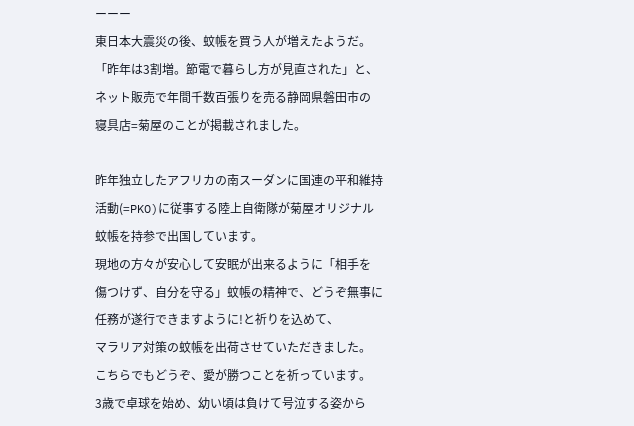ーーー
東日本大震災の後、蚊帳を買う人が増えたようだ。
「昨年は3割増。節電で暮らし方が見直された」と、
ネット販売で年間千数百張りを売る静岡県磐田市の
寝具店=菊屋のことが掲載されました。

昨年独立したアフリカの南スーダンに国連の平和維持
活動(=PKO)に従事する陸上自衛隊が菊屋オリジナル
蚊帳を持参で出国しています。
現地の方々が安心して安眠が出来るように「相手を
傷つけず、自分を守る」蚊帳の精神で、どうぞ無事に
任務が遂行できますように!と祈りを込めて、
マラリア対策の蚊帳を出荷させていただきました。
こちらでもどうぞ、愛が勝つことを祈っています。
3歳で卓球を始め、幼い頃は負けて号泣する姿から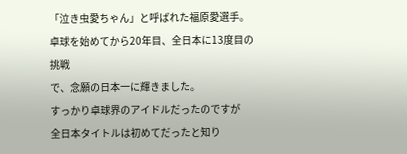「泣き虫愛ちゃん」と呼ばれた福原愛選手。
卓球を始めてから20年目、全日本に13度目の挑戦
で、念願の日本一に輝きました。
すっかり卓球界のアイドルだったのですが
全日本タイトルは初めてだったと知り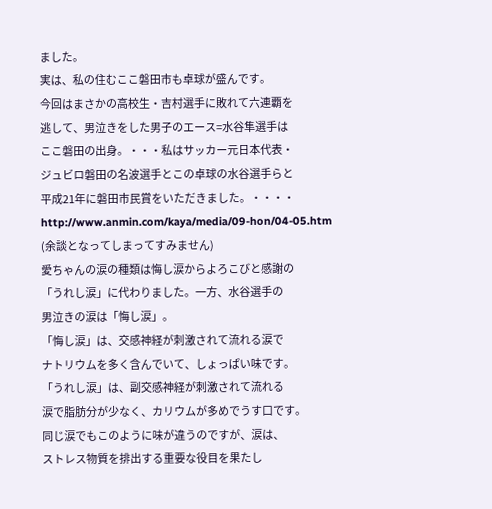ました。
実は、私の住むここ磐田市も卓球が盛んです。
今回はまさかの高校生・吉村選手に敗れて六連覇を
逃して、男泣きをした男子のエース=水谷隼選手は
ここ磐田の出身。・・・私はサッカー元日本代表・
ジュビロ磐田の名波選手とこの卓球の水谷選手らと
平成21年に磐田市民賞をいただきました。・・・・
http://www.anmin.com/kaya/media/09-hon/04-05.htm
(余談となってしまってすみません)
愛ちゃんの涙の種類は悔し涙からよろこびと感謝の
「うれし涙」に代わりました。一方、水谷選手の
男泣きの涙は「悔し涙」。
「悔し涙」は、交感神経が刺激されて流れる涙で
ナトリウムを多く含んでいて、しょっぱい味です。
「うれし涙」は、副交感神経が刺激されて流れる
涙で脂肪分が少なく、カリウムが多めでうす口です。
同じ涙でもこのように味が違うのですが、涙は、
ストレス物質を排出する重要な役目を果たし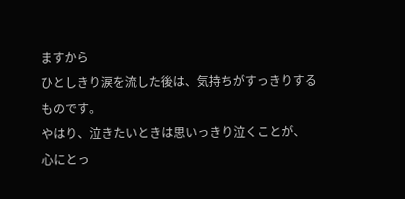ますから
ひとしきり涙を流した後は、気持ちがすっきりする
ものです。
やはり、泣きたいときは思いっきり泣くことが、
心にとっ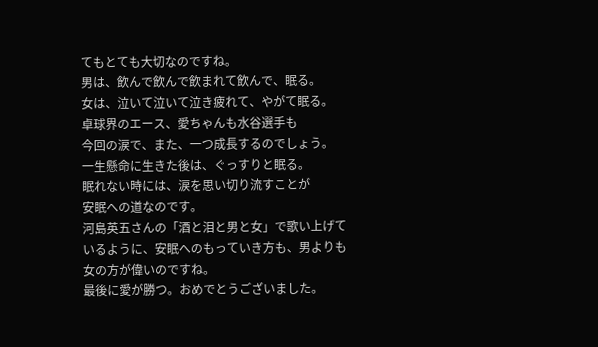てもとても大切なのですね。
男は、飲んで飲んで飲まれて飲んで、眠る。
女は、泣いて泣いて泣き疲れて、やがて眠る。
卓球界のエース、愛ちゃんも水谷選手も
今回の涙で、また、一つ成長するのでしょう。
一生懸命に生きた後は、ぐっすりと眠る。
眠れない時には、涙を思い切り流すことが
安眠への道なのです。
河島英五さんの「酒と泪と男と女」で歌い上げて
いるように、安眠へのもっていき方も、男よりも
女の方が偉いのですね。
最後に愛が勝つ。おめでとうございました。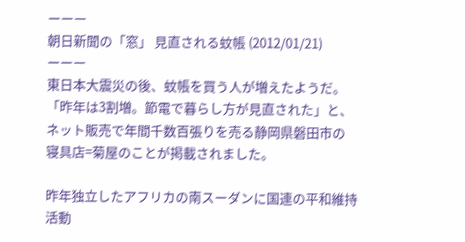ーーー
朝日新聞の「窓」 見直される蚊帳 (2012/01/21)
ーーー
東日本大震災の後、蚊帳を買う人が増えたようだ。
「昨年は3割増。節電で暮らし方が見直された」と、
ネット販売で年間千数百張りを売る静岡県磐田市の
寝具店=菊屋のことが掲載されました。

昨年独立したアフリカの南スーダンに国連の平和維持
活動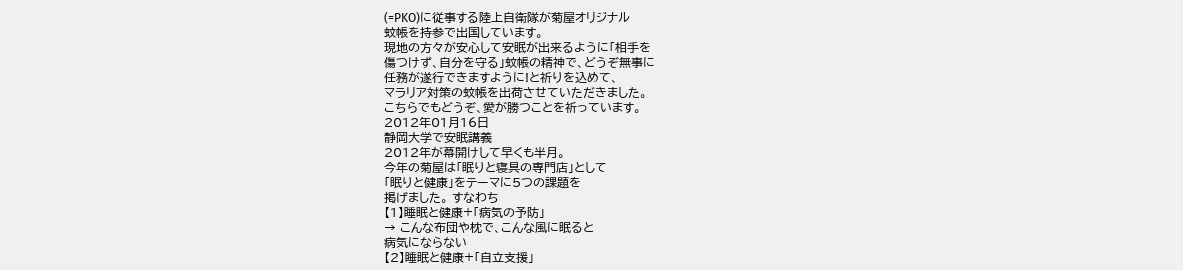(=PKO)に従事する陸上自衛隊が菊屋オリジナル
蚊帳を持参で出国しています。
現地の方々が安心して安眠が出来るように「相手を
傷つけず、自分を守る」蚊帳の精神で、どうぞ無事に
任務が遂行できますように!と祈りを込めて、
マラリア対策の蚊帳を出荷させていただきました。
こちらでもどうぞ、愛が勝つことを祈っています。
2012年01月16日
静岡大学で安眠講義
2012年が幕開けして早くも半月。
今年の菊屋は「眠りと寝具の専門店」として
「眠りと健康」をテーマに5つの課題を
掲げました。 すなわち
【1】睡眠と健康+「病気の予防」
→ こんな布団や枕で、こんな風に眠ると
病気にならない
【2】睡眠と健康+「自立支援」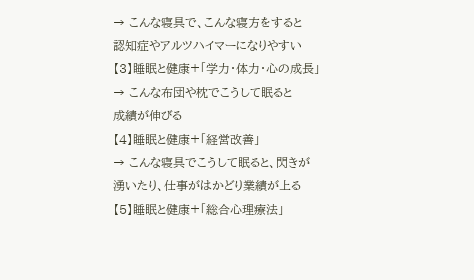→ こんな寝具で、こんな寝方をすると
認知症やアルツハイマーになりやすい
【3】睡眠と健康+「学力・体力・心の成長」
→ こんな布団や枕でこうして眠ると
成績が伸びる
【4】睡眠と健康+「経営改善」
→ こんな寝具でこうして眠ると、閃きが
湧いたり、仕事がはかどり業績が上る
【5】睡眠と健康+「総合心理療法」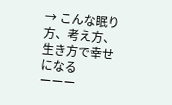→ こんな眠り方、考え方、生き方で幸せ
になる
ーーー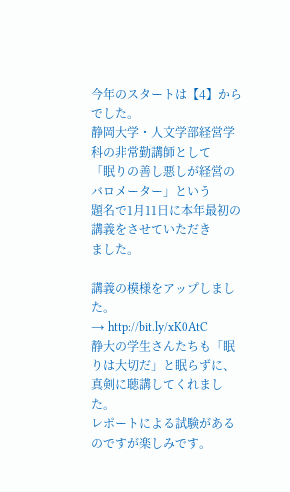今年のスタートは【4】からでした。
静岡大学・人文学部経営学科の非常勤講師として
「眠りの善し悪しが経営のバロメーター」という
題名で1月11日に本年最初の講義をさせていただき
ました。

講義の模様をアップしました。
→ http://bit.ly/xK0AtC
静大の学生さんたちも「眠りは大切だ」と眠らずに、
真剣に聴講してくれました。
レポートによる試験があるのですが楽しみです。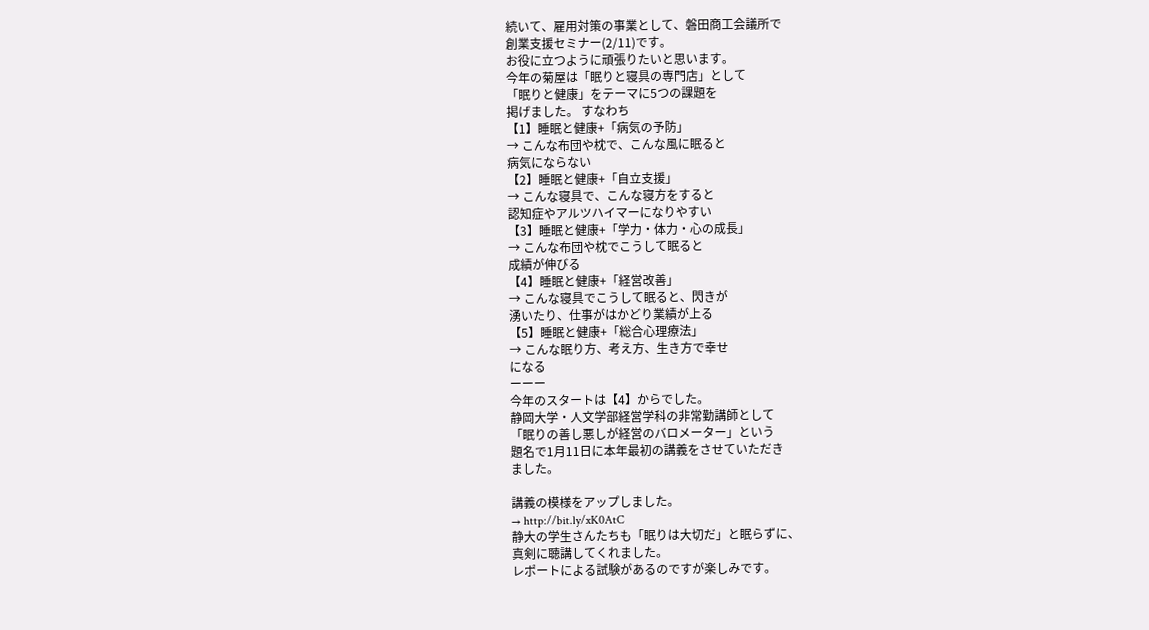続いて、雇用対策の事業として、磐田商工会議所で
創業支援セミナー(2/11)です。
お役に立つように頑張りたいと思います。
今年の菊屋は「眠りと寝具の専門店」として
「眠りと健康」をテーマに5つの課題を
掲げました。 すなわち
【1】睡眠と健康+「病気の予防」
→ こんな布団や枕で、こんな風に眠ると
病気にならない
【2】睡眠と健康+「自立支援」
→ こんな寝具で、こんな寝方をすると
認知症やアルツハイマーになりやすい
【3】睡眠と健康+「学力・体力・心の成長」
→ こんな布団や枕でこうして眠ると
成績が伸びる
【4】睡眠と健康+「経営改善」
→ こんな寝具でこうして眠ると、閃きが
湧いたり、仕事がはかどり業績が上る
【5】睡眠と健康+「総合心理療法」
→ こんな眠り方、考え方、生き方で幸せ
になる
ーーー
今年のスタートは【4】からでした。
静岡大学・人文学部経営学科の非常勤講師として
「眠りの善し悪しが経営のバロメーター」という
題名で1月11日に本年最初の講義をさせていただき
ました。

講義の模様をアップしました。
→ http://bit.ly/xK0AtC
静大の学生さんたちも「眠りは大切だ」と眠らずに、
真剣に聴講してくれました。
レポートによる試験があるのですが楽しみです。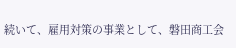続いて、雇用対策の事業として、磐田商工会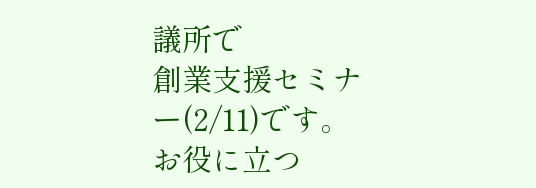議所で
創業支援セミナー(2/11)です。
お役に立つ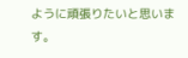ように頑張りたいと思います。